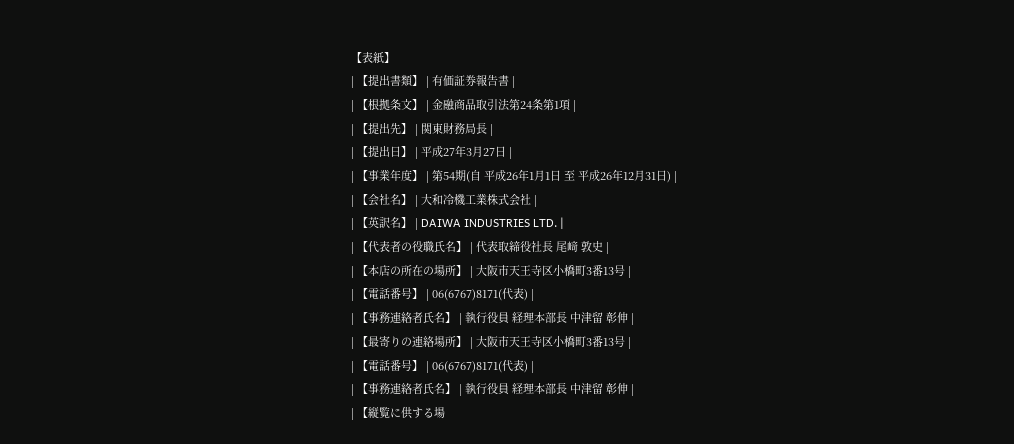【表紙】
| 【提出書類】 | 有価証券報告書 |
| 【根拠条文】 | 金融商品取引法第24条第1項 |
| 【提出先】 | 関東財務局長 |
| 【提出日】 | 平成27年3月27日 |
| 【事業年度】 | 第54期(自 平成26年1月1日 至 平成26年12月31日) |
| 【会社名】 | 大和冷機工業株式会社 |
| 【英訳名】 | DAIWA INDUSTRIES LTD. |
| 【代表者の役職氏名】 | 代表取締役社長 尾﨑 敦史 |
| 【本店の所在の場所】 | 大阪市天王寺区小橋町3番13号 |
| 【電話番号】 | 06(6767)8171(代表) |
| 【事務連絡者氏名】 | 執行役員 経理本部長 中津留 彰伸 |
| 【最寄りの連絡場所】 | 大阪市天王寺区小橋町3番13号 |
| 【電話番号】 | 06(6767)8171(代表) |
| 【事務連絡者氏名】 | 執行役員 経理本部長 中津留 彰伸 |
| 【縦覧に供する場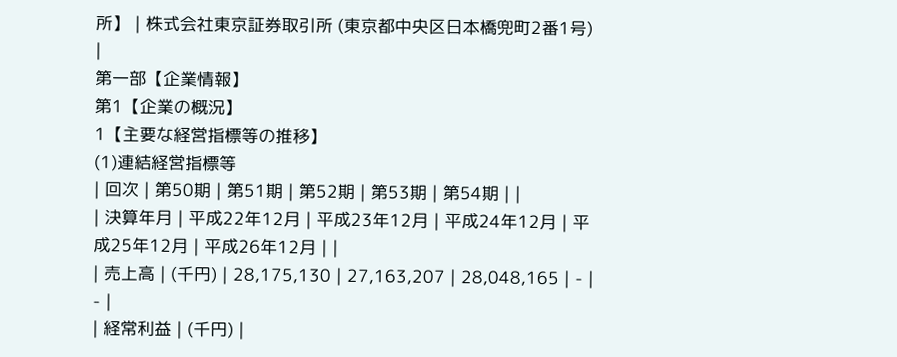所】 | 株式会社東京証券取引所 (東京都中央区日本橋兜町2番1号) |
第一部【企業情報】
第1【企業の概況】
1【主要な経営指標等の推移】
(1)連結経営指標等
| 回次 | 第50期 | 第51期 | 第52期 | 第53期 | 第54期 | |
| 決算年月 | 平成22年12月 | 平成23年12月 | 平成24年12月 | 平成25年12月 | 平成26年12月 | |
| 売上高 | (千円) | 28,175,130 | 27,163,207 | 28,048,165 | - | - |
| 経常利益 | (千円) |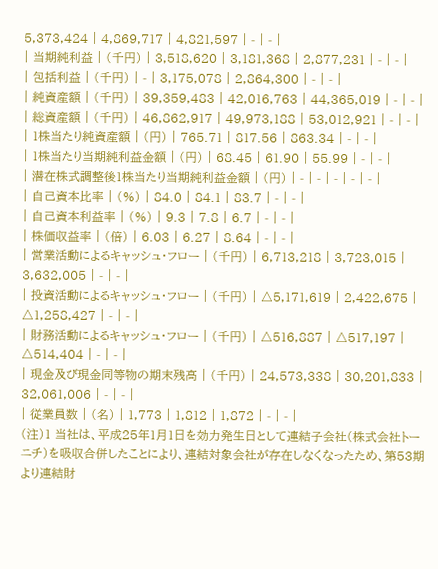5,373,424 | 4,869,717 | 4,821,597 | - | - |
| 当期純利益 | (千円) | 3,518,620 | 3,181,368 | 2,877,231 | - | - |
| 包括利益 | (千円) | - | 3,175,078 | 2,864,300 | - | - |
| 純資産額 | (千円) | 39,359,483 | 42,016,763 | 44,365,019 | - | - |
| 総資産額 | (千円) | 46,862,917 | 49,973,188 | 53,012,921 | - | - |
| 1株当たり純資産額 | (円) | 765.71 | 817.56 | 863.34 | - | - |
| 1株当たり当期純利益金額 | (円) | 68.45 | 61.90 | 55.99 | - | - |
| 潜在株式調整後1株当たり当期純利益金額 | (円) | - | - | - | - | - |
| 自己資本比率 | (%) | 84.0 | 84.1 | 83.7 | - | - |
| 自己資本利益率 | (%) | 9.3 | 7.8 | 6.7 | - | - |
| 株価収益率 | (倍) | 6.03 | 6.27 | 8.64 | - | - |
| 営業活動によるキャッシュ・フロー | (千円) | 6,713,218 | 3,723,015 | 3,632,005 | - | - |
| 投資活動によるキャッシュ・フロー | (千円) | △5,171,619 | 2,422,675 | △1,258,427 | - | - |
| 財務活動によるキャッシュ・フロー | (千円) | △516,887 | △517,197 | △514,404 | - | - |
| 現金及び現金同等物の期末残高 | (千円) | 24,573,338 | 30,201,833 | 32,061,006 | - | - |
| 従業員数 | (名) | 1,773 | 1,812 | 1,872 | - | - |
(注)1 当社は、平成25年1月1日を効力発生日として連結子会社(株式会社トーニチ)を吸収合併したことにより、連結対象会社が存在しなくなったため、第53期より連結財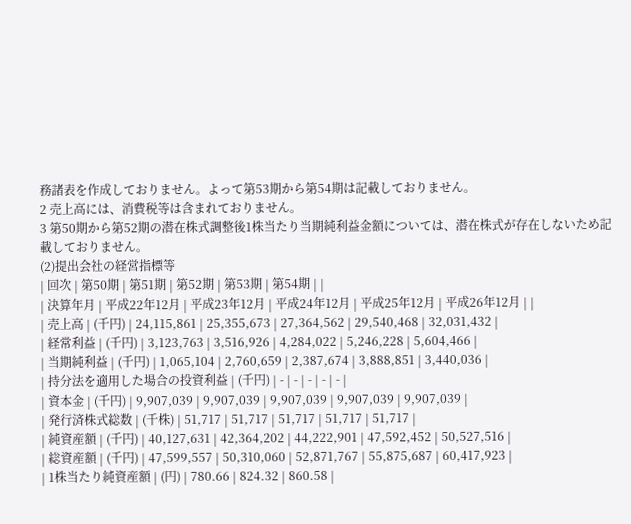務諸表を作成しておりません。よって第53期から第54期は記載しておりません。
2 売上高には、消費税等は含まれておりません。
3 第50期から第52期の潜在株式調整後1株当たり当期純利益金額については、潜在株式が存在しないため記載しておりません。
(2)提出会社の経営指標等
| 回次 | 第50期 | 第51期 | 第52期 | 第53期 | 第54期 | |
| 決算年月 | 平成22年12月 | 平成23年12月 | 平成24年12月 | 平成25年12月 | 平成26年12月 | |
| 売上高 | (千円) | 24,115,861 | 25,355,673 | 27,364,562 | 29,540,468 | 32,031,432 |
| 経常利益 | (千円) | 3,123,763 | 3,516,926 | 4,284,022 | 5,246,228 | 5,604,466 |
| 当期純利益 | (千円) | 1,065,104 | 2,760,659 | 2,387,674 | 3,888,851 | 3,440,036 |
| 持分法を適用した場合の投資利益 | (千円) | - | - | - | - | - |
| 資本金 | (千円) | 9,907,039 | 9,907,039 | 9,907,039 | 9,907,039 | 9,907,039 |
| 発行済株式総数 | (千株) | 51,717 | 51,717 | 51,717 | 51,717 | 51,717 |
| 純資産額 | (千円) | 40,127,631 | 42,364,202 | 44,222,901 | 47,592,452 | 50,527,516 |
| 総資産額 | (千円) | 47,599,557 | 50,310,060 | 52,871,767 | 55,875,687 | 60,417,923 |
| 1株当たり純資産額 | (円) | 780.66 | 824.32 | 860.58 |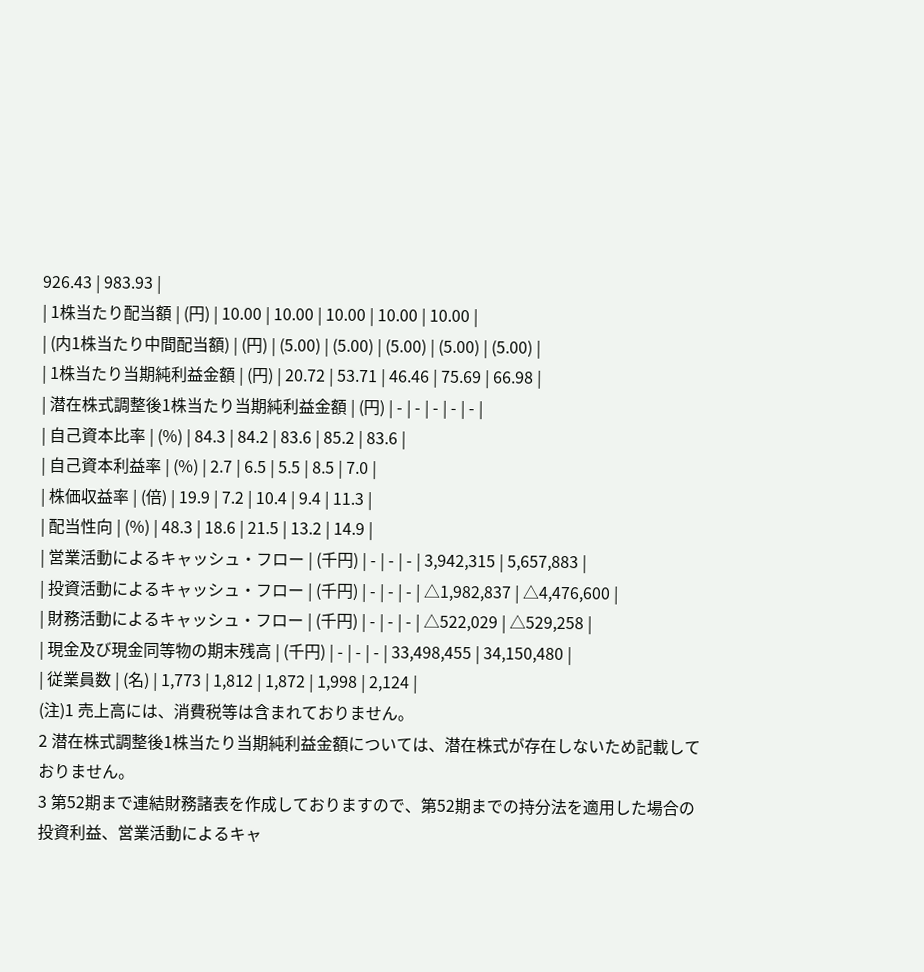926.43 | 983.93 |
| 1株当たり配当額 | (円) | 10.00 | 10.00 | 10.00 | 10.00 | 10.00 |
| (内1株当たり中間配当額) | (円) | (5.00) | (5.00) | (5.00) | (5.00) | (5.00) |
| 1株当たり当期純利益金額 | (円) | 20.72 | 53.71 | 46.46 | 75.69 | 66.98 |
| 潜在株式調整後1株当たり当期純利益金額 | (円) | - | - | - | - | - |
| 自己資本比率 | (%) | 84.3 | 84.2 | 83.6 | 85.2 | 83.6 |
| 自己資本利益率 | (%) | 2.7 | 6.5 | 5.5 | 8.5 | 7.0 |
| 株価収益率 | (倍) | 19.9 | 7.2 | 10.4 | 9.4 | 11.3 |
| 配当性向 | (%) | 48.3 | 18.6 | 21.5 | 13.2 | 14.9 |
| 営業活動によるキャッシュ・フロー | (千円) | - | - | - | 3,942,315 | 5,657,883 |
| 投資活動によるキャッシュ・フロー | (千円) | - | - | - | △1,982,837 | △4,476,600 |
| 財務活動によるキャッシュ・フロー | (千円) | - | - | - | △522,029 | △529,258 |
| 現金及び現金同等物の期末残高 | (千円) | - | - | - | 33,498,455 | 34,150,480 |
| 従業員数 | (名) | 1,773 | 1,812 | 1,872 | 1,998 | 2,124 |
(注)1 売上高には、消費税等は含まれておりません。
2 潜在株式調整後1株当たり当期純利益金額については、潜在株式が存在しないため記載しておりません。
3 第52期まで連結財務諸表を作成しておりますので、第52期までの持分法を適用した場合の投資利益、営業活動によるキャ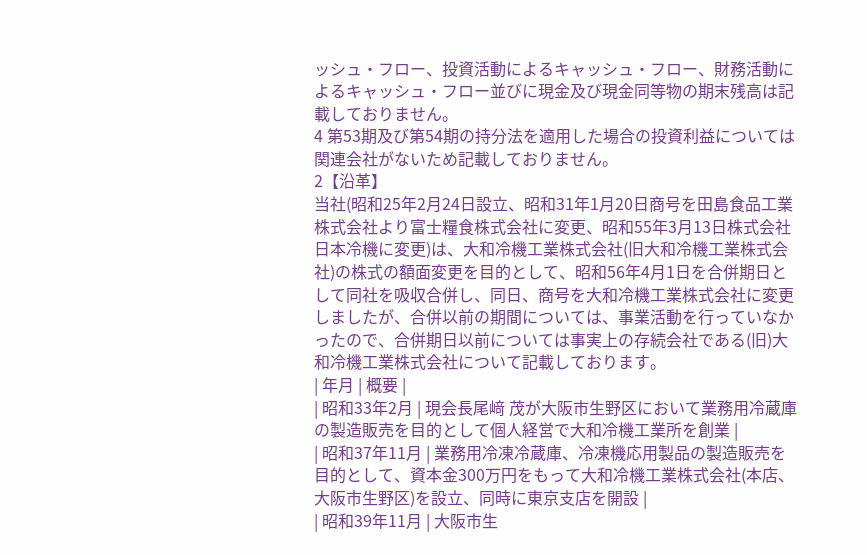ッシュ・フロー、投資活動によるキャッシュ・フロー、財務活動によるキャッシュ・フロー並びに現金及び現金同等物の期末残高は記載しておりません。
4 第53期及び第54期の持分法を適用した場合の投資利益については関連会社がないため記載しておりません。
2【沿革】
当社(昭和25年2月24日設立、昭和31年1月20日商号を田島食品工業株式会社より富士糧食株式会社に変更、昭和55年3月13日株式会社日本冷機に変更)は、大和冷機工業株式会社(旧大和冷機工業株式会社)の株式の額面変更を目的として、昭和56年4月1日を合併期日として同社を吸収合併し、同日、商号を大和冷機工業株式会社に変更しましたが、合併以前の期間については、事業活動を行っていなかったので、合併期日以前については事実上の存続会社である(旧)大和冷機工業株式会社について記載しております。
| 年月 | 概要 |
| 昭和33年2月 | 現会長尾﨑 茂が大阪市生野区において業務用冷蔵庫の製造販売を目的として個人経営で大和冷機工業所を創業 |
| 昭和37年11月 | 業務用冷凍冷蔵庫、冷凍機応用製品の製造販売を目的として、資本金300万円をもって大和冷機工業株式会社(本店、大阪市生野区)を設立、同時に東京支店を開設 |
| 昭和39年11月 | 大阪市生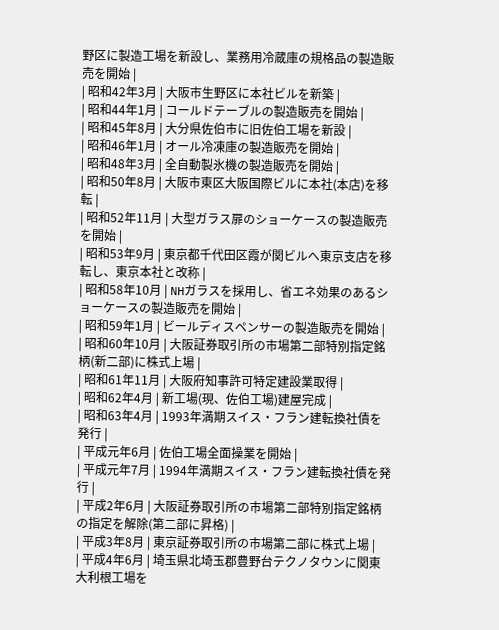野区に製造工場を新設し、業務用冷蔵庫の規格品の製造販売を開始 |
| 昭和42年3月 | 大阪市生野区に本社ビルを新築 |
| 昭和44年1月 | コールドテーブルの製造販売を開始 |
| 昭和45年8月 | 大分県佐伯市に旧佐伯工場を新設 |
| 昭和46年1月 | オール冷凍庫の製造販売を開始 |
| 昭和48年3月 | 全自動製氷機の製造販売を開始 |
| 昭和50年8月 | 大阪市東区大阪国際ビルに本社(本店)を移転 |
| 昭和52年11月 | 大型ガラス扉のショーケースの製造販売を開始 |
| 昭和53年9月 | 東京都千代田区霞が関ビルへ東京支店を移転し、東京本社と改称 |
| 昭和58年10月 | NHガラスを採用し、省エネ効果のあるショーケースの製造販売を開始 |
| 昭和59年1月 | ビールディスペンサーの製造販売を開始 |
| 昭和60年10月 | 大阪証券取引所の市場第二部特別指定銘柄(新二部)に株式上場 |
| 昭和61年11月 | 大阪府知事許可特定建設業取得 |
| 昭和62年4月 | 新工場(現、佐伯工場)建屋完成 |
| 昭和63年4月 | 1993年満期スイス・フラン建転換社債を発行 |
| 平成元年6月 | 佐伯工場全面操業を開始 |
| 平成元年7月 | 1994年満期スイス・フラン建転換社債を発行 |
| 平成2年6月 | 大阪証券取引所の市場第二部特別指定銘柄の指定を解除(第二部に昇格) |
| 平成3年8月 | 東京証券取引所の市場第二部に株式上場 |
| 平成4年6月 | 埼玉県北埼玉郡豊野台テクノタウンに関東大利根工場を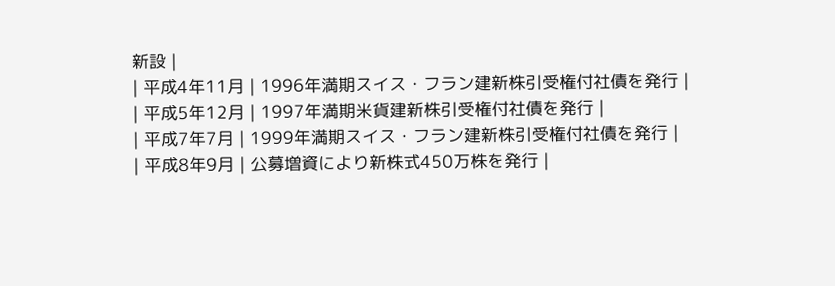新設 |
| 平成4年11月 | 1996年満期スイス・フラン建新株引受権付社債を発行 |
| 平成5年12月 | 1997年満期米貨建新株引受権付社債を発行 |
| 平成7年7月 | 1999年満期スイス・フラン建新株引受権付社債を発行 |
| 平成8年9月 | 公募増資により新株式450万株を発行 |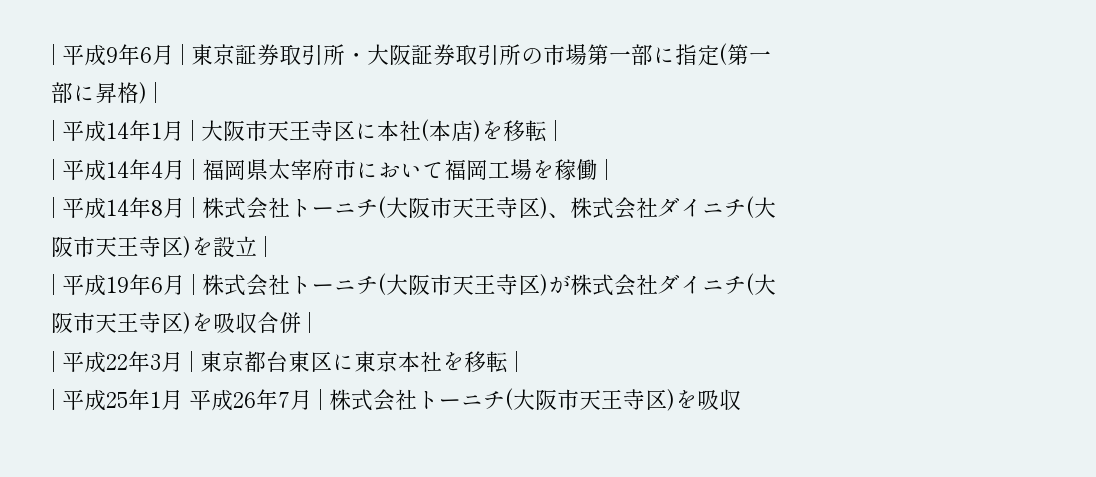| 平成9年6月 | 東京証券取引所・大阪証券取引所の市場第一部に指定(第一部に昇格) |
| 平成14年1月 | 大阪市天王寺区に本社(本店)を移転 |
| 平成14年4月 | 福岡県太宰府市において福岡工場を稼働 |
| 平成14年8月 | 株式会社トーニチ(大阪市天王寺区)、株式会社ダイニチ(大阪市天王寺区)を設立 |
| 平成19年6月 | 株式会社トーニチ(大阪市天王寺区)が株式会社ダイニチ(大阪市天王寺区)を吸収合併 |
| 平成22年3月 | 東京都台東区に東京本社を移転 |
| 平成25年1月 平成26年7月 | 株式会社トーニチ(大阪市天王寺区)を吸収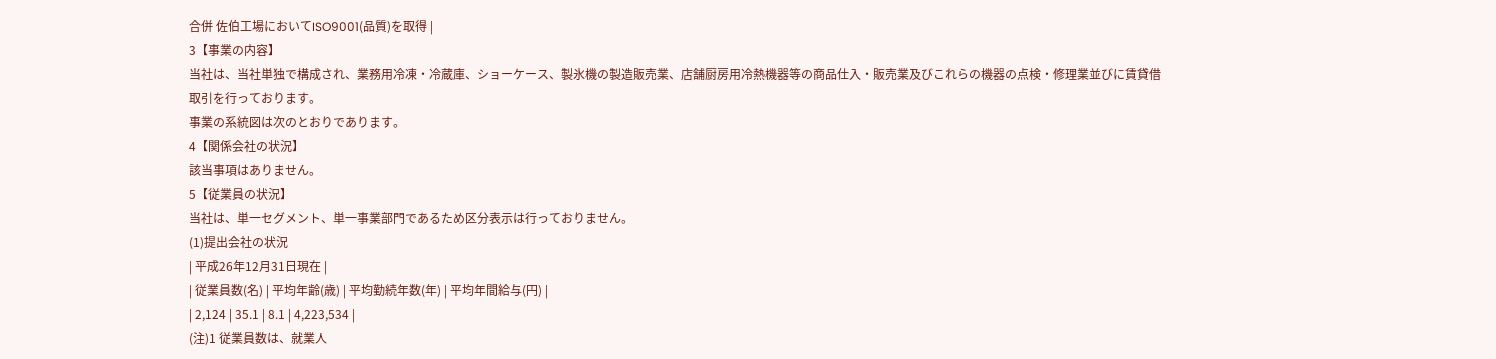合併 佐伯工場においてISO9001(品質)を取得 |
3【事業の内容】
当社は、当社単独で構成され、業務用冷凍・冷蔵庫、ショーケース、製氷機の製造販売業、店舗厨房用冷熱機器等の商品仕入・販売業及びこれらの機器の点検・修理業並びに賃貸借取引を行っております。
事業の系統図は次のとおりであります。
4【関係会社の状況】
該当事項はありません。
5【従業員の状況】
当社は、単一セグメント、単一事業部門であるため区分表示は行っておりません。
(1)提出会社の状況
| 平成26年12月31日現在 |
| 従業員数(名) | 平均年齢(歳) | 平均勤続年数(年) | 平均年間給与(円) |
| 2,124 | 35.1 | 8.1 | 4,223,534 |
(注)1 従業員数は、就業人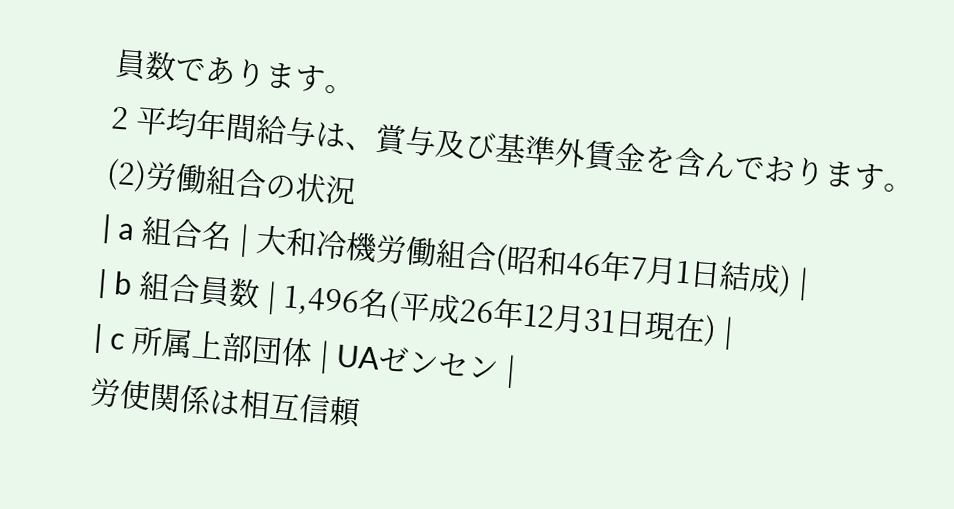員数であります。
2 平均年間給与は、賞与及び基準外賃金を含んでおります。
(2)労働組合の状況
| a 組合名 | 大和冷機労働組合(昭和46年7月1日結成) |
| b 組合員数 | 1,496名(平成26年12月31日現在) |
| c 所属上部団体 | UAゼンセン |
労使関係は相互信頼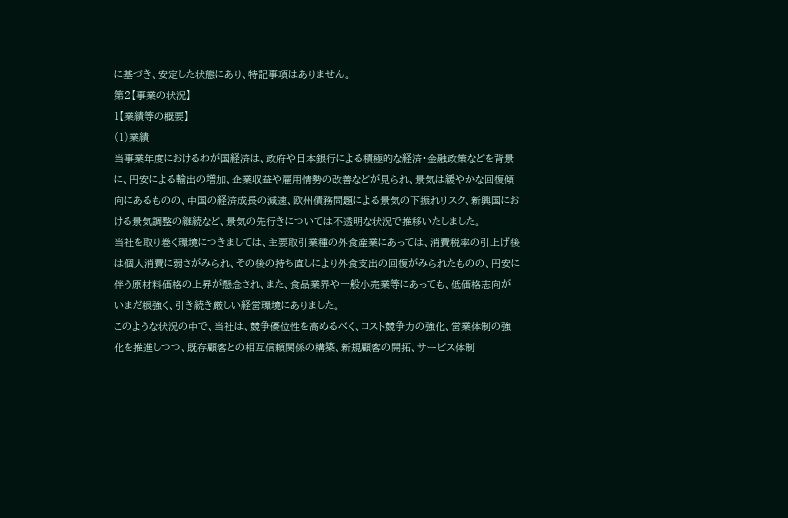に基づき、安定した状態にあり、特記事項はありません。
第2【事業の状況】
1【業績等の概要】
(1)業績
当事業年度におけるわが国経済は、政府や日本銀行による積極的な経済・金融政策などを背景に、円安による輸出の増加、企業収益や雇用情勢の改善などが見られ、景気は緩やかな回復傾向にあるものの、中国の経済成長の減速、欧州債務問題による景気の下振れリスク、新興国における景気調整の継続など、景気の先行きについては不透明な状況で推移いたしました。
当社を取り巻く環境につきましては、主要取引業種の外食産業にあっては、消費税率の引上げ後は個人消費に弱さがみられ、その後の持ち直しにより外食支出の回復がみられたものの、円安に伴う原材料価格の上昇が懸念され、また、食品業界や一般小売業等にあっても、低価格志向がいまだ根強く、引き続き厳しい経営環境にありました。
このような状況の中で、当社は、競争優位性を高めるべく、コスト競争力の強化、営業体制の強化を推進しつつ、既存顧客との相互信頼関係の構築、新規顧客の開拓、サービス体制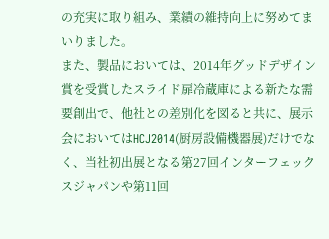の充実に取り組み、業績の維持向上に努めてまいりました。
また、製品においては、2014年グッドデザイン賞を受賞したスライド扉冷蔵庫による新たな需要創出で、他社との差別化を図ると共に、展示会においてはHCJ2014(厨房設備機器展)だけでなく、当社初出展となる第27回インターフェックスジャパンや第11回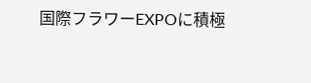国際フラワーEXPOに積極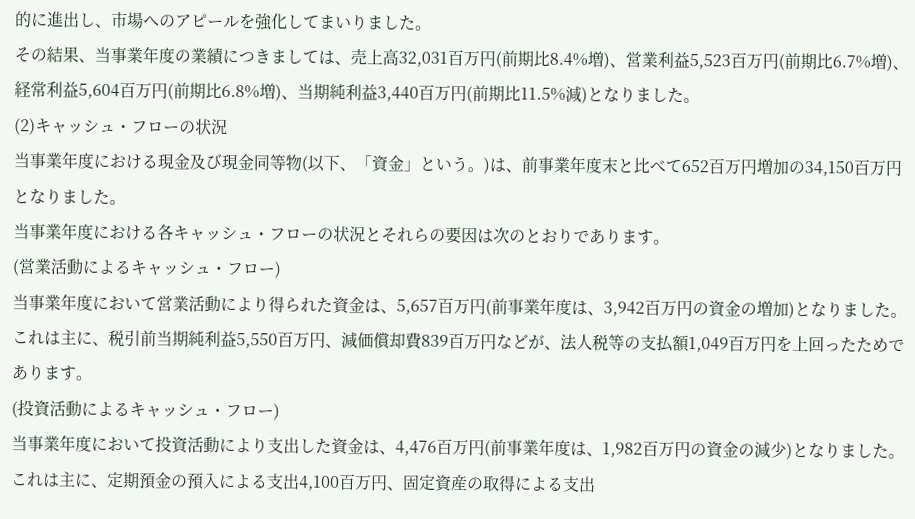的に進出し、市場へのアピールを強化してまいりました。
その結果、当事業年度の業績につきましては、売上高32,031百万円(前期比8.4%増)、営業利益5,523百万円(前期比6.7%増)、経常利益5,604百万円(前期比6.8%増)、当期純利益3,440百万円(前期比11.5%減)となりました。
(2)キャッシュ・フローの状況
当事業年度における現金及び現金同等物(以下、「資金」という。)は、前事業年度末と比べて652百万円増加の34,150百万円となりました。
当事業年度における各キャッシュ・フローの状況とそれらの要因は次のとおりであります。
(営業活動によるキャッシュ・フロー)
当事業年度において営業活動により得られた資金は、5,657百万円(前事業年度は、3,942百万円の資金の増加)となりました。
これは主に、税引前当期純利益5,550百万円、減価償却費839百万円などが、法人税等の支払額1,049百万円を上回ったためであります。
(投資活動によるキャッシュ・フロー)
当事業年度において投資活動により支出した資金は、4,476百万円(前事業年度は、1,982百万円の資金の減少)となりました。
これは主に、定期預金の預入による支出4,100百万円、固定資産の取得による支出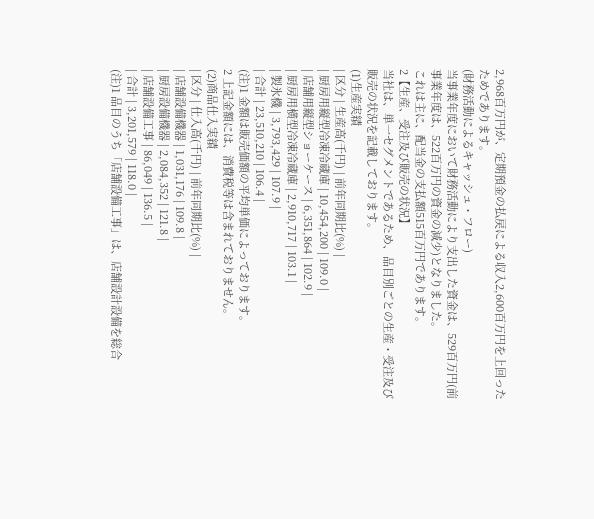2,968百万円が、定期預金の払戻による収入2,600百万円を上回ったためであります。
(財務活動によるキャッシュ・フロー)
当事業年度において財務活動により支出した資金は、529百万円(前事業年度は、522百万円の資金の減少)となりました。
これは主に、配当金の支払額515百万円であります。
2【生産、受注及び販売の状況】
当社は、単一セグメントであるため、品目別ごとの生産・受注及び販売の状況を記載しております。
(1)生産実績
| 区分 | 生産高(千円) | 前年同期比(%) |
| 厨房用縦型冷凍冷蔵庫 | 10,454,200 | 109.0 |
| 店舗用縦型ショーケース | 6,351,864 | 102.9 |
| 厨房用横型冷凍冷蔵庫 | 2,910,717 | 103.1 |
| 製氷機 | 3,793,429 | 107.9 |
| 合計 | 23,510,210 | 106.4 |
(注)1 金額は販売価額の平均単価によっております。
2 上記金額には、消費税等は含まれておりません。
(2)商品仕入実績
| 区分 | 仕入高(千円) | 前年同期比(%) |
| 店舗設備機器 | 1,031,176 | 109.8 |
| 厨房設備機器 | 2,084,352 | 121.8 |
| 店舗設備工事 | 86,049 | 136.5 |
| 合計 | 3,201,579 | 118.0 |
(注)1 品目のうち「店舗設備工事」は、店舗設計設備を総合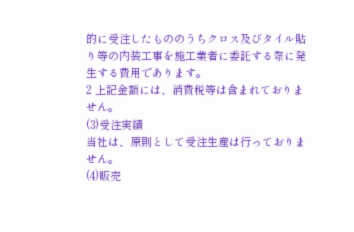的に受注したもののうちクロス及びタイル貼り等の内装工事を施工業者に委託する際に発生する費用であります。
2 上記金額には、消費税等は含まれておりません。
(3)受注実績
当社は、原則として受注生産は行っておりません。
(4)販売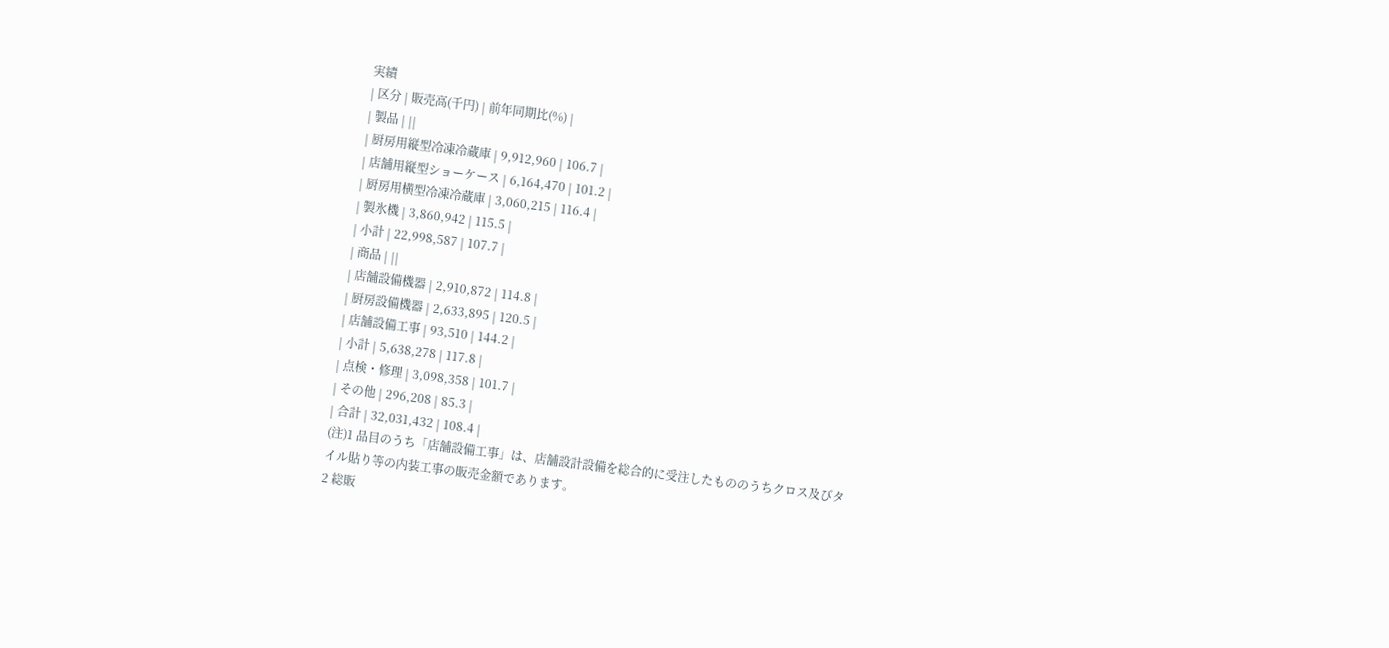実績
| 区分 | 販売高(千円) | 前年同期比(%) |
| 製品 | ||
| 厨房用縦型冷凍冷蔵庫 | 9,912,960 | 106.7 |
| 店舗用縦型ショーケース | 6,164,470 | 101.2 |
| 厨房用横型冷凍冷蔵庫 | 3,060,215 | 116.4 |
| 製氷機 | 3,860,942 | 115.5 |
| 小計 | 22,998,587 | 107.7 |
| 商品 | ||
| 店舗設備機器 | 2,910,872 | 114.8 |
| 厨房設備機器 | 2,633,895 | 120.5 |
| 店舗設備工事 | 93,510 | 144.2 |
| 小計 | 5,638,278 | 117.8 |
| 点検・修理 | 3,098,358 | 101.7 |
| その他 | 296,208 | 85.3 |
| 合計 | 32,031,432 | 108.4 |
(注)1 品目のうち「店舗設備工事」は、店舗設計設備を総合的に受注したもののうちクロス及びタイル貼り等の内装工事の販売金額であります。
2 総販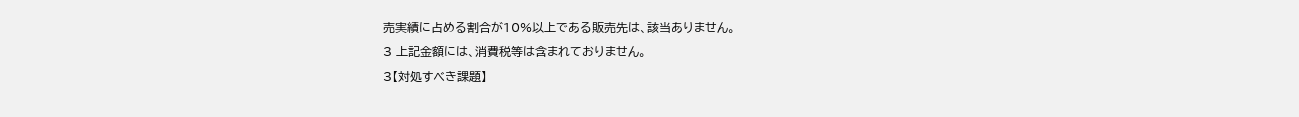売実績に占める割合が10%以上である販売先は、該当ありません。
3 上記金額には、消費税等は含まれておりません。
3【対処すべき課題】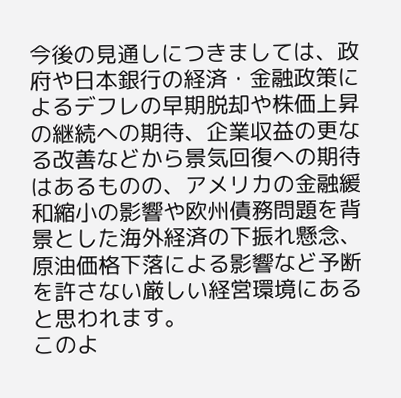今後の見通しにつきましては、政府や日本銀行の経済・金融政策によるデフレの早期脱却や株価上昇の継続への期待、企業収益の更なる改善などから景気回復への期待はあるものの、アメリカの金融緩和縮小の影響や欧州債務問題を背景とした海外経済の下振れ懸念、原油価格下落による影響など予断を許さない厳しい経営環境にあると思われます。
このよ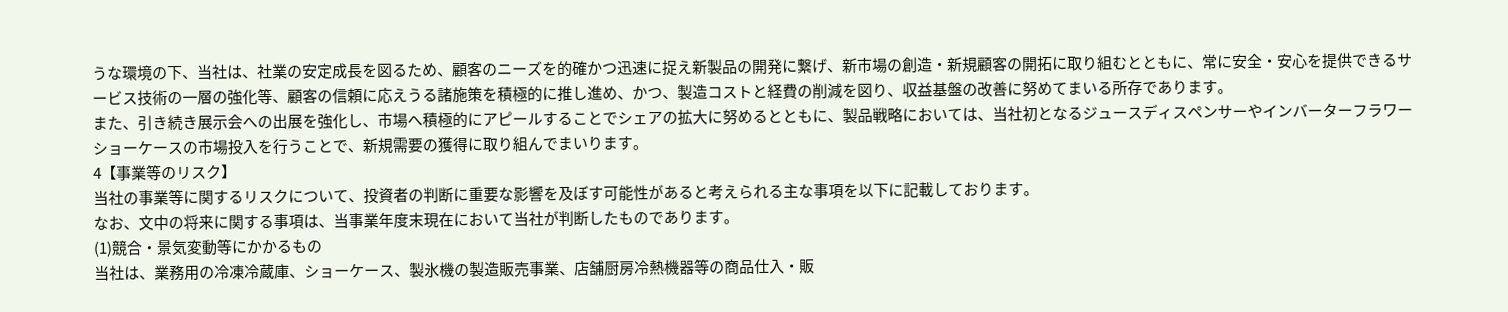うな環境の下、当社は、社業の安定成長を図るため、顧客のニーズを的確かつ迅速に捉え新製品の開発に繋げ、新市場の創造・新規顧客の開拓に取り組むとともに、常に安全・安心を提供できるサービス技術の一層の強化等、顧客の信頼に応えうる諸施策を積極的に推し進め、かつ、製造コストと経費の削減を図り、収益基盤の改善に努めてまいる所存であります。
また、引き続き展示会への出展を強化し、市場へ積極的にアピールすることでシェアの拡大に努めるとともに、製品戦略においては、当社初となるジュースディスペンサーやインバーターフラワーショーケースの市場投入を行うことで、新規需要の獲得に取り組んでまいります。
4【事業等のリスク】
当社の事業等に関するリスクについて、投資者の判断に重要な影響を及ぼす可能性があると考えられる主な事項を以下に記載しております。
なお、文中の将来に関する事項は、当事業年度末現在において当社が判断したものであります。
(1)競合・景気変動等にかかるもの
当社は、業務用の冷凍冷蔵庫、ショーケース、製氷機の製造販売事業、店舗厨房冷熱機器等の商品仕入・販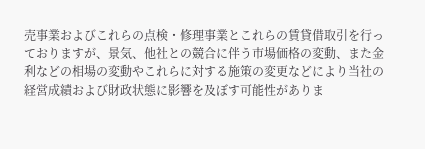売事業およびこれらの点検・修理事業とこれらの賃貸借取引を行っておりますが、景気、他社との競合に伴う市場価格の変動、また金利などの相場の変動やこれらに対する施策の変更などにより当社の経営成績および財政状態に影響を及ぼす可能性がありま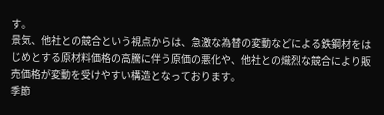す。
景気、他社との競合という視点からは、急激な為替の変動などによる鉄鋼材をはじめとする原材料価格の高騰に伴う原価の悪化や、他社との熾烈な競合により販売価格が変動を受けやすい構造となっております。
季節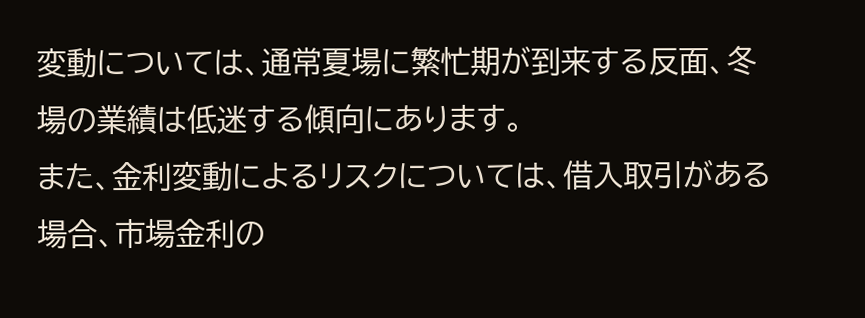変動については、通常夏場に繁忙期が到来する反面、冬場の業績は低迷する傾向にあります。
また、金利変動によるリスクについては、借入取引がある場合、市場金利の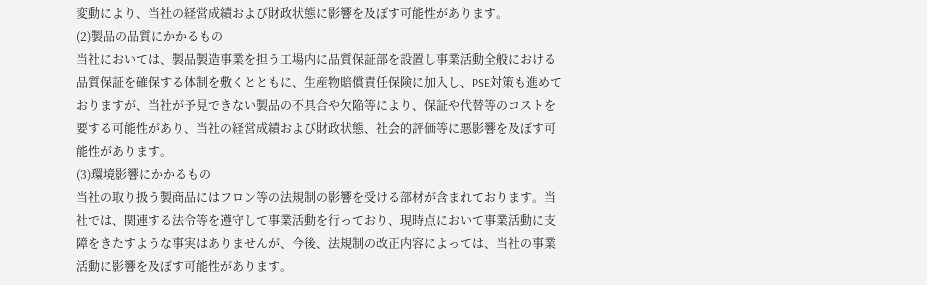変動により、当社の経営成績および財政状態に影響を及ぼす可能性があります。
(2)製品の品質にかかるもの
当社においては、製品製造事業を担う工場内に品質保証部を設置し事業活動全般における品質保証を確保する体制を敷くとともに、生産物賠償責任保険に加入し、PSE対策も進めておりますが、当社が予見できない製品の不具合や欠陥等により、保証や代替等のコストを要する可能性があり、当社の経営成績および財政状態、社会的評価等に悪影響を及ぼす可能性があります。
(3)環境影響にかかるもの
当社の取り扱う製商品にはフロン等の法規制の影響を受ける部材が含まれております。当社では、関連する法令等を遵守して事業活動を行っており、現時点において事業活動に支障をきたすような事実はありませんが、今後、法規制の改正内容によっては、当社の事業活動に影響を及ぼす可能性があります。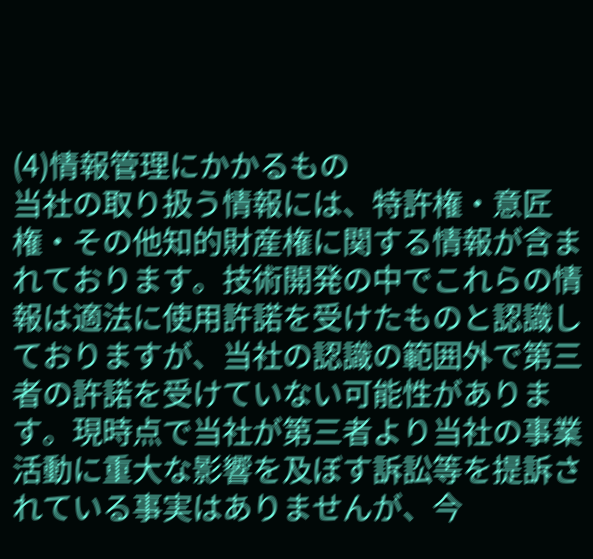(4)情報管理にかかるもの
当社の取り扱う情報には、特許権・意匠権・その他知的財産権に関する情報が含まれております。技術開発の中でこれらの情報は適法に使用許諾を受けたものと認識しておりますが、当社の認識の範囲外で第三者の許諾を受けていない可能性があります。現時点で当社が第三者より当社の事業活動に重大な影響を及ぼす訴訟等を提訴されている事実はありませんが、今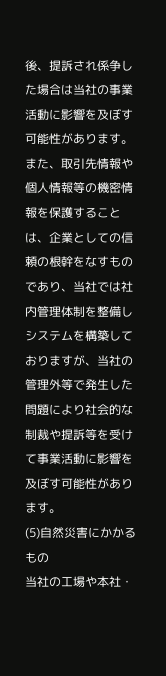後、提訴され係争した場合は当社の事業活動に影響を及ぼす可能性があります。
また、取引先情報や個人情報等の機密情報を保護することは、企業としての信頼の根幹をなすものであり、当社では社内管理体制を整備しシステムを構築しておりますが、当社の管理外等で発生した問題により社会的な制裁や提訴等を受けて事業活動に影響を及ぼす可能性があります。
(5)自然災害にかかるもの
当社の工場や本社・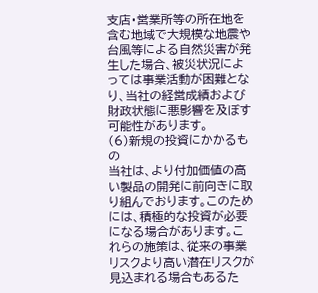支店・営業所等の所在地を含む地域で大規模な地震や台風等による自然災害が発生した場合、被災状況によっては事業活動が困難となり、当社の経営成績および財政状態に悪影響を及ぼす可能性があります。
(6)新規の投資にかかるもの
当社は、より付加価値の高い製品の開発に前向きに取り組んでおります。このためには、積極的な投資が必要になる場合があります。これらの施策は、従来の事業リスクより高い潜在リスクが見込まれる場合もあるた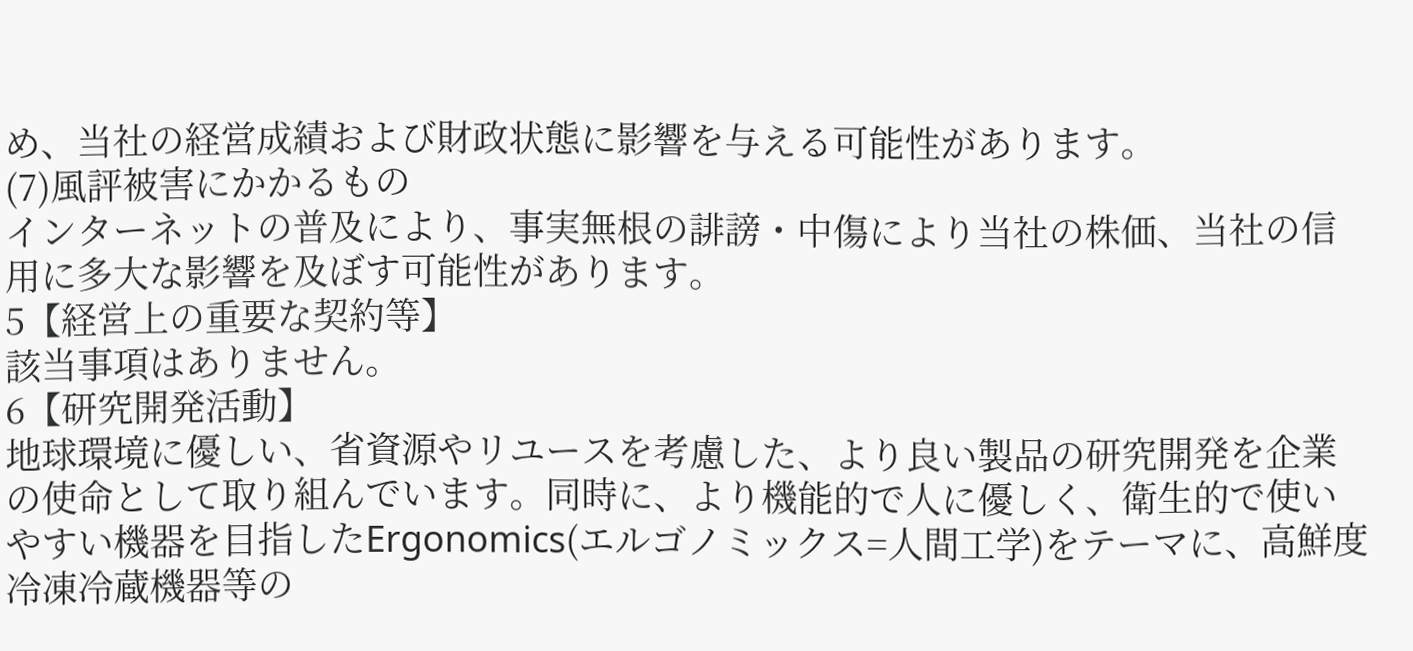め、当社の経営成績および財政状態に影響を与える可能性があります。
(7)風評被害にかかるもの
インターネットの普及により、事実無根の誹謗・中傷により当社の株価、当社の信用に多大な影響を及ぼす可能性があります。
5【経営上の重要な契約等】
該当事項はありません。
6【研究開発活動】
地球環境に優しい、省資源やリユースを考慮した、より良い製品の研究開発を企業の使命として取り組んでいます。同時に、より機能的で人に優しく、衛生的で使いやすい機器を目指したErgonomics(エルゴノミックス=人間工学)をテーマに、高鮮度冷凍冷蔵機器等の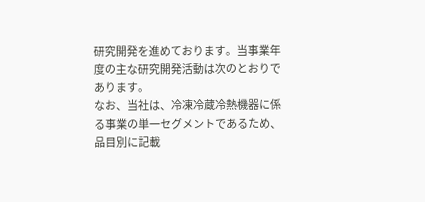研究開発を進めております。当事業年度の主な研究開発活動は次のとおりであります。
なお、当社は、冷凍冷蔵冷熱機器に係る事業の単一セグメントであるため、品目別に記載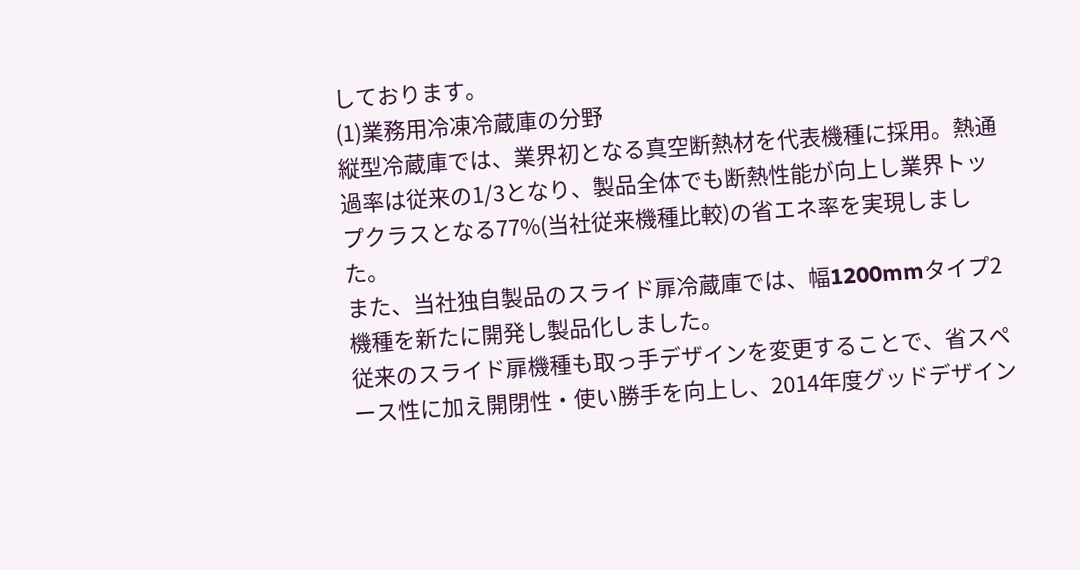しております。
(1)業務用冷凍冷蔵庫の分野
縦型冷蔵庫では、業界初となる真空断熱材を代表機種に採用。熱通過率は従来の1/3となり、製品全体でも断熱性能が向上し業界トップクラスとなる77%(当社従来機種比較)の省エネ率を実現しました。
また、当社独自製品のスライド扉冷蔵庫では、幅1200mmタイプ2機種を新たに開発し製品化しました。
従来のスライド扉機種も取っ手デザインを変更することで、省スペース性に加え開閉性・使い勝手を向上し、2014年度グッドデザイン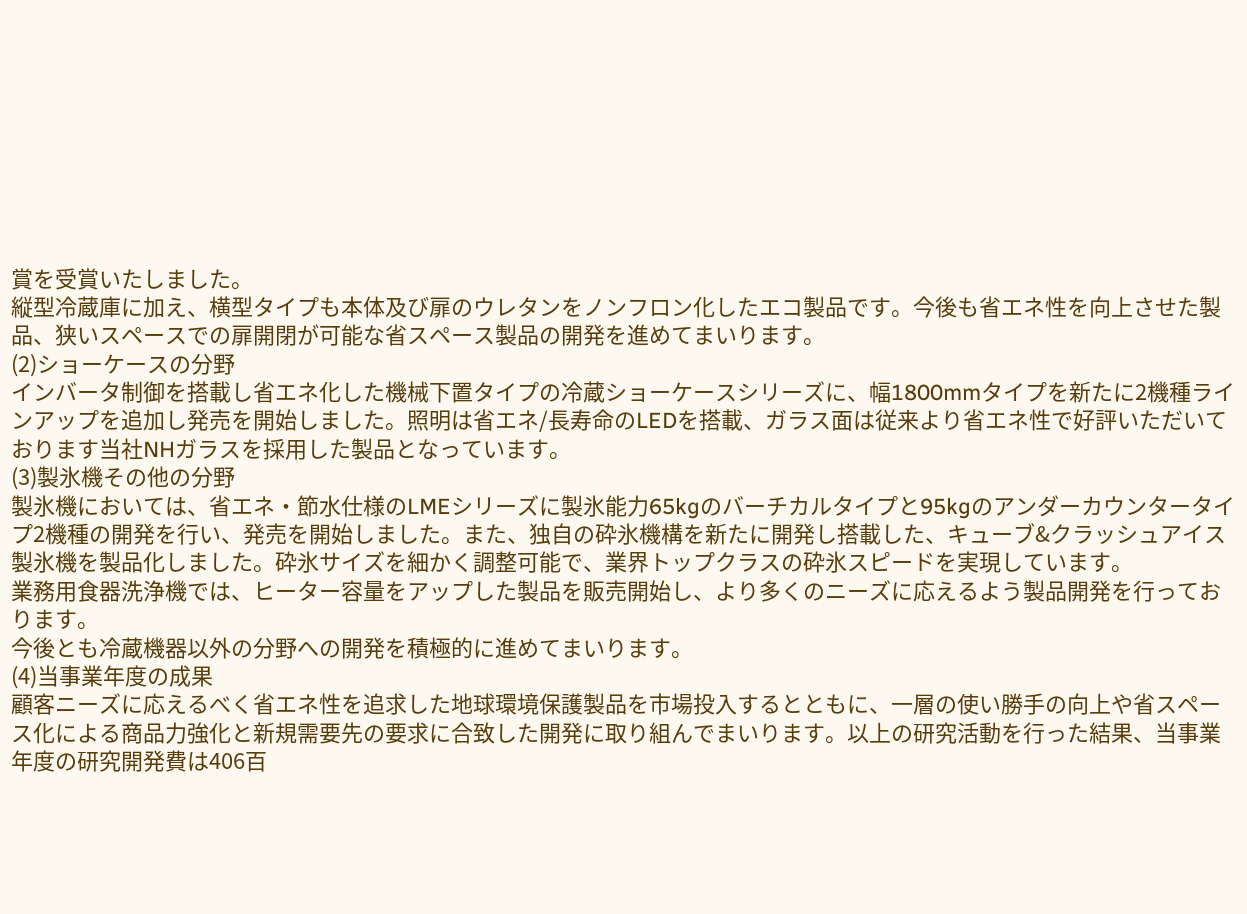賞を受賞いたしました。
縦型冷蔵庫に加え、横型タイプも本体及び扉のウレタンをノンフロン化したエコ製品です。今後も省エネ性を向上させた製品、狭いスペースでの扉開閉が可能な省スペース製品の開発を進めてまいります。
(2)ショーケースの分野
インバータ制御を搭載し省エネ化した機械下置タイプの冷蔵ショーケースシリーズに、幅1800mmタイプを新たに2機種ラインアップを追加し発売を開始しました。照明は省エネ/長寿命のLEDを搭載、ガラス面は従来より省エネ性で好評いただいております当社NHガラスを採用した製品となっています。
(3)製氷機その他の分野
製氷機においては、省エネ・節水仕様のLMEシリーズに製氷能力65kgのバーチカルタイプと95kgのアンダーカウンタータイプ2機種の開発を行い、発売を開始しました。また、独自の砕氷機構を新たに開発し搭載した、キューブ&クラッシュアイス製氷機を製品化しました。砕氷サイズを細かく調整可能で、業界トップクラスの砕氷スピードを実現しています。
業務用食器洗浄機では、ヒーター容量をアップした製品を販売開始し、より多くのニーズに応えるよう製品開発を行っております。
今後とも冷蔵機器以外の分野への開発を積極的に進めてまいります。
(4)当事業年度の成果
顧客ニーズに応えるべく省エネ性を追求した地球環境保護製品を市場投入するとともに、一層の使い勝手の向上や省スペース化による商品力強化と新規需要先の要求に合致した開発に取り組んでまいります。以上の研究活動を行った結果、当事業年度の研究開発費は406百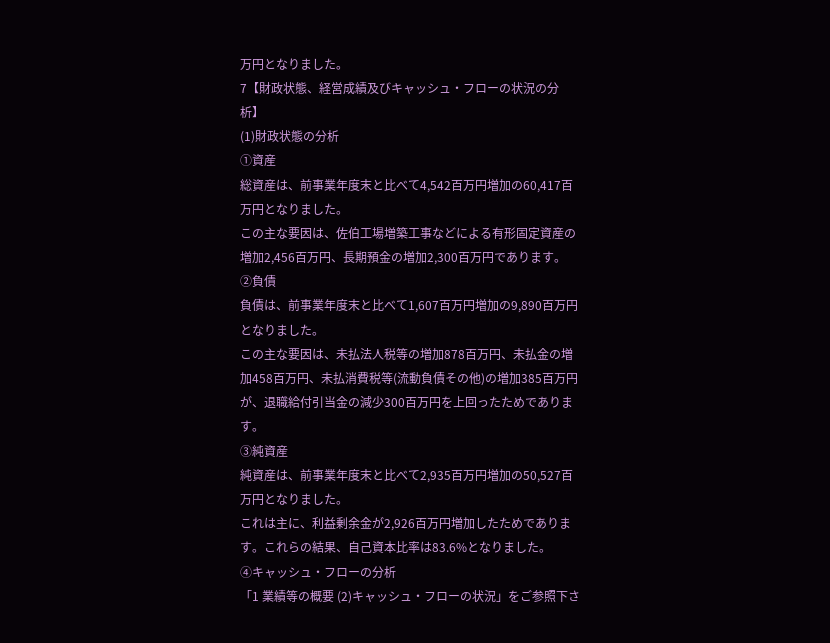万円となりました。
7【財政状態、経営成績及びキャッシュ・フローの状況の分析】
(1)財政状態の分析
①資産
総資産は、前事業年度末と比べて4,542百万円増加の60,417百万円となりました。
この主な要因は、佐伯工場増築工事などによる有形固定資産の増加2,456百万円、長期預金の増加2,300百万円であります。
②負債
負債は、前事業年度末と比べて1,607百万円増加の9,890百万円となりました。
この主な要因は、未払法人税等の増加878百万円、未払金の増加458百万円、未払消費税等(流動負債その他)の増加385百万円が、退職給付引当金の減少300百万円を上回ったためであります。
③純資産
純資産は、前事業年度末と比べて2,935百万円増加の50,527百万円となりました。
これは主に、利益剰余金が2,926百万円増加したためであります。これらの結果、自己資本比率は83.6%となりました。
④キャッシュ・フローの分析
「1 業績等の概要 (2)キャッシュ・フローの状況」をご参照下さ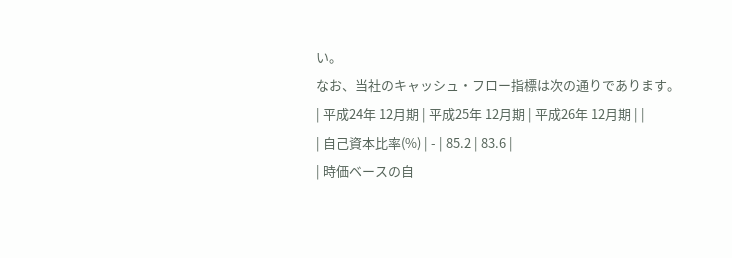い。
なお、当社のキャッシュ・フロー指標は次の通りであります。
| 平成24年 12月期 | 平成25年 12月期 | 平成26年 12月期 | |
| 自己資本比率(%) | - | 85.2 | 83.6 |
| 時価ベースの自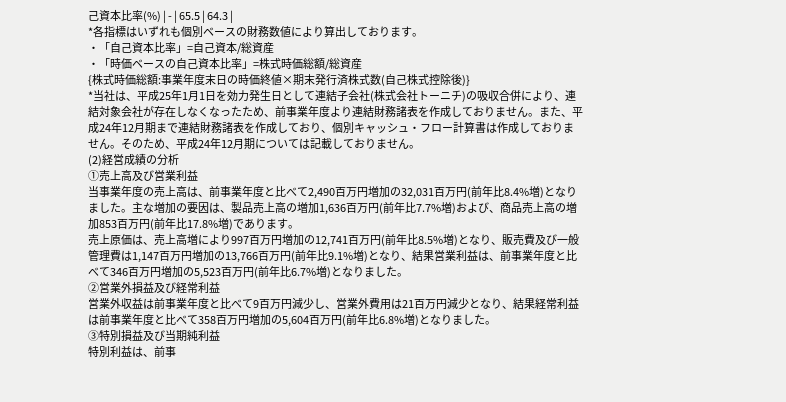己資本比率(%) | - | 65.5 | 64.3 |
*各指標はいずれも個別ベースの財務数値により算出しております。
・「自己資本比率」=自己資本/総資産
・「時価ベースの自己資本比率」=株式時価総額/総資産
{株式時価総額:事業年度末日の時価終値×期末発行済株式数(自己株式控除後)}
*当社は、平成25年1月1日を効力発生日として連結子会社(株式会社トーニチ)の吸収合併により、連結対象会社が存在しなくなったため、前事業年度より連結財務諸表を作成しておりません。また、平成24年12月期まで連結財務諸表を作成しており、個別キャッシュ・フロー計算書は作成しておりません。そのため、平成24年12月期については記載しておりません。
(2)経営成績の分析
①売上高及び営業利益
当事業年度の売上高は、前事業年度と比べて2,490百万円増加の32,031百万円(前年比8.4%増)となりました。主な増加の要因は、製品売上高の増加1,636百万円(前年比7.7%増)および、商品売上高の増加853百万円(前年比17.8%増)であります。
売上原価は、売上高増により997百万円増加の12,741百万円(前年比8.5%増)となり、販売費及び一般管理費は1,147百万円増加の13,766百万円(前年比9.1%増)となり、結果営業利益は、前事業年度と比べて346百万円増加の5,523百万円(前年比6.7%増)となりました。
②営業外損益及び経常利益
営業外収益は前事業年度と比べて9百万円減少し、営業外費用は21百万円減少となり、結果経常利益は前事業年度と比べて358百万円増加の5,604百万円(前年比6.8%増)となりました。
③特別損益及び当期純利益
特別利益は、前事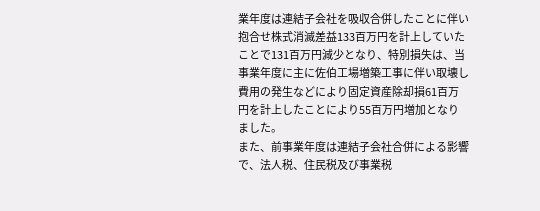業年度は連結子会社を吸収合併したことに伴い抱合せ株式消滅差益133百万円を計上していたことで131百万円減少となり、特別損失は、当事業年度に主に佐伯工場増築工事に伴い取壊し費用の発生などにより固定資産除却損61百万円を計上したことにより55百万円増加となりました。
また、前事業年度は連結子会社合併による影響で、法人税、住民税及び事業税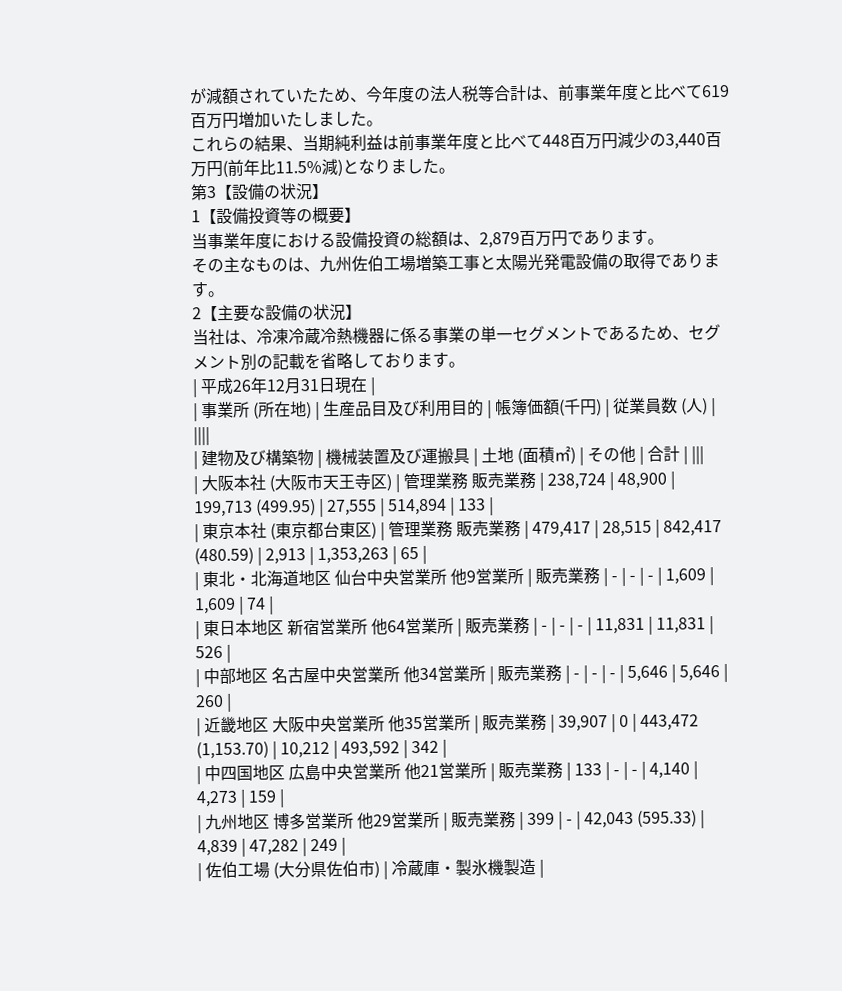が減額されていたため、今年度の法人税等合計は、前事業年度と比べて619百万円増加いたしました。
これらの結果、当期純利益は前事業年度と比べて448百万円減少の3,440百万円(前年比11.5%減)となりました。
第3【設備の状況】
1【設備投資等の概要】
当事業年度における設備投資の総額は、2,879百万円であります。
その主なものは、九州佐伯工場増築工事と太陽光発電設備の取得であります。
2【主要な設備の状況】
当社は、冷凍冷蔵冷熱機器に係る事業の単一セグメントであるため、セグメント別の記載を省略しております。
| 平成26年12月31日現在 |
| 事業所 (所在地) | 生産品目及び利用目的 | 帳簿価額(千円) | 従業員数 (人) | ||||
| 建物及び構築物 | 機械装置及び運搬具 | 土地 (面積㎡) | その他 | 合計 | |||
| 大阪本社 (大阪市天王寺区) | 管理業務 販売業務 | 238,724 | 48,900 | 199,713 (499.95) | 27,555 | 514,894 | 133 |
| 東京本社 (東京都台東区) | 管理業務 販売業務 | 479,417 | 28,515 | 842,417 (480.59) | 2,913 | 1,353,263 | 65 |
| 東北・北海道地区 仙台中央営業所 他9営業所 | 販売業務 | - | - | - | 1,609 | 1,609 | 74 |
| 東日本地区 新宿営業所 他64営業所 | 販売業務 | - | - | - | 11,831 | 11,831 | 526 |
| 中部地区 名古屋中央営業所 他34営業所 | 販売業務 | - | - | - | 5,646 | 5,646 | 260 |
| 近畿地区 大阪中央営業所 他35営業所 | 販売業務 | 39,907 | 0 | 443,472 (1,153.70) | 10,212 | 493,592 | 342 |
| 中四国地区 広島中央営業所 他21営業所 | 販売業務 | 133 | - | - | 4,140 | 4,273 | 159 |
| 九州地区 博多営業所 他29営業所 | 販売業務 | 399 | - | 42,043 (595.33) | 4,839 | 47,282 | 249 |
| 佐伯工場 (大分県佐伯市) | 冷蔵庫・製氷機製造 |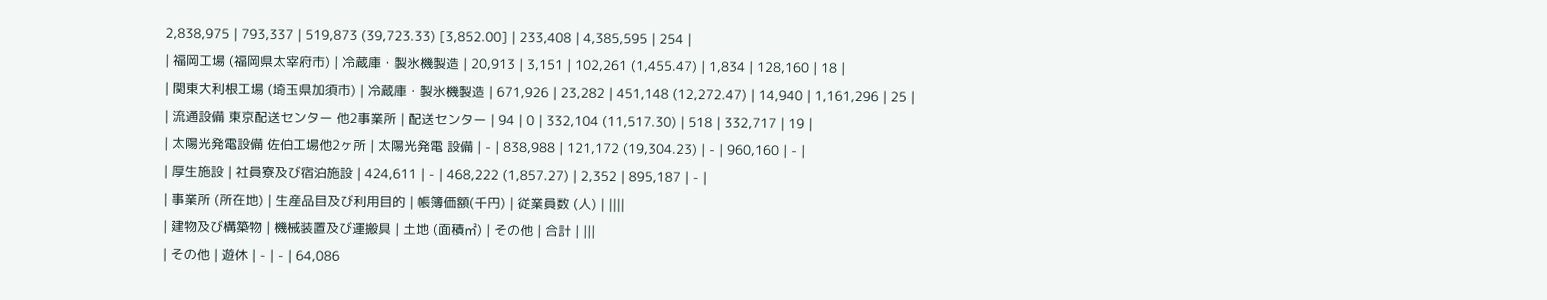2,838,975 | 793,337 | 519,873 (39,723.33) [3,852.00] | 233,408 | 4,385,595 | 254 |
| 福岡工場 (福岡県太宰府市) | 冷蔵庫・製氷機製造 | 20,913 | 3,151 | 102,261 (1,455.47) | 1,834 | 128,160 | 18 |
| 関東大利根工場 (埼玉県加須市) | 冷蔵庫・製氷機製造 | 671,926 | 23,282 | 451,148 (12,272.47) | 14,940 | 1,161,296 | 25 |
| 流通設備 東京配送センター 他2事業所 | 配送センター | 94 | 0 | 332,104 (11,517.30) | 518 | 332,717 | 19 |
| 太陽光発電設備 佐伯工場他2ヶ所 | 太陽光発電 設備 | - | 838,988 | 121,172 (19,304.23) | - | 960,160 | - |
| 厚生施設 | 社員寮及び宿泊施設 | 424,611 | - | 468,222 (1,857.27) | 2,352 | 895,187 | - |
| 事業所 (所在地) | 生産品目及び利用目的 | 帳簿価額(千円) | 従業員数 (人) | ||||
| 建物及び構築物 | 機械装置及び運搬具 | 土地 (面積㎡) | その他 | 合計 | |||
| その他 | 遊休 | - | - | 64,086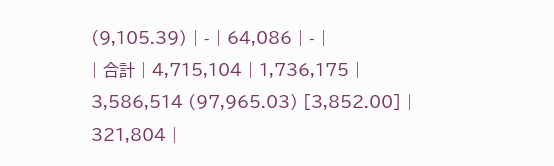(9,105.39) | - | 64,086 | - |
| 合計 | 4,715,104 | 1,736,175 | 3,586,514 (97,965.03) [3,852.00] | 321,804 |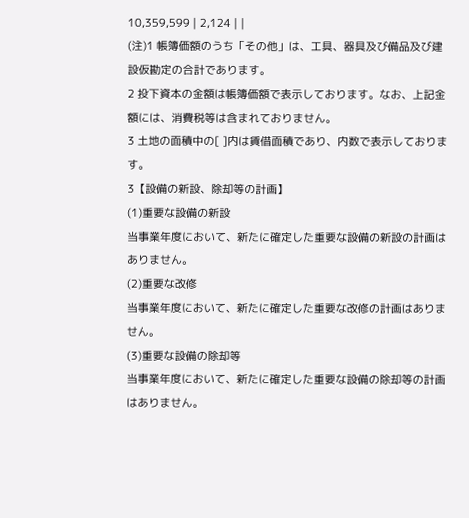10,359,599 | 2,124 | |
(注)1 帳簿価額のうち「その他」は、工具、器具及び備品及び建設仮勘定の合計であります。
2 投下資本の金額は帳簿価額で表示しております。なお、上記金額には、消費税等は含まれておりません。
3 土地の面積中の[ ]内は賃借面積であり、内数で表示しております。
3【設備の新設、除却等の計画】
(1)重要な設備の新設
当事業年度において、新たに確定した重要な設備の新設の計画はありません。
(2)重要な改修
当事業年度において、新たに確定した重要な改修の計画はありません。
(3)重要な設備の除却等
当事業年度において、新たに確定した重要な設備の除却等の計画はありません。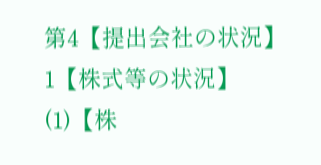第4【提出会社の状況】
1【株式等の状況】
(1)【株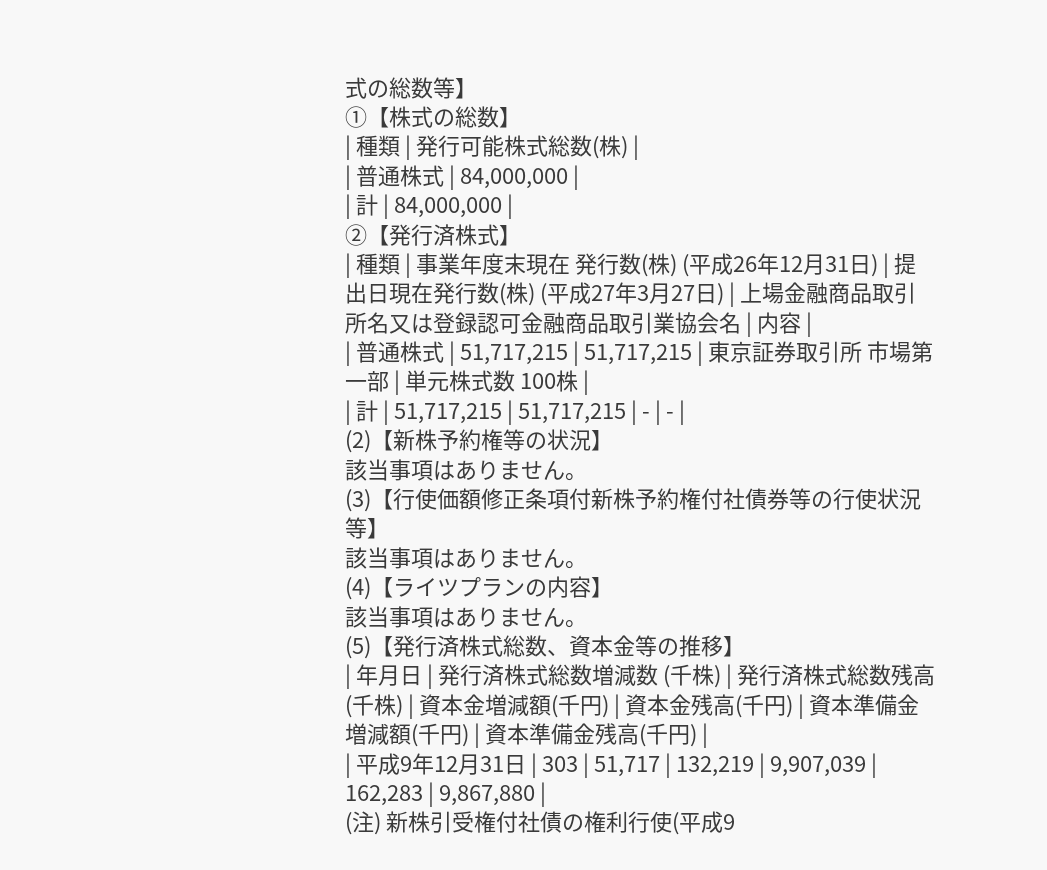式の総数等】
①【株式の総数】
| 種類 | 発行可能株式総数(株) |
| 普通株式 | 84,000,000 |
| 計 | 84,000,000 |
②【発行済株式】
| 種類 | 事業年度末現在 発行数(株) (平成26年12月31日) | 提出日現在発行数(株) (平成27年3月27日) | 上場金融商品取引所名又は登録認可金融商品取引業協会名 | 内容 |
| 普通株式 | 51,717,215 | 51,717,215 | 東京証券取引所 市場第一部 | 単元株式数 100株 |
| 計 | 51,717,215 | 51,717,215 | - | - |
(2)【新株予約権等の状況】
該当事項はありません。
(3)【行使価額修正条項付新株予約権付社債券等の行使状況等】
該当事項はありません。
(4)【ライツプランの内容】
該当事項はありません。
(5)【発行済株式総数、資本金等の推移】
| 年月日 | 発行済株式総数増減数 (千株) | 発行済株式総数残高 (千株) | 資本金増減額(千円) | 資本金残高(千円) | 資本準備金増減額(千円) | 資本準備金残高(千円) |
| 平成9年12月31日 | 303 | 51,717 | 132,219 | 9,907,039 | 162,283 | 9,867,880 |
(注) 新株引受権付社債の権利行使(平成9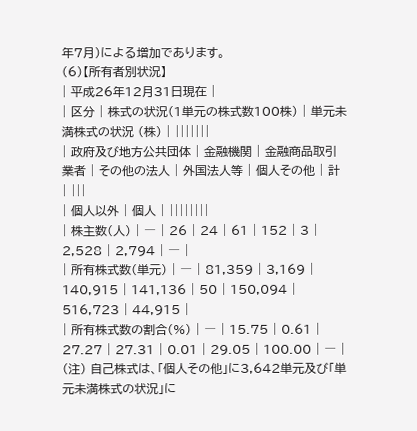年7月)による増加であります。
(6)【所有者別状況】
| 平成26年12月31日現在 |
| 区分 | 株式の状況(1単元の株式数100株) | 単元未満株式の状況 (株) | |||||||
| 政府及び地方公共団体 | 金融機関 | 金融商品取引業者 | その他の法人 | 外国法人等 | 個人その他 | 計 | |||
| 個人以外 | 個人 | ||||||||
| 株主数(人) | ― | 26 | 24 | 61 | 152 | 3 | 2,528 | 2,794 | ― |
| 所有株式数(単元) | ― | 81,359 | 3,169 | 140,915 | 141,136 | 50 | 150,094 | 516,723 | 44,915 |
| 所有株式数の割合(%) | ― | 15.75 | 0.61 | 27.27 | 27.31 | 0.01 | 29.05 | 100.00 | ― |
(注) 自己株式は、「個人その他」に3,642単元及び「単元未満株式の状況」に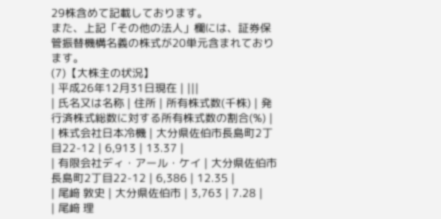29株含めて記載しております。
また、上記「その他の法人」欄には、証券保管振替機構名義の株式が20単元含まれております。
(7)【大株主の状況】
| 平成26年12月31日現在 | |||
| 氏名又は名称 | 住所 | 所有株式数(千株) | 発行済株式総数に対する所有株式数の割合(%) |
| 株式会社日本冷機 | 大分県佐伯市長島町2丁目22-12 | 6,913 | 13.37 |
| 有限会社ディ・アール・ケイ | 大分県佐伯市長島町2丁目22-12 | 6,386 | 12.35 |
| 尾﨑 敦史 | 大分県佐伯市 | 3,763 | 7.28 |
| 尾﨑 理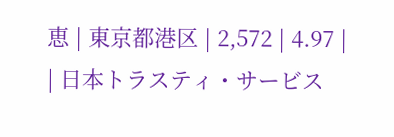恵 | 東京都港区 | 2,572 | 4.97 |
| 日本トラスティ・サービス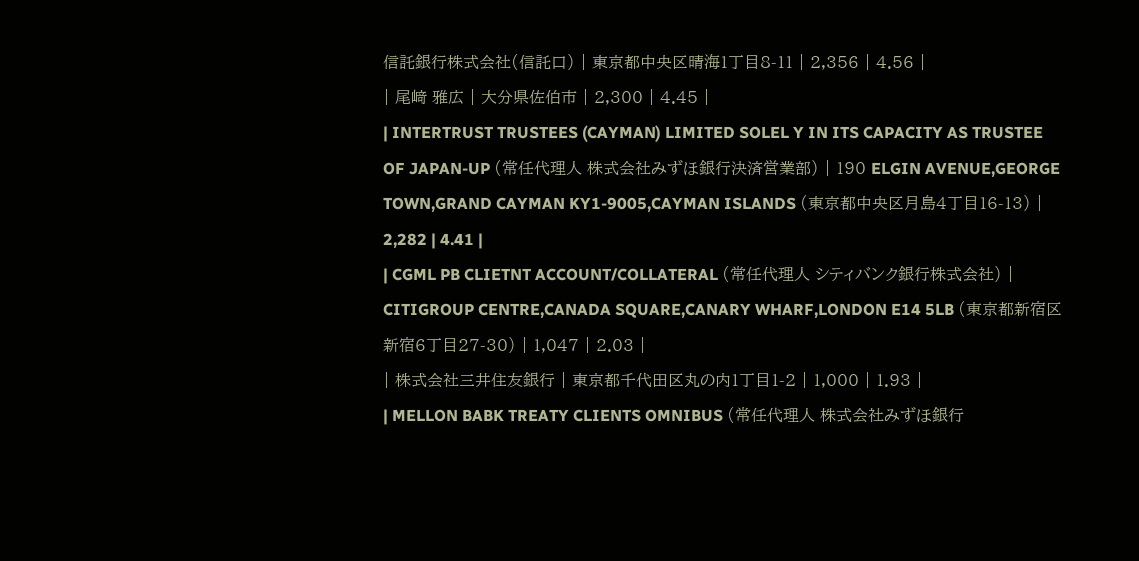信託銀行株式会社(信託口) | 東京都中央区晴海1丁目8-11 | 2,356 | 4.56 |
| 尾﨑 雅広 | 大分県佐伯市 | 2,300 | 4.45 |
| INTERTRUST TRUSTEES (CAYMAN) LIMITED SOLEL Y IN ITS CAPACITY AS TRUSTEE OF JAPAN-UP (常任代理人 株式会社みずほ銀行決済営業部) | 190 ELGIN AVENUE,GEORGE TOWN,GRAND CAYMAN KY1-9005,CAYMAN ISLANDS (東京都中央区月島4丁目16-13) | 2,282 | 4.41 |
| CGML PB CLIETNT ACCOUNT/COLLATERAL (常任代理人 シティバンク銀行株式会社) | CITIGROUP CENTRE,CANADA SQUARE,CANARY WHARF,LONDON E14 5LB (東京都新宿区新宿6丁目27-30) | 1,047 | 2.03 |
| 株式会社三井住友銀行 | 東京都千代田区丸の内1丁目1-2 | 1,000 | 1.93 |
| MELLON BABK TREATY CLIENTS OMNIBUS (常任代理人 株式会社みずほ銀行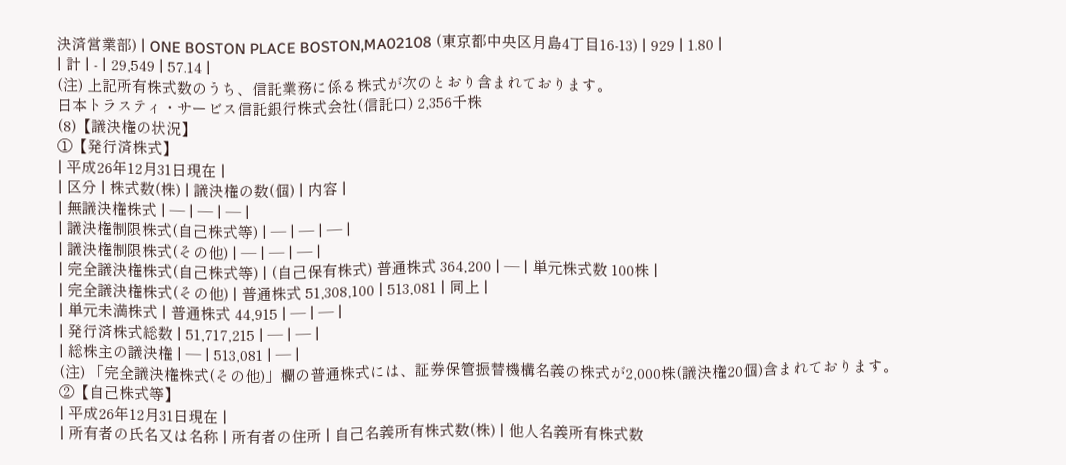決済営業部) | ONE BOSTON PLACE BOSTON,MA02108 (東京都中央区月島4丁目16-13) | 929 | 1.80 |
| 計 | - | 29,549 | 57.14 |
(注) 上記所有株式数のうち、信託業務に係る株式が次のとおり含まれております。
日本トラスティ・サービス信託銀行株式会社(信託口) 2,356千株
(8)【議決権の状況】
①【発行済株式】
| 平成26年12月31日現在 |
| 区分 | 株式数(株) | 議決権の数(個) | 内容 |
| 無議決権株式 | ― | ― | ― |
| 議決権制限株式(自己株式等) | ― | ― | ― |
| 議決権制限株式(その他) | ― | ― | ― |
| 完全議決権株式(自己株式等) | (自己保有株式) 普通株式 364,200 | ― | 単元株式数 100株 |
| 完全議決権株式(その他) | 普通株式 51,308,100 | 513,081 | 同上 |
| 単元未満株式 | 普通株式 44,915 | ― | ― |
| 発行済株式総数 | 51,717,215 | ― | ― |
| 総株主の議決権 | ― | 513,081 | ― |
(注) 「完全議決権株式(その他)」欄の普通株式には、証券保管振替機構名義の株式が2,000株(議決権20個)含まれております。
②【自己株式等】
| 平成26年12月31日現在 |
| 所有者の氏名又は名称 | 所有者の住所 | 自己名義所有株式数(株) | 他人名義所有株式数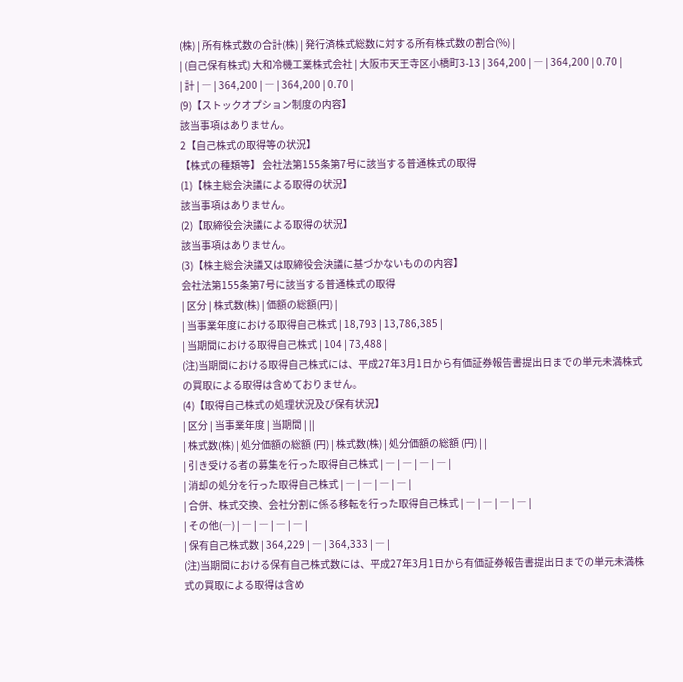(株) | 所有株式数の合計(株) | 発行済株式総数に対する所有株式数の割合(%) |
| (自己保有株式) 大和冷機工業株式会社 | 大阪市天王寺区小橋町3-13 | 364,200 | ― | 364,200 | 0.70 |
| 計 | ― | 364,200 | ― | 364,200 | 0.70 |
(9)【ストックオプション制度の内容】
該当事項はありません。
2【自己株式の取得等の状況】
【株式の種類等】 会社法第155条第7号に該当する普通株式の取得
(1)【株主総会決議による取得の状況】
該当事項はありません。
(2)【取締役会決議による取得の状況】
該当事項はありません。
(3)【株主総会決議又は取締役会決議に基づかないものの内容】
会社法第155条第7号に該当する普通株式の取得
| 区分 | 株式数(株) | 価額の総額(円) |
| 当事業年度における取得自己株式 | 18,793 | 13,786,385 |
| 当期間における取得自己株式 | 104 | 73,488 |
(注)当期間における取得自己株式には、平成27年3月1日から有価証券報告書提出日までの単元未満株式の買取による取得は含めておりません。
(4)【取得自己株式の処理状況及び保有状況】
| 区分 | 当事業年度 | 当期間 | ||
| 株式数(株) | 処分価額の総額 (円) | 株式数(株) | 処分価額の総額 (円) | |
| 引き受ける者の募集を行った取得自己株式 | ― | ― | ― | ― |
| 消却の処分を行った取得自己株式 | ― | ― | ― | ― |
| 合併、株式交換、会社分割に係る移転を行った取得自己株式 | ― | ― | ― | ― |
| その他(―) | ― | ― | ― | ― |
| 保有自己株式数 | 364,229 | ― | 364,333 | ― |
(注)当期間における保有自己株式数には、平成27年3月1日から有価証券報告書提出日までの単元未満株式の買取による取得は含め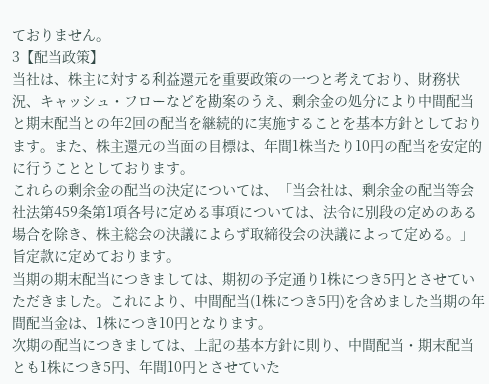ておりません。
3【配当政策】
当社は、株主に対する利益還元を重要政策の一つと考えており、財務状況、キャッシュ・フローなどを勘案のうえ、剰余金の処分により中間配当と期末配当との年2回の配当を継続的に実施することを基本方針としております。また、株主還元の当面の目標は、年間1株当たり10円の配当を安定的に行うこととしております。
これらの剰余金の配当の決定については、「当会社は、剰余金の配当等会社法第459条第1項各号に定める事項については、法令に別段の定めのある場合を除き、株主総会の決議によらず取締役会の決議によって定める。」旨定款に定めております。
当期の期末配当につきましては、期初の予定通り1株につき5円とさせていただきました。これにより、中間配当(1株につき5円)を含めました当期の年間配当金は、1株につき10円となります。
次期の配当につきましては、上記の基本方針に則り、中間配当・期末配当とも1株につき5円、年間10円とさせていた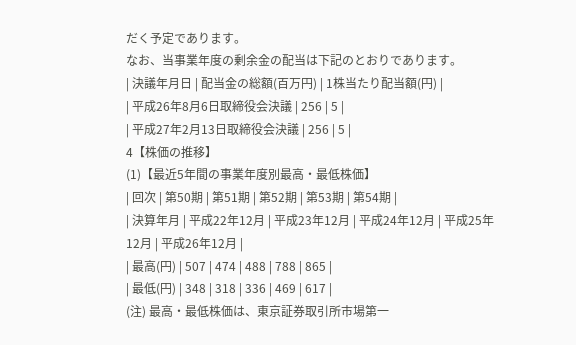だく予定であります。
なお、当事業年度の剰余金の配当は下記のとおりであります。
| 決議年月日 | 配当金の総額(百万円) | 1株当たり配当額(円) |
| 平成26年8月6日取締役会決議 | 256 | 5 |
| 平成27年2月13日取締役会決議 | 256 | 5 |
4【株価の推移】
(1)【最近5年間の事業年度別最高・最低株価】
| 回次 | 第50期 | 第51期 | 第52期 | 第53期 | 第54期 |
| 決算年月 | 平成22年12月 | 平成23年12月 | 平成24年12月 | 平成25年12月 | 平成26年12月 |
| 最高(円) | 507 | 474 | 488 | 788 | 865 |
| 最低(円) | 348 | 318 | 336 | 469 | 617 |
(注) 最高・最低株価は、東京証券取引所市場第一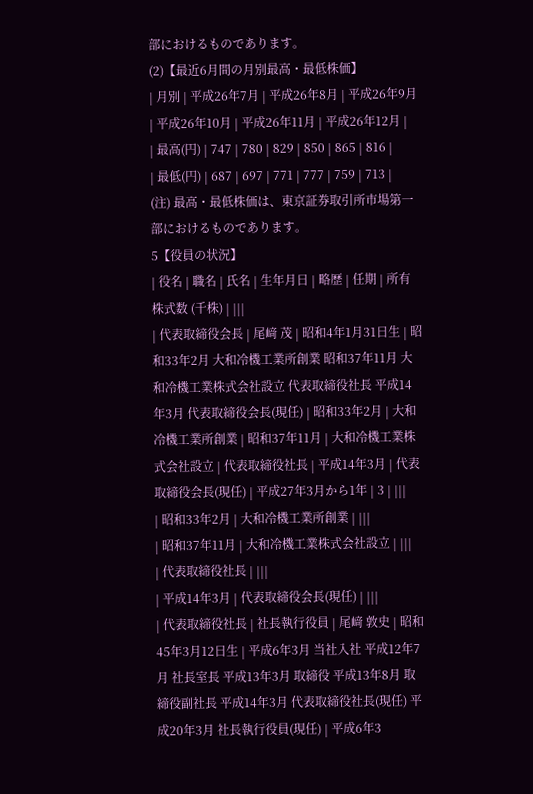部におけるものであります。
(2)【最近6月間の月別最高・最低株価】
| 月別 | 平成26年7月 | 平成26年8月 | 平成26年9月 | 平成26年10月 | 平成26年11月 | 平成26年12月 |
| 最高(円) | 747 | 780 | 829 | 850 | 865 | 816 |
| 最低(円) | 687 | 697 | 771 | 777 | 759 | 713 |
(注) 最高・最低株価は、東京証券取引所市場第一部におけるものであります。
5【役員の状況】
| 役名 | 職名 | 氏名 | 生年月日 | 略歴 | 任期 | 所有株式数 (千株) | |||
| 代表取締役会長 | 尾﨑 茂 | 昭和4年1月31日生 | 昭和33年2月 大和冷機工業所創業 昭和37年11月 大和冷機工業株式会社設立 代表取締役社長 平成14年3月 代表取締役会長(現任) | 昭和33年2月 | 大和冷機工業所創業 | 昭和37年11月 | 大和冷機工業株式会社設立 | 代表取締役社長 | 平成14年3月 | 代表取締役会長(現任) | 平成27年3月から1年 | 3 | |||
| 昭和33年2月 | 大和冷機工業所創業 | |||
| 昭和37年11月 | 大和冷機工業株式会社設立 | |||
| 代表取締役社長 | |||
| 平成14年3月 | 代表取締役会長(現任) | |||
| 代表取締役社長 | 社長執行役員 | 尾﨑 敦史 | 昭和45年3月12日生 | 平成6年3月 当社入社 平成12年7月 社長室長 平成13年3月 取締役 平成13年8月 取締役副社長 平成14年3月 代表取締役社長(現任) 平成20年3月 社長執行役員(現任) | 平成6年3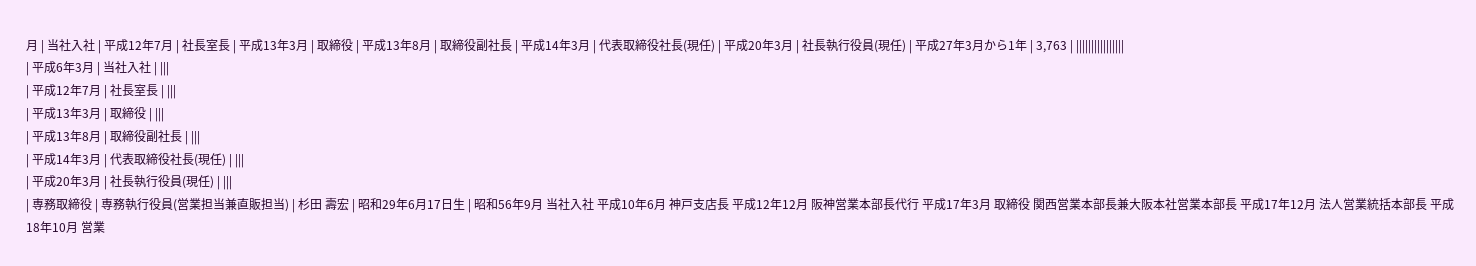月 | 当社入社 | 平成12年7月 | 社長室長 | 平成13年3月 | 取締役 | 平成13年8月 | 取締役副社長 | 平成14年3月 | 代表取締役社長(現任) | 平成20年3月 | 社長執行役員(現任) | 平成27年3月から1年 | 3,763 | ||||||||||||||||
| 平成6年3月 | 当社入社 | |||
| 平成12年7月 | 社長室長 | |||
| 平成13年3月 | 取締役 | |||
| 平成13年8月 | 取締役副社長 | |||
| 平成14年3月 | 代表取締役社長(現任) | |||
| 平成20年3月 | 社長執行役員(現任) | |||
| 専務取締役 | 専務執行役員(営業担当兼直販担当) | 杉田 壽宏 | 昭和29年6月17日生 | 昭和56年9月 当社入社 平成10年6月 神戸支店長 平成12年12月 阪神営業本部長代行 平成17年3月 取締役 関西営業本部長兼大阪本社営業本部長 平成17年12月 法人営業統括本部長 平成18年10月 営業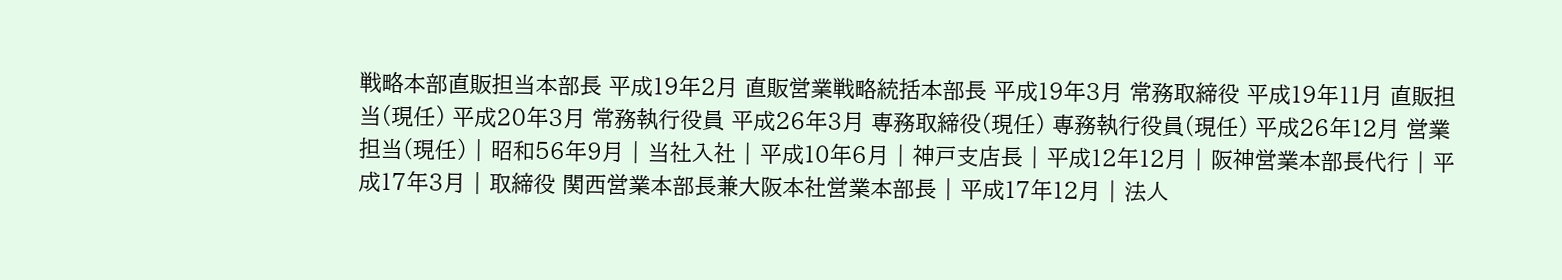戦略本部直販担当本部長 平成19年2月 直販営業戦略統括本部長 平成19年3月 常務取締役 平成19年11月 直販担当(現任) 平成20年3月 常務執行役員 平成26年3月 専務取締役(現任) 専務執行役員(現任) 平成26年12月 営業担当(現任) | 昭和56年9月 | 当社入社 | 平成10年6月 | 神戸支店長 | 平成12年12月 | 阪神営業本部長代行 | 平成17年3月 | 取締役 関西営業本部長兼大阪本社営業本部長 | 平成17年12月 | 法人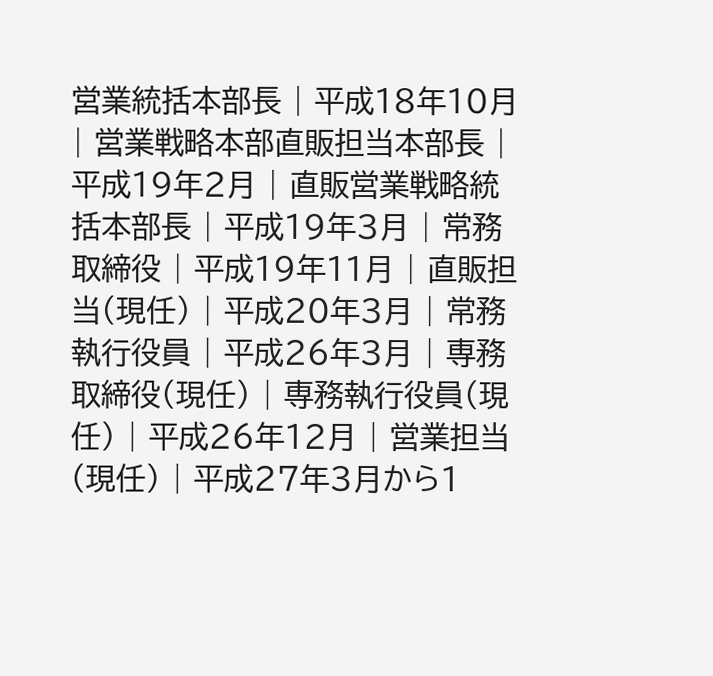営業統括本部長 | 平成18年10月 | 営業戦略本部直販担当本部長 | 平成19年2月 | 直販営業戦略統括本部長 | 平成19年3月 | 常務取締役 | 平成19年11月 | 直販担当(現任) | 平成20年3月 | 常務執行役員 | 平成26年3月 | 専務取締役(現任) | 専務執行役員(現任) | 平成26年12月 | 営業担当(現任) | 平成27年3月から1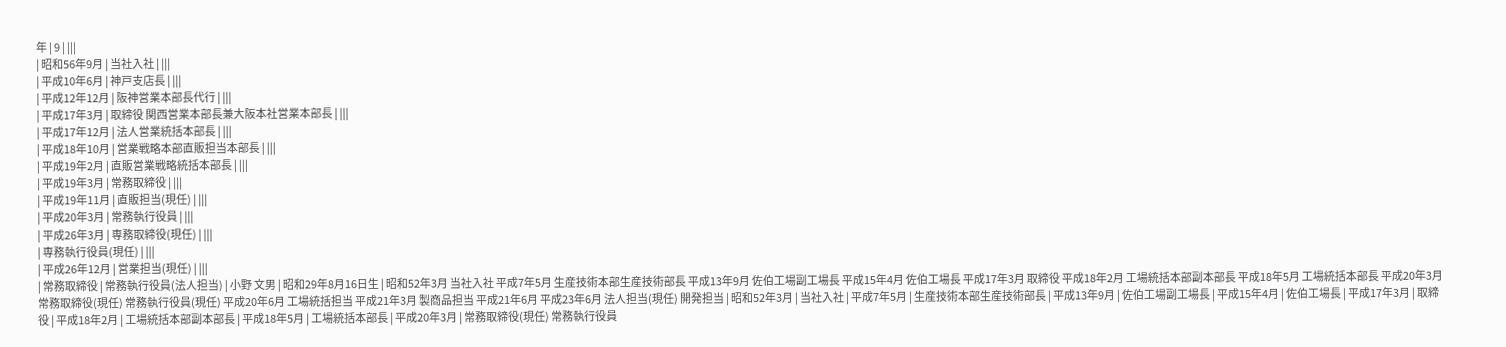年 | 9 | |||
| 昭和56年9月 | 当社入社 | |||
| 平成10年6月 | 神戸支店長 | |||
| 平成12年12月 | 阪神営業本部長代行 | |||
| 平成17年3月 | 取締役 関西営業本部長兼大阪本社営業本部長 | |||
| 平成17年12月 | 法人営業統括本部長 | |||
| 平成18年10月 | 営業戦略本部直販担当本部長 | |||
| 平成19年2月 | 直販営業戦略統括本部長 | |||
| 平成19年3月 | 常務取締役 | |||
| 平成19年11月 | 直販担当(現任) | |||
| 平成20年3月 | 常務執行役員 | |||
| 平成26年3月 | 専務取締役(現任) | |||
| 専務執行役員(現任) | |||
| 平成26年12月 | 営業担当(現任) | |||
| 常務取締役 | 常務執行役員(法人担当) | 小野 文男 | 昭和29年8月16日生 | 昭和52年3月 当社入社 平成7年5月 生産技術本部生産技術部長 平成13年9月 佐伯工場副工場長 平成15年4月 佐伯工場長 平成17年3月 取締役 平成18年2月 工場統括本部副本部長 平成18年5月 工場統括本部長 平成20年3月 常務取締役(現任) 常務執行役員(現任) 平成20年6月 工場統括担当 平成21年3月 製商品担当 平成21年6月 平成23年6月 法人担当(現任) 開発担当 | 昭和52年3月 | 当社入社 | 平成7年5月 | 生産技術本部生産技術部長 | 平成13年9月 | 佐伯工場副工場長 | 平成15年4月 | 佐伯工場長 | 平成17年3月 | 取締役 | 平成18年2月 | 工場統括本部副本部長 | 平成18年5月 | 工場統括本部長 | 平成20年3月 | 常務取締役(現任) 常務執行役員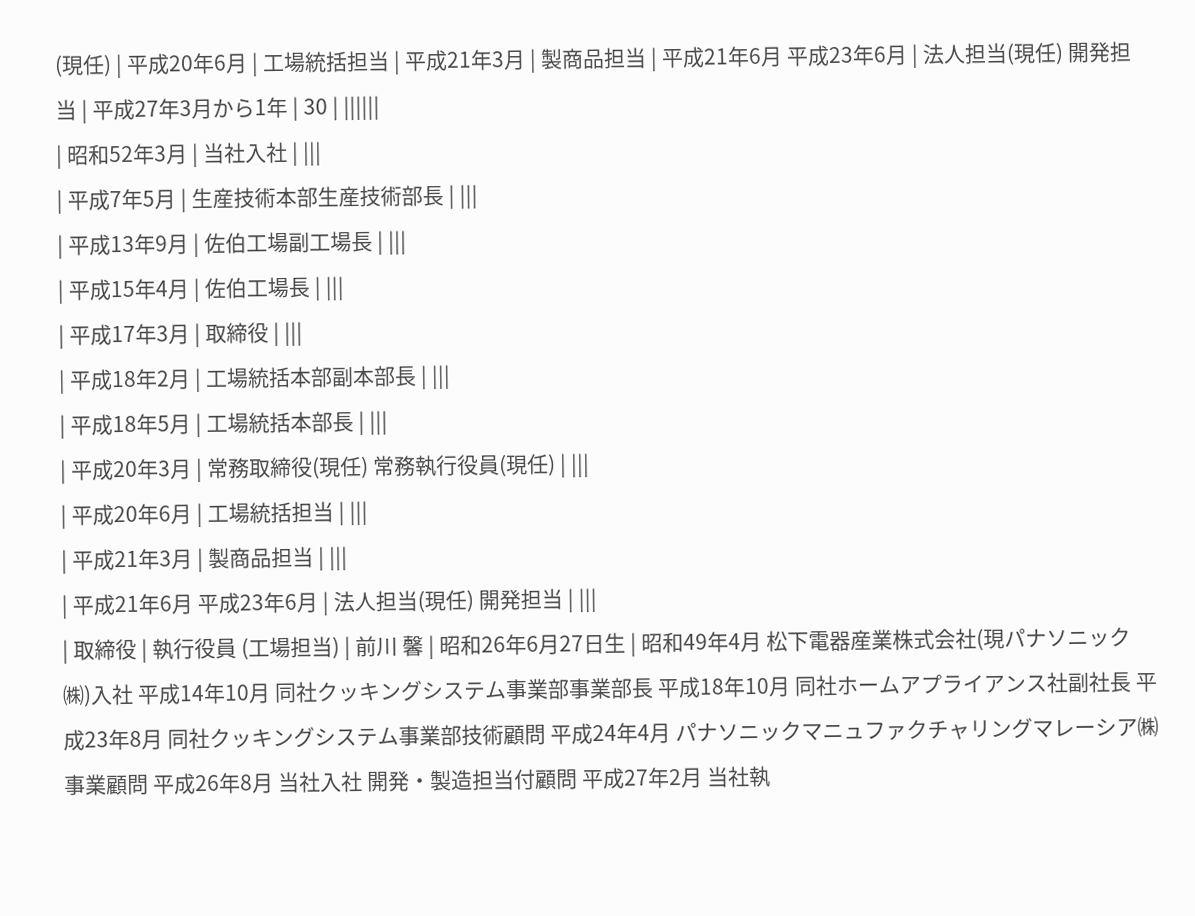(現任) | 平成20年6月 | 工場統括担当 | 平成21年3月 | 製商品担当 | 平成21年6月 平成23年6月 | 法人担当(現任) 開発担当 | 平成27年3月から1年 | 30 | ||||||
| 昭和52年3月 | 当社入社 | |||
| 平成7年5月 | 生産技術本部生産技術部長 | |||
| 平成13年9月 | 佐伯工場副工場長 | |||
| 平成15年4月 | 佐伯工場長 | |||
| 平成17年3月 | 取締役 | |||
| 平成18年2月 | 工場統括本部副本部長 | |||
| 平成18年5月 | 工場統括本部長 | |||
| 平成20年3月 | 常務取締役(現任) 常務執行役員(現任) | |||
| 平成20年6月 | 工場統括担当 | |||
| 平成21年3月 | 製商品担当 | |||
| 平成21年6月 平成23年6月 | 法人担当(現任) 開発担当 | |||
| 取締役 | 執行役員 (工場担当) | 前川 馨 | 昭和26年6月27日生 | 昭和49年4月 松下電器産業株式会社(現パナソニック㈱)入社 平成14年10月 同社クッキングシステム事業部事業部長 平成18年10月 同社ホームアプライアンス社副社長 平成23年8月 同社クッキングシステム事業部技術顧問 平成24年4月 パナソニックマニュファクチャリングマレーシア㈱事業顧問 平成26年8月 当社入社 開発・製造担当付顧問 平成27年2月 当社執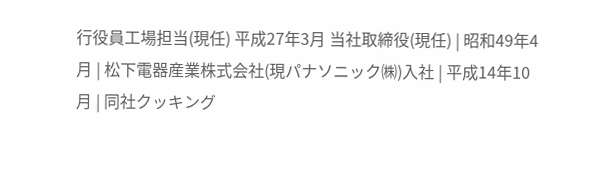行役員工場担当(現任) 平成27年3月 当社取締役(現任) | 昭和49年4月 | 松下電器産業株式会社(現パナソニック㈱)入社 | 平成14年10月 | 同社クッキング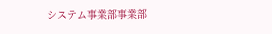システム事業部事業部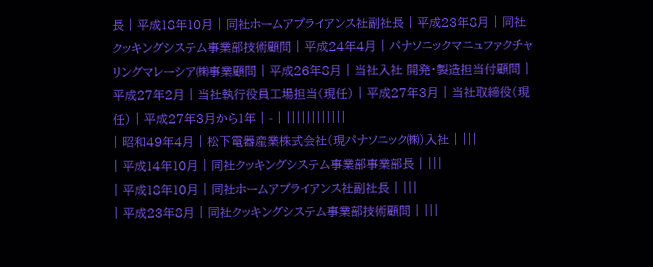長 | 平成18年10月 | 同社ホームアプライアンス社副社長 | 平成23年8月 | 同社クッキングシステム事業部技術顧問 | 平成24年4月 | パナソニックマニュファクチャリングマレーシア㈱事業顧問 | 平成26年8月 | 当社入社 開発・製造担当付顧問 | 平成27年2月 | 当社執行役員工場担当(現任) | 平成27年3月 | 当社取締役(現任) | 平成27年3月から1年 | - | ||||||||||||
| 昭和49年4月 | 松下電器産業株式会社(現パナソニック㈱)入社 | |||
| 平成14年10月 | 同社クッキングシステム事業部事業部長 | |||
| 平成18年10月 | 同社ホームアプライアンス社副社長 | |||
| 平成23年8月 | 同社クッキングシステム事業部技術顧問 | |||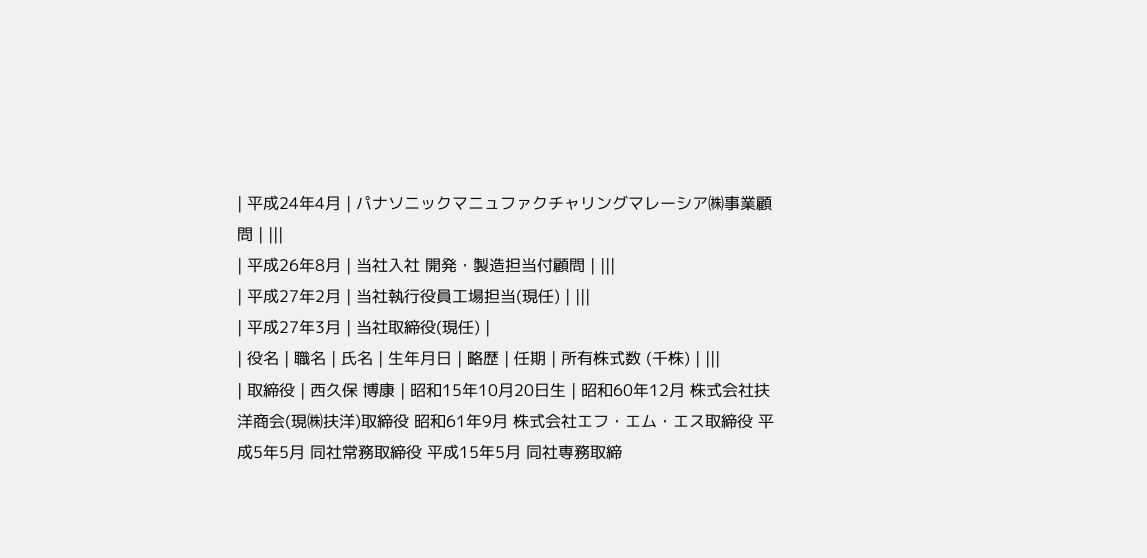| 平成24年4月 | パナソニックマニュファクチャリングマレーシア㈱事業顧問 | |||
| 平成26年8月 | 当社入社 開発・製造担当付顧問 | |||
| 平成27年2月 | 当社執行役員工場担当(現任) | |||
| 平成27年3月 | 当社取締役(現任) |
| 役名 | 職名 | 氏名 | 生年月日 | 略歴 | 任期 | 所有株式数 (千株) | |||
| 取締役 | 西久保 博康 | 昭和15年10月20日生 | 昭和60年12月 株式会社扶洋商会(現㈱扶洋)取締役 昭和61年9月 株式会社エフ・エム・エス取締役 平成5年5月 同社常務取締役 平成15年5月 同社専務取締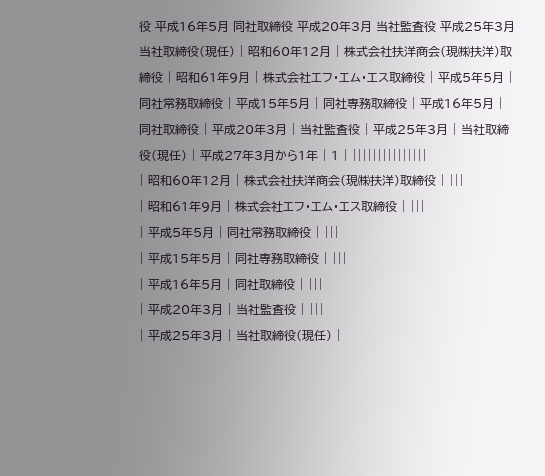役 平成16年5月 同社取締役 平成20年3月 当社監査役 平成25年3月 当社取締役(現任) | 昭和60年12月 | 株式会社扶洋商会(現㈱扶洋)取締役 | 昭和61年9月 | 株式会社エフ・エム・エス取締役 | 平成5年5月 | 同社常務取締役 | 平成15年5月 | 同社専務取締役 | 平成16年5月 | 同社取締役 | 平成20年3月 | 当社監査役 | 平成25年3月 | 当社取締役(現任) | 平成27年3月から1年 | 1 | |||||||||||||||
| 昭和60年12月 | 株式会社扶洋商会(現㈱扶洋)取締役 | |||
| 昭和61年9月 | 株式会社エフ・エム・エス取締役 | |||
| 平成5年5月 | 同社常務取締役 | |||
| 平成15年5月 | 同社専務取締役 | |||
| 平成16年5月 | 同社取締役 | |||
| 平成20年3月 | 当社監査役 | |||
| 平成25年3月 | 当社取締役(現任) |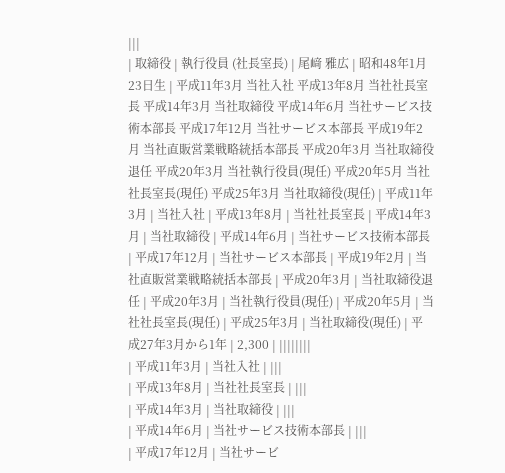|||
| 取締役 | 執行役員 (社長室長) | 尾﨑 雅広 | 昭和48年1月23日生 | 平成11年3月 当社入社 平成13年8月 当社社長室長 平成14年3月 当社取締役 平成14年6月 当社サービス技術本部長 平成17年12月 当社サービス本部長 平成19年2月 当社直販営業戦略統括本部長 平成20年3月 当社取締役退任 平成20年3月 当社執行役員(現任) 平成20年5月 当社社長室長(現任) 平成25年3月 当社取締役(現任) | 平成11年3月 | 当社入社 | 平成13年8月 | 当社社長室長 | 平成14年3月 | 当社取締役 | 平成14年6月 | 当社サービス技術本部長 | 平成17年12月 | 当社サービス本部長 | 平成19年2月 | 当社直販営業戦略統括本部長 | 平成20年3月 | 当社取締役退任 | 平成20年3月 | 当社執行役員(現任) | 平成20年5月 | 当社社長室長(現任) | 平成25年3月 | 当社取締役(現任) | 平成27年3月から1年 | 2,300 | ||||||||
| 平成11年3月 | 当社入社 | |||
| 平成13年8月 | 当社社長室長 | |||
| 平成14年3月 | 当社取締役 | |||
| 平成14年6月 | 当社サービス技術本部長 | |||
| 平成17年12月 | 当社サービ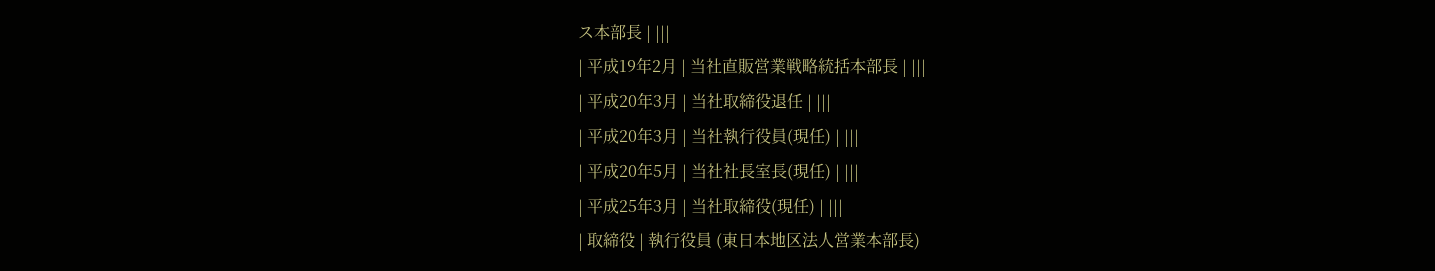ス本部長 | |||
| 平成19年2月 | 当社直販営業戦略統括本部長 | |||
| 平成20年3月 | 当社取締役退任 | |||
| 平成20年3月 | 当社執行役員(現任) | |||
| 平成20年5月 | 当社社長室長(現任) | |||
| 平成25年3月 | 当社取締役(現任) | |||
| 取締役 | 執行役員 (東日本地区法人営業本部長)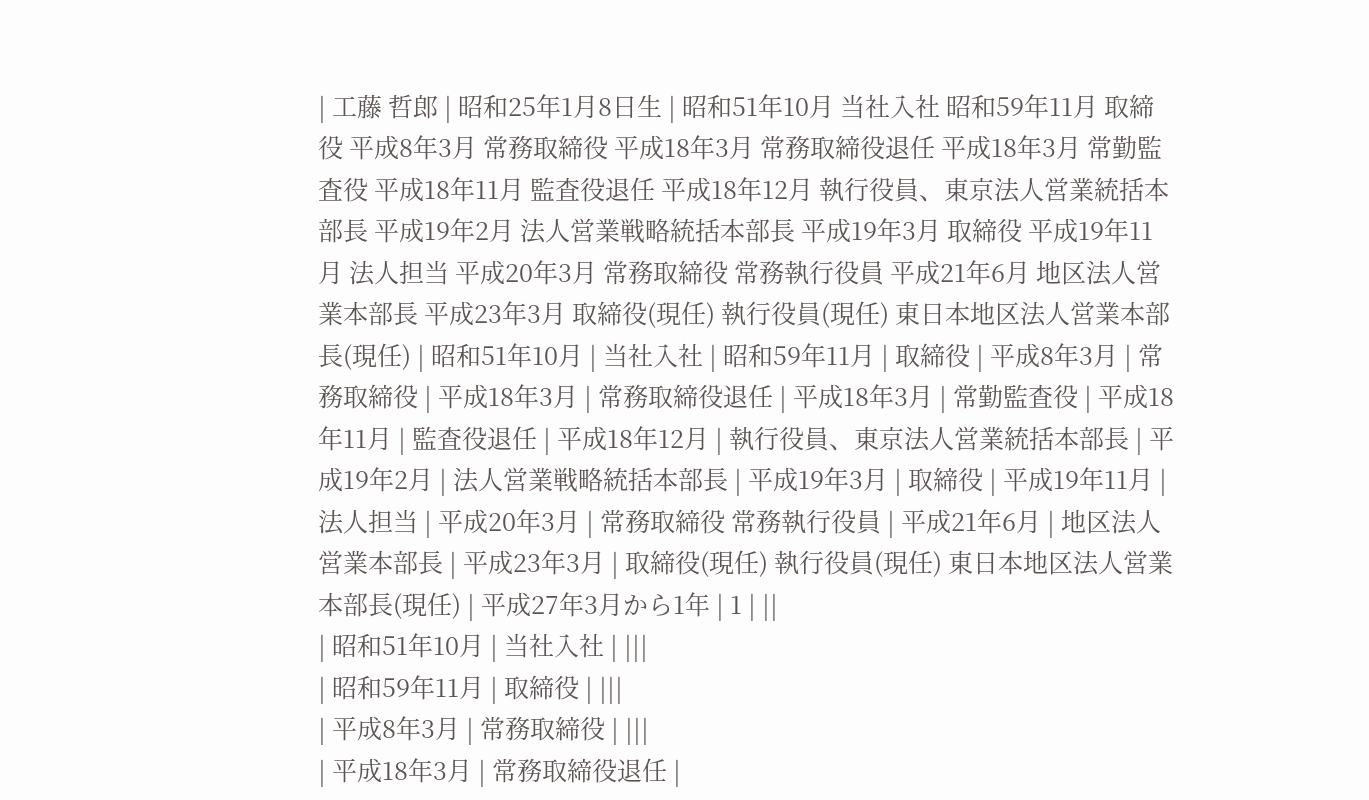| 工藤 哲郎 | 昭和25年1月8日生 | 昭和51年10月 当社入社 昭和59年11月 取締役 平成8年3月 常務取締役 平成18年3月 常務取締役退任 平成18年3月 常勤監査役 平成18年11月 監査役退任 平成18年12月 執行役員、東京法人営業統括本部長 平成19年2月 法人営業戦略統括本部長 平成19年3月 取締役 平成19年11月 法人担当 平成20年3月 常務取締役 常務執行役員 平成21年6月 地区法人営業本部長 平成23年3月 取締役(現任) 執行役員(現任) 東日本地区法人営業本部長(現任) | 昭和51年10月 | 当社入社 | 昭和59年11月 | 取締役 | 平成8年3月 | 常務取締役 | 平成18年3月 | 常務取締役退任 | 平成18年3月 | 常勤監査役 | 平成18年11月 | 監査役退任 | 平成18年12月 | 執行役員、東京法人営業統括本部長 | 平成19年2月 | 法人営業戦略統括本部長 | 平成19年3月 | 取締役 | 平成19年11月 | 法人担当 | 平成20年3月 | 常務取締役 常務執行役員 | 平成21年6月 | 地区法人営業本部長 | 平成23年3月 | 取締役(現任) 執行役員(現任) 東日本地区法人営業本部長(現任) | 平成27年3月から1年 | 1 | ||
| 昭和51年10月 | 当社入社 | |||
| 昭和59年11月 | 取締役 | |||
| 平成8年3月 | 常務取締役 | |||
| 平成18年3月 | 常務取締役退任 |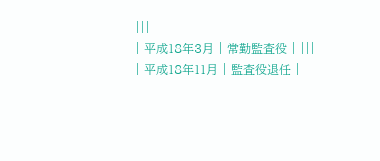|||
| 平成18年3月 | 常勤監査役 | |||
| 平成18年11月 | 監査役退任 |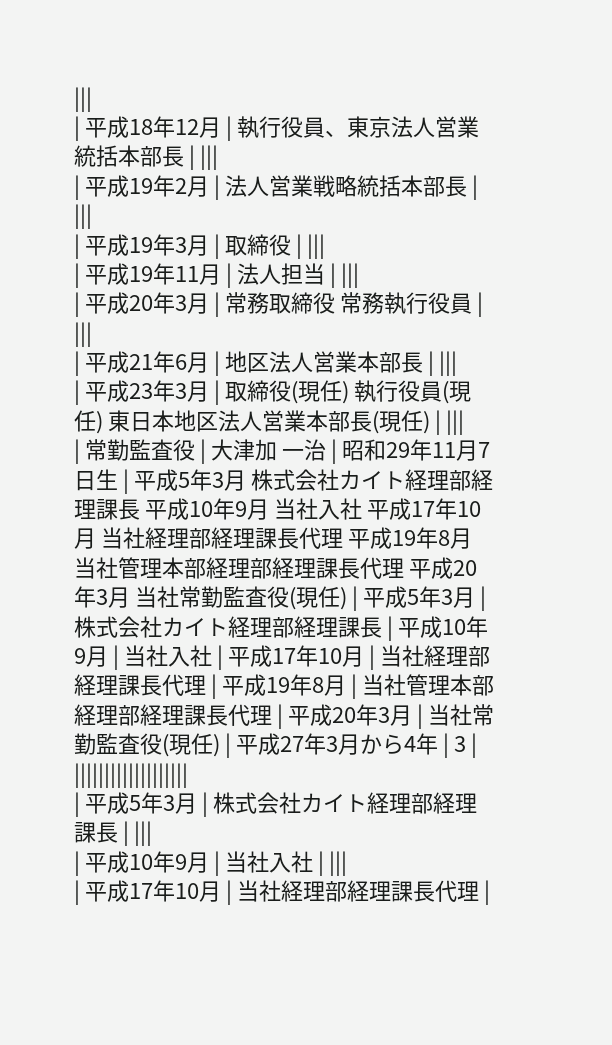|||
| 平成18年12月 | 執行役員、東京法人営業統括本部長 | |||
| 平成19年2月 | 法人営業戦略統括本部長 | |||
| 平成19年3月 | 取締役 | |||
| 平成19年11月 | 法人担当 | |||
| 平成20年3月 | 常務取締役 常務執行役員 | |||
| 平成21年6月 | 地区法人営業本部長 | |||
| 平成23年3月 | 取締役(現任) 執行役員(現任) 東日本地区法人営業本部長(現任) | |||
| 常勤監査役 | 大津加 一治 | 昭和29年11月7日生 | 平成5年3月 株式会社カイト経理部経理課長 平成10年9月 当社入社 平成17年10月 当社経理部経理課長代理 平成19年8月 当社管理本部経理部経理課長代理 平成20年3月 当社常勤監査役(現任) | 平成5年3月 | 株式会社カイト経理部経理課長 | 平成10年9月 | 当社入社 | 平成17年10月 | 当社経理部経理課長代理 | 平成19年8月 | 当社管理本部経理部経理課長代理 | 平成20年3月 | 当社常勤監査役(現任) | 平成27年3月から4年 | 3 | |||||||||||||||||||
| 平成5年3月 | 株式会社カイト経理部経理課長 | |||
| 平成10年9月 | 当社入社 | |||
| 平成17年10月 | 当社経理部経理課長代理 |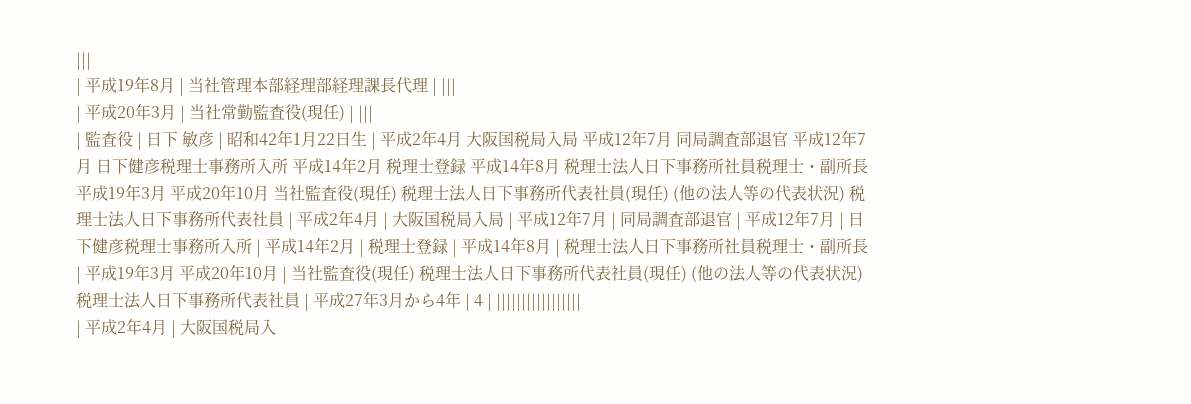|||
| 平成19年8月 | 当社管理本部経理部経理課長代理 | |||
| 平成20年3月 | 当社常勤監査役(現任) | |||
| 監査役 | 日下 敏彦 | 昭和42年1月22日生 | 平成2年4月 大阪国税局入局 平成12年7月 同局調査部退官 平成12年7月 日下健彦税理士事務所入所 平成14年2月 税理士登録 平成14年8月 税理士法人日下事務所社員税理士・副所長 平成19年3月 平成20年10月 当社監査役(現任) 税理士法人日下事務所代表社員(現任) (他の法人等の代表状況) 税理士法人日下事務所代表社員 | 平成2年4月 | 大阪国税局入局 | 平成12年7月 | 同局調査部退官 | 平成12年7月 | 日下健彦税理士事務所入所 | 平成14年2月 | 税理士登録 | 平成14年8月 | 税理士法人日下事務所社員税理士・副所長 | 平成19年3月 平成20年10月 | 当社監査役(現任) 税理士法人日下事務所代表社員(現任) (他の法人等の代表状況) 税理士法人日下事務所代表社員 | 平成27年3月から4年 | 4 | |||||||||||||||||
| 平成2年4月 | 大阪国税局入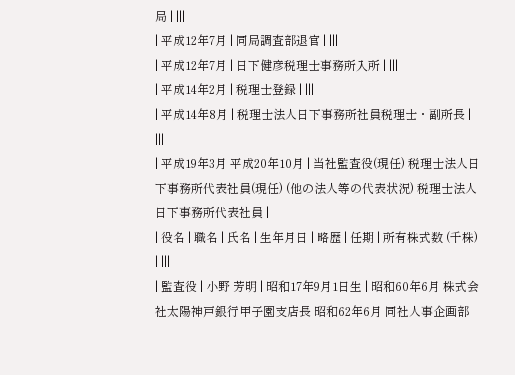局 | |||
| 平成12年7月 | 同局調査部退官 | |||
| 平成12年7月 | 日下健彦税理士事務所入所 | |||
| 平成14年2月 | 税理士登録 | |||
| 平成14年8月 | 税理士法人日下事務所社員税理士・副所長 | |||
| 平成19年3月 平成20年10月 | 当社監査役(現任) 税理士法人日下事務所代表社員(現任) (他の法人等の代表状況) 税理士法人日下事務所代表社員 |
| 役名 | 職名 | 氏名 | 生年月日 | 略歴 | 任期 | 所有株式数 (千株) | |||
| 監査役 | 小野 芳明 | 昭和17年9月1日生 | 昭和60年6月 株式会社太陽神戸銀行甲子園支店長 昭和62年6月 同社人事企画部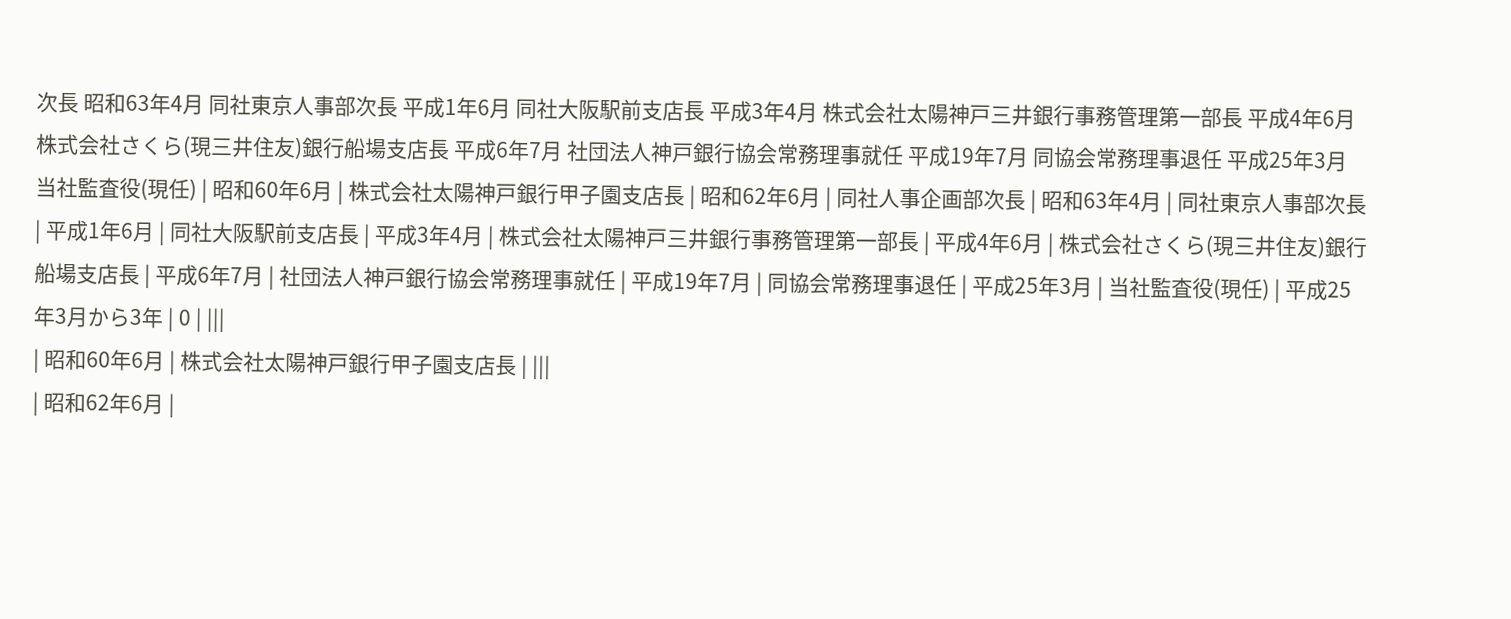次長 昭和63年4月 同社東京人事部次長 平成1年6月 同社大阪駅前支店長 平成3年4月 株式会社太陽神戸三井銀行事務管理第一部長 平成4年6月 株式会社さくら(現三井住友)銀行船場支店長 平成6年7月 社団法人神戸銀行協会常務理事就任 平成19年7月 同協会常務理事退任 平成25年3月 当社監査役(現任) | 昭和60年6月 | 株式会社太陽神戸銀行甲子園支店長 | 昭和62年6月 | 同社人事企画部次長 | 昭和63年4月 | 同社東京人事部次長 | 平成1年6月 | 同社大阪駅前支店長 | 平成3年4月 | 株式会社太陽神戸三井銀行事務管理第一部長 | 平成4年6月 | 株式会社さくら(現三井住友)銀行船場支店長 | 平成6年7月 | 社団法人神戸銀行協会常務理事就任 | 平成19年7月 | 同協会常務理事退任 | 平成25年3月 | 当社監査役(現任) | 平成25年3月から3年 | 0 | |||
| 昭和60年6月 | 株式会社太陽神戸銀行甲子園支店長 | |||
| 昭和62年6月 |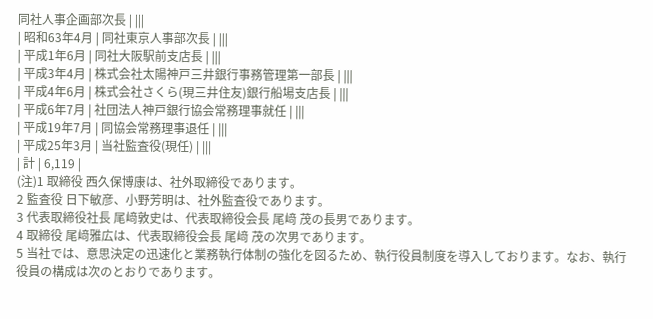同社人事企画部次長 | |||
| 昭和63年4月 | 同社東京人事部次長 | |||
| 平成1年6月 | 同社大阪駅前支店長 | |||
| 平成3年4月 | 株式会社太陽神戸三井銀行事務管理第一部長 | |||
| 平成4年6月 | 株式会社さくら(現三井住友)銀行船場支店長 | |||
| 平成6年7月 | 社団法人神戸銀行協会常務理事就任 | |||
| 平成19年7月 | 同協会常務理事退任 | |||
| 平成25年3月 | 当社監査役(現任) | |||
| 計 | 6,119 |
(注)1 取締役 西久保博康は、社外取締役であります。
2 監査役 日下敏彦、小野芳明は、社外監査役であります。
3 代表取締役社長 尾﨑敦史は、代表取締役会長 尾﨑 茂の長男であります。
4 取締役 尾﨑雅広は、代表取締役会長 尾﨑 茂の次男であります。
5 当社では、意思決定の迅速化と業務執行体制の強化を図るため、執行役員制度を導入しております。なお、執行役員の構成は次のとおりであります。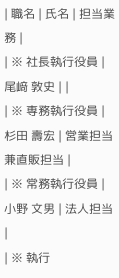| 職名 | 氏名 | 担当業務 |
| ※ 社長執行役員 | 尾﨑 敦史 | |
| ※ 専務執行役員 | 杉田 壽宏 | 営業担当兼直販担当 |
| ※ 常務執行役員 | 小野 文男 | 法人担当 |
| ※ 執行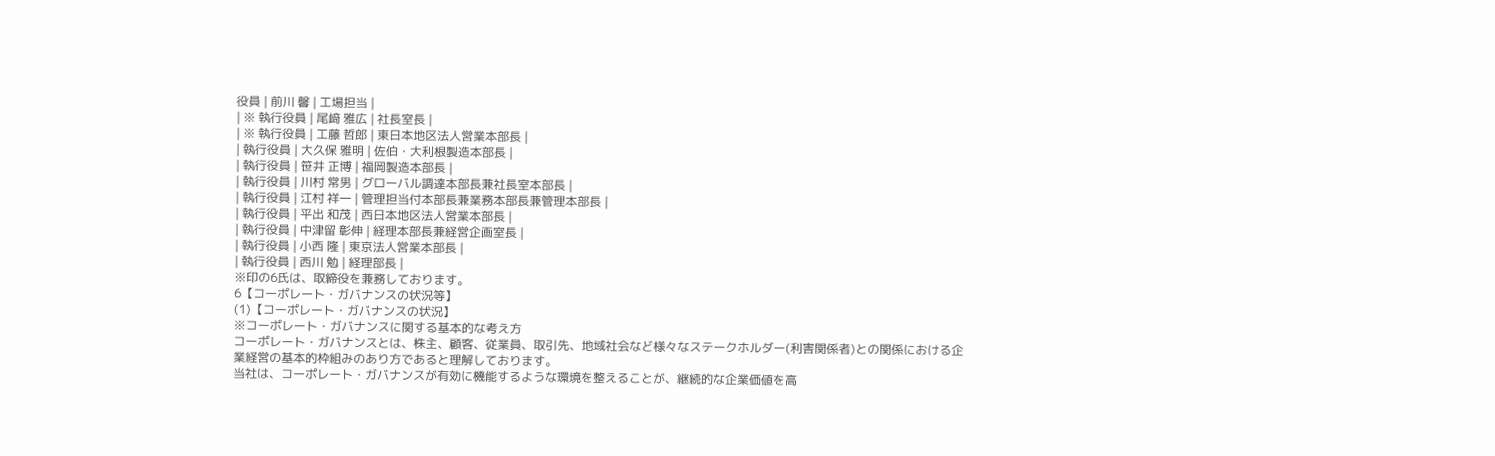役員 | 前川 馨 | 工場担当 |
| ※ 執行役員 | 尾﨑 雅広 | 社長室長 |
| ※ 執行役員 | 工藤 哲郎 | 東日本地区法人営業本部長 |
| 執行役員 | 大久保 雅明 | 佐伯・大利根製造本部長 |
| 執行役員 | 笹井 正博 | 福岡製造本部長 |
| 執行役員 | 川村 常男 | グローバル調達本部長兼社長室本部長 |
| 執行役員 | 江村 祥一 | 管理担当付本部長兼業務本部長兼管理本部長 |
| 執行役員 | 平出 和茂 | 西日本地区法人営業本部長 |
| 執行役員 | 中津留 彰伸 | 経理本部長兼経営企画室長 |
| 執行役員 | 小西 隆 | 東京法人営業本部長 |
| 執行役員 | 西川 勉 | 経理部長 |
※印の6氏は、取締役を兼務しております。
6【コーポレート・ガバナンスの状況等】
(1)【コーポレート・ガバナンスの状況】
※コーポレート・ガバナンスに関する基本的な考え方
コーポレート・ガバナンスとは、株主、顧客、従業員、取引先、地域社会など様々なステークホルダー(利害関係者)との関係における企業経営の基本的枠組みのあり方であると理解しております。
当社は、コーポレート・ガバナンスが有効に機能するような環境を整えることが、継続的な企業価値を高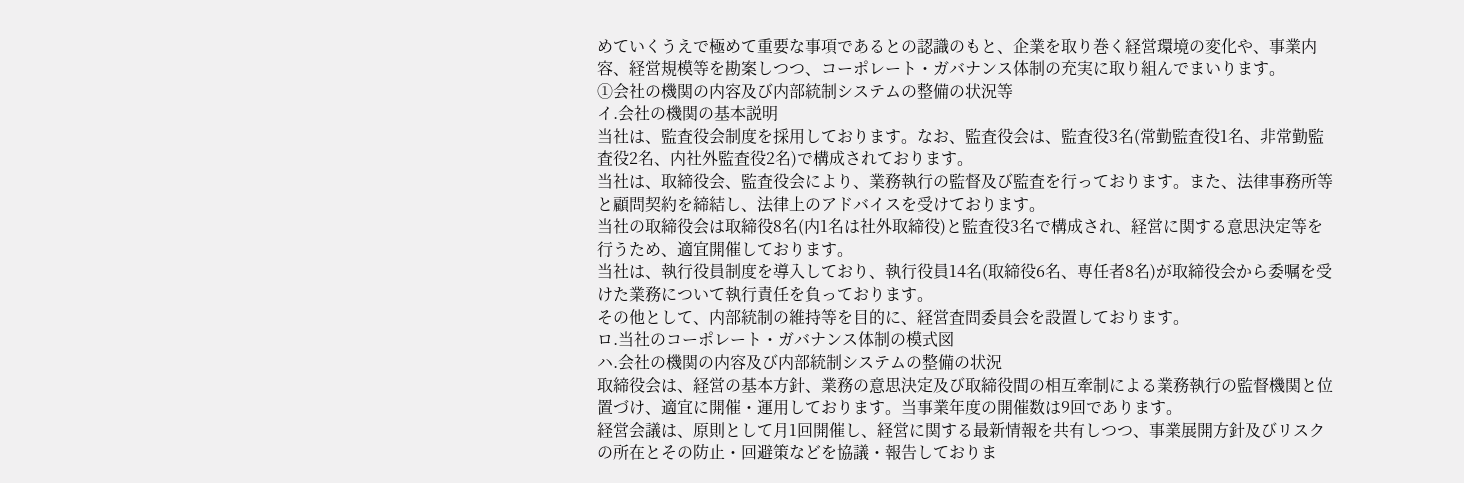めていくうえで極めて重要な事項であるとの認識のもと、企業を取り巻く経営環境の変化や、事業内容、経営規模等を勘案しつつ、コーポレート・ガバナンス体制の充実に取り組んでまいります。
①会社の機関の内容及び内部統制システムの整備の状況等
イ.会社の機関の基本説明
当社は、監査役会制度を採用しております。なお、監査役会は、監査役3名(常勤監査役1名、非常勤監査役2名、内社外監査役2名)で構成されております。
当社は、取締役会、監査役会により、業務執行の監督及び監査を行っております。また、法律事務所等と顧問契約を締結し、法律上のアドバイスを受けております。
当社の取締役会は取締役8名(内1名は社外取締役)と監査役3名で構成され、経営に関する意思決定等を行うため、適宜開催しております。
当社は、執行役員制度を導入しており、執行役員14名(取締役6名、専任者8名)が取締役会から委嘱を受けた業務について執行責任を負っております。
その他として、内部統制の維持等を目的に、経営査問委員会を設置しております。
ロ.当社のコーポレート・ガバナンス体制の模式図
ハ.会社の機関の内容及び内部統制システムの整備の状況
取締役会は、経営の基本方針、業務の意思決定及び取締役間の相互牽制による業務執行の監督機関と位置づけ、適宜に開催・運用しております。当事業年度の開催数は9回であります。
経営会議は、原則として月1回開催し、経営に関する最新情報を共有しつつ、事業展開方針及びリスクの所在とその防止・回避策などを協議・報告しておりま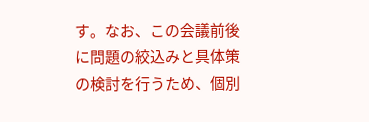す。なお、この会議前後に問題の絞込みと具体策の検討を行うため、個別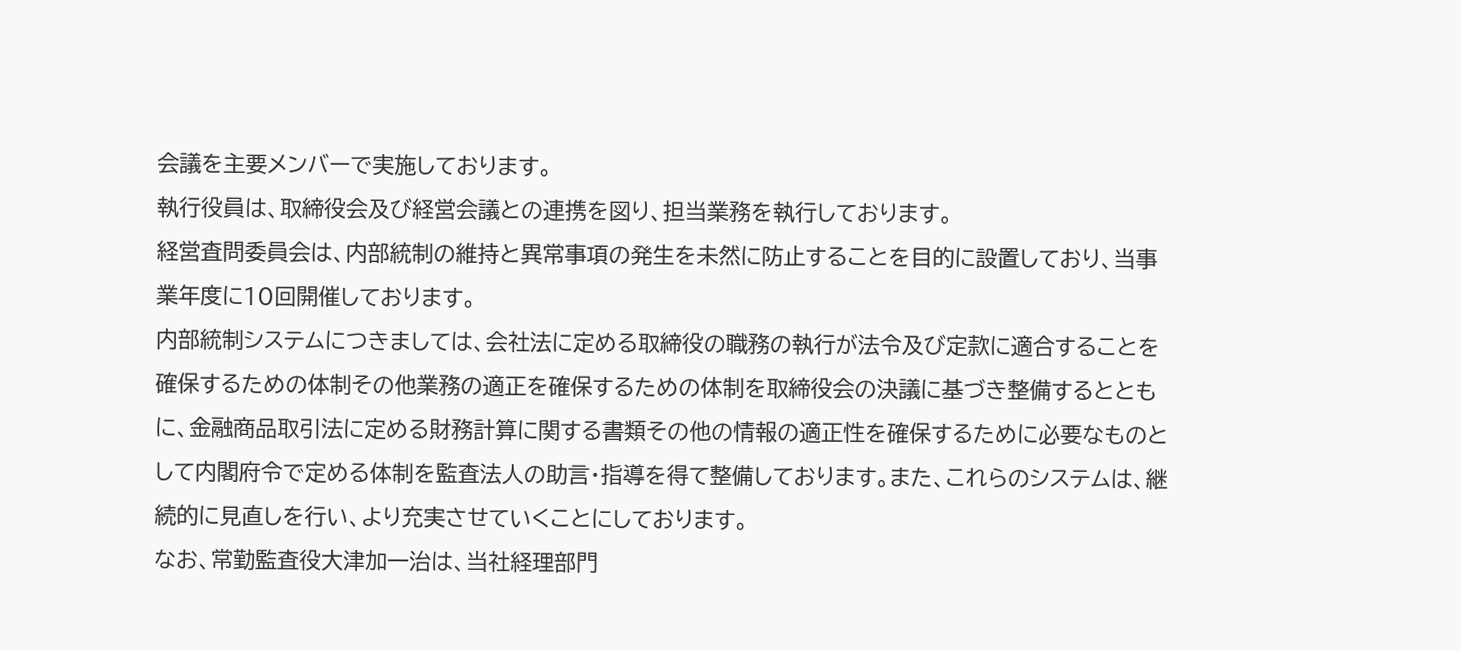会議を主要メンバーで実施しております。
執行役員は、取締役会及び経営会議との連携を図り、担当業務を執行しております。
経営査問委員会は、内部統制の維持と異常事項の発生を未然に防止することを目的に設置しており、当事業年度に10回開催しております。
内部統制システムにつきましては、会社法に定める取締役の職務の執行が法令及び定款に適合することを確保するための体制その他業務の適正を確保するための体制を取締役会の決議に基づき整備するとともに、金融商品取引法に定める財務計算に関する書類その他の情報の適正性を確保するために必要なものとして内閣府令で定める体制を監査法人の助言・指導を得て整備しております。また、これらのシステムは、継続的に見直しを行い、より充実させていくことにしております。
なお、常勤監査役大津加一治は、当社経理部門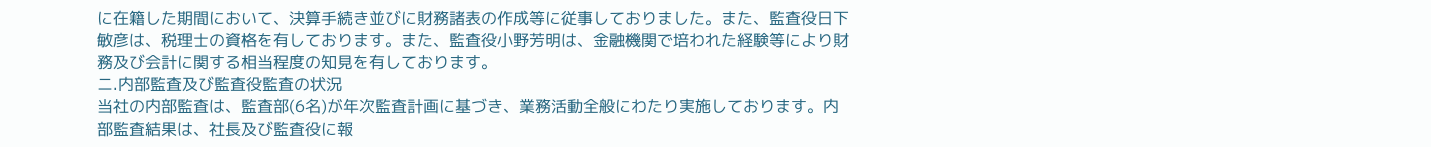に在籍した期間において、決算手続き並びに財務諸表の作成等に従事しておりました。また、監査役日下敏彦は、税理士の資格を有しております。また、監査役小野芳明は、金融機関で培われた経験等により財務及び会計に関する相当程度の知見を有しております。
ニ.内部監査及び監査役監査の状況
当社の内部監査は、監査部(6名)が年次監査計画に基づき、業務活動全般にわたり実施しております。内部監査結果は、社長及び監査役に報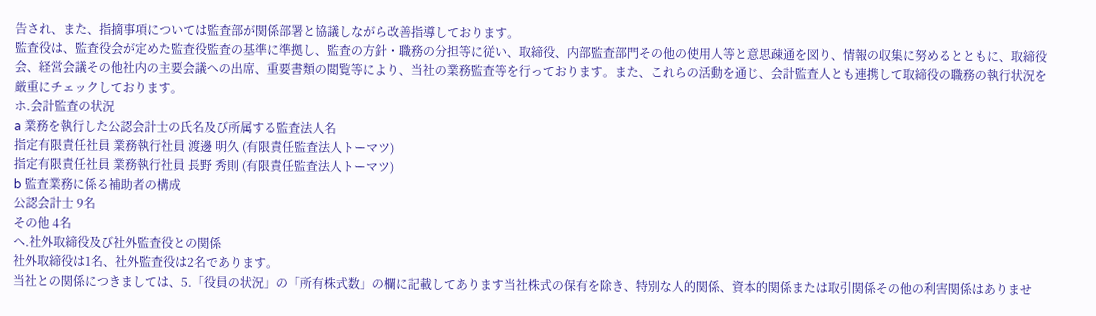告され、また、指摘事項については監査部が関係部署と協議しながら改善指導しております。
監査役は、監査役会が定めた監査役監査の基準に準拠し、監査の方針・職務の分担等に従い、取締役、内部監査部門その他の使用人等と意思疎通を図り、情報の収集に努めるとともに、取締役会、経営会議その他社内の主要会議への出席、重要書類の閲覧等により、当社の業務監査等を行っております。また、これらの活動を通じ、会計監査人とも連携して取締役の職務の執行状況を厳重にチェックしております。
ホ.会計監査の状況
a 業務を執行した公認会計士の氏名及び所属する監査法人名
指定有限責任社員 業務執行社員 渡邊 明久 (有限責任監査法人トーマツ)
指定有限責任社員 業務執行社員 長野 秀則 (有限責任監査法人トーマツ)
b 監査業務に係る補助者の構成
公認会計士 9名
その他 4名
へ.社外取締役及び社外監査役との関係
社外取締役は1名、社外監査役は2名であります。
当社との関係につきましては、5.「役員の状況」の「所有株式数」の欄に記載してあります当社株式の保有を除き、特別な人的関係、資本的関係または取引関係その他の利害関係はありませ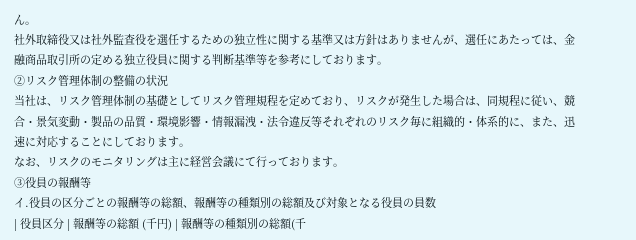ん。
社外取締役又は社外監査役を選任するための独立性に関する基準又は方針はありませんが、選任にあたっては、金融商品取引所の定める独立役員に関する判断基準等を参考にしております。
②リスク管理体制の整備の状況
当社は、リスク管理体制の基礎としてリスク管理規程を定めており、リスクが発生した場合は、同規程に従い、競合・景気変動・製品の品質・環境影響・情報漏洩・法令違反等それぞれのリスク毎に組織的・体系的に、また、迅速に対応することにしております。
なお、リスクのモニタリングは主に経営会議にて行っております。
③役員の報酬等
イ.役員の区分ごとの報酬等の総額、報酬等の種類別の総額及び対象となる役員の員数
| 役員区分 | 報酬等の総額 (千円) | 報酬等の種類別の総額(千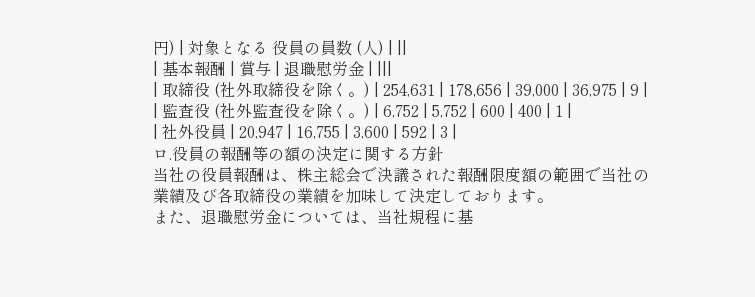円) | 対象となる 役員の員数 (人) | ||
| 基本報酬 | 賞与 | 退職慰労金 | |||
| 取締役 (社外取締役を除く。) | 254,631 | 178,656 | 39,000 | 36,975 | 9 |
| 監査役 (社外監査役を除く。) | 6,752 | 5,752 | 600 | 400 | 1 |
| 社外役員 | 20,947 | 16,755 | 3,600 | 592 | 3 |
ロ.役員の報酬等の額の決定に関する方針
当社の役員報酬は、株主総会で決議された報酬限度額の範囲で当社の業績及び各取締役の業績を加味して決定しております。
また、退職慰労金については、当社規程に基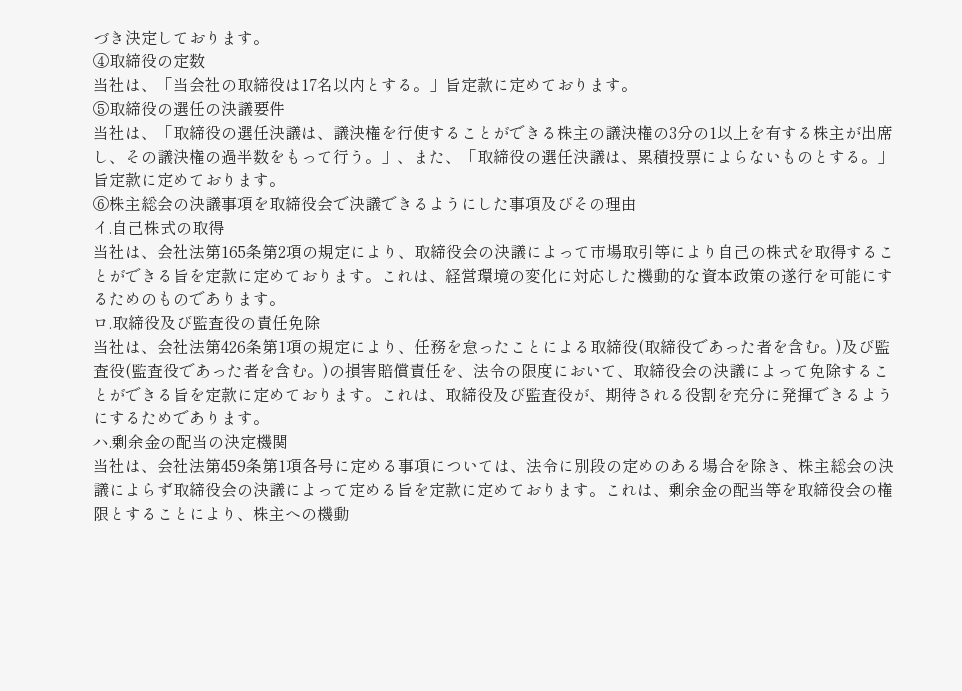づき決定しております。
④取締役の定数
当社は、「当会社の取締役は17名以内とする。」旨定款に定めております。
⑤取締役の選任の決議要件
当社は、「取締役の選任決議は、議決権を行使することができる株主の議決権の3分の1以上を有する株主が出席し、その議決権の過半数をもって行う。」、また、「取締役の選任決議は、累積投票によらないものとする。」旨定款に定めております。
⑥株主総会の決議事項を取締役会で決議できるようにした事項及びその理由
イ.自己株式の取得
当社は、会社法第165条第2項の規定により、取締役会の決議によって市場取引等により自己の株式を取得することができる旨を定款に定めております。これは、経営環境の変化に対応した機動的な資本政策の遂行を可能にするためのものであります。
ロ.取締役及び監査役の責任免除
当社は、会社法第426条第1項の規定により、任務を怠ったことによる取締役(取締役であった者を含む。)及び監査役(監査役であった者を含む。)の損害賠償責任を、法令の限度において、取締役会の決議によって免除することができる旨を定款に定めております。これは、取締役及び監査役が、期待される役割を充分に発揮できるようにするためであります。
ハ.剰余金の配当の決定機関
当社は、会社法第459条第1項各号に定める事項については、法令に別段の定めのある場合を除き、株主総会の決議によらず取締役会の決議によって定める旨を定款に定めております。これは、剰余金の配当等を取締役会の権限とすることにより、株主への機動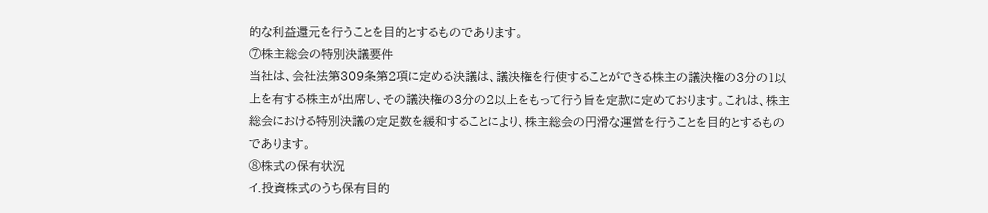的な利益還元を行うことを目的とするものであります。
⑦株主総会の特別決議要件
当社は、会社法第309条第2項に定める決議は、議決権を行使することができる株主の議決権の3分の1以上を有する株主が出席し、その議決権の3分の2以上をもって行う旨を定款に定めております。これは、株主総会における特別決議の定足数を緩和することにより、株主総会の円滑な運営を行うことを目的とするものであります。
⑧株式の保有状況
イ.投資株式のうち保有目的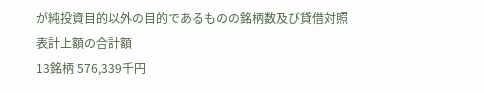が純投資目的以外の目的であるものの銘柄数及び貸借対照表計上額の合計額
13銘柄 576,339千円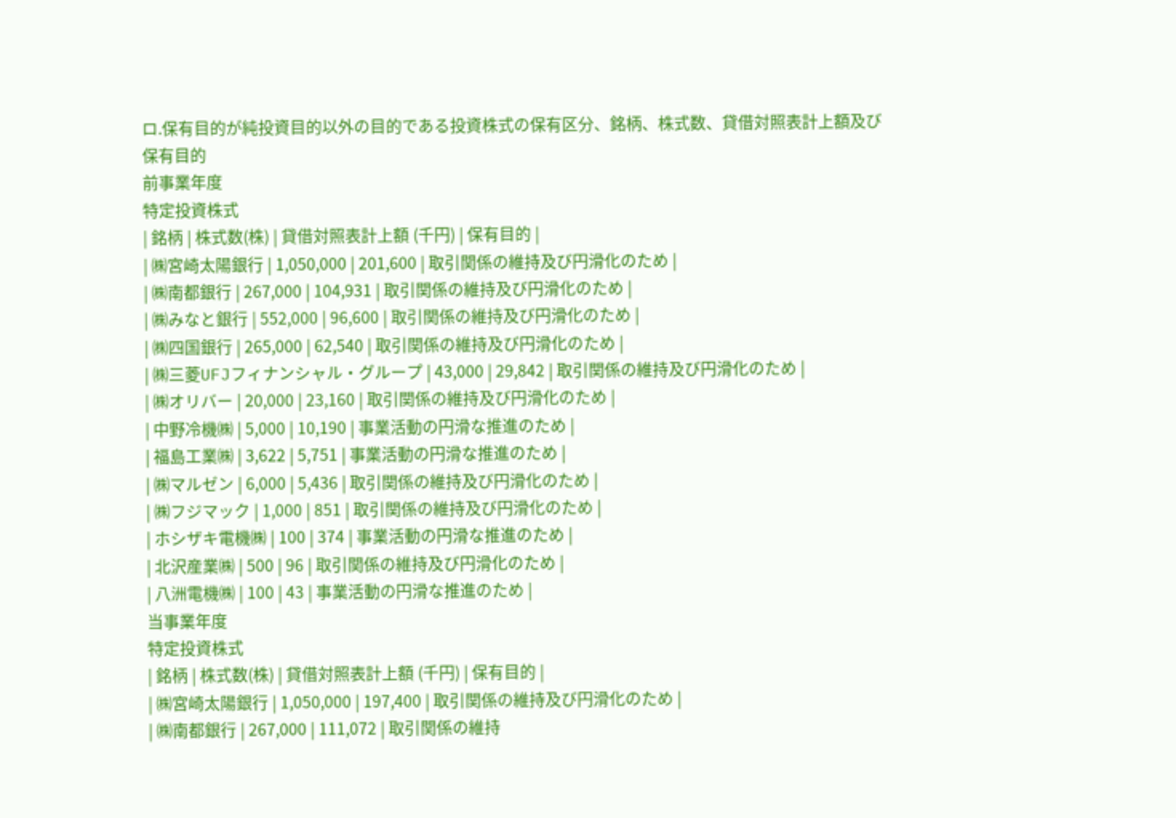ロ.保有目的が純投資目的以外の目的である投資株式の保有区分、銘柄、株式数、貸借対照表計上額及び保有目的
前事業年度
特定投資株式
| 銘柄 | 株式数(株) | 貸借対照表計上額 (千円) | 保有目的 |
| ㈱宮崎太陽銀行 | 1,050,000 | 201,600 | 取引関係の維持及び円滑化のため |
| ㈱南都銀行 | 267,000 | 104,931 | 取引関係の維持及び円滑化のため |
| ㈱みなと銀行 | 552,000 | 96,600 | 取引関係の維持及び円滑化のため |
| ㈱四国銀行 | 265,000 | 62,540 | 取引関係の維持及び円滑化のため |
| ㈱三菱UFJフィナンシャル・グループ | 43,000 | 29,842 | 取引関係の維持及び円滑化のため |
| ㈱オリバー | 20,000 | 23,160 | 取引関係の維持及び円滑化のため |
| 中野冷機㈱ | 5,000 | 10,190 | 事業活動の円滑な推進のため |
| 福島工業㈱ | 3,622 | 5,751 | 事業活動の円滑な推進のため |
| ㈱マルゼン | 6,000 | 5,436 | 取引関係の維持及び円滑化のため |
| ㈱フジマック | 1,000 | 851 | 取引関係の維持及び円滑化のため |
| ホシザキ電機㈱ | 100 | 374 | 事業活動の円滑な推進のため |
| 北沢産業㈱ | 500 | 96 | 取引関係の維持及び円滑化のため |
| 八洲電機㈱ | 100 | 43 | 事業活動の円滑な推進のため |
当事業年度
特定投資株式
| 銘柄 | 株式数(株) | 貸借対照表計上額 (千円) | 保有目的 |
| ㈱宮崎太陽銀行 | 1,050,000 | 197,400 | 取引関係の維持及び円滑化のため |
| ㈱南都銀行 | 267,000 | 111,072 | 取引関係の維持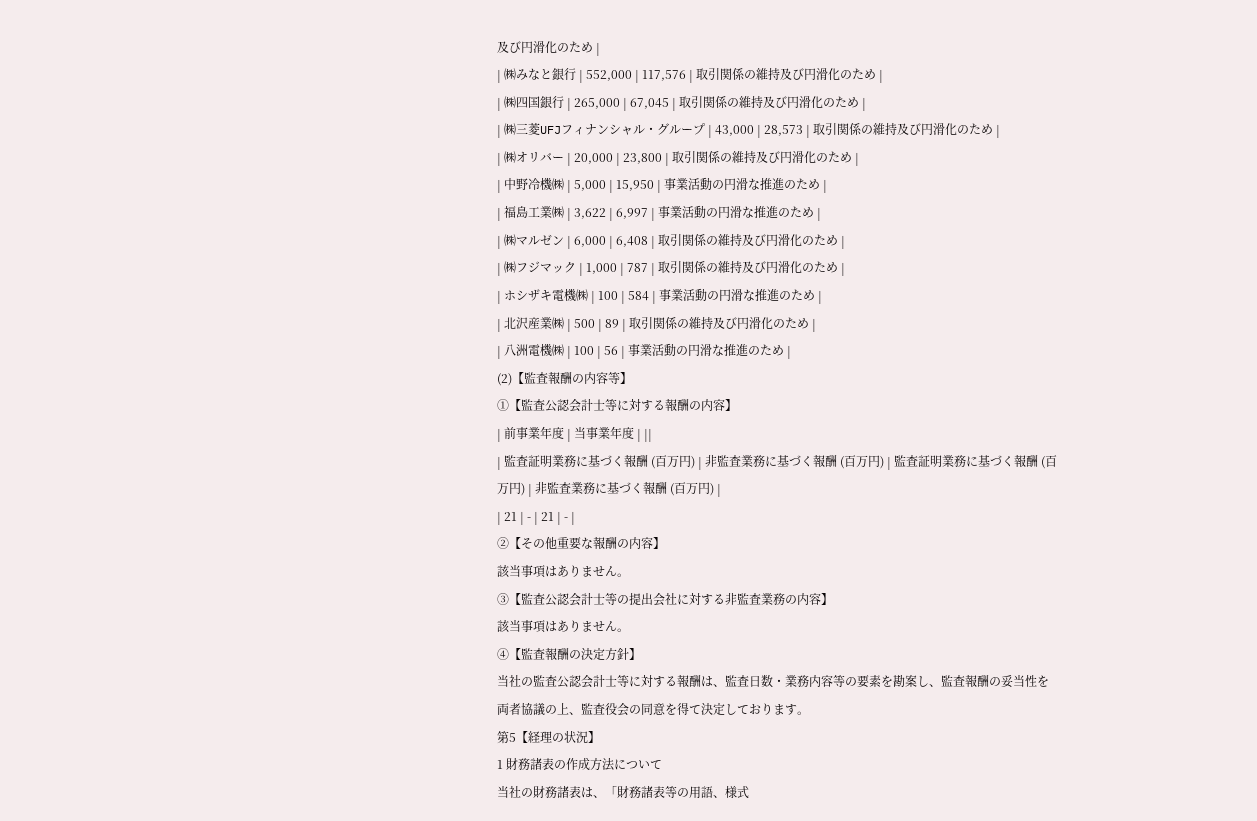及び円滑化のため |
| ㈱みなと銀行 | 552,000 | 117,576 | 取引関係の維持及び円滑化のため |
| ㈱四国銀行 | 265,000 | 67,045 | 取引関係の維持及び円滑化のため |
| ㈱三菱UFJフィナンシャル・グループ | 43,000 | 28,573 | 取引関係の維持及び円滑化のため |
| ㈱オリバー | 20,000 | 23,800 | 取引関係の維持及び円滑化のため |
| 中野冷機㈱ | 5,000 | 15,950 | 事業活動の円滑な推進のため |
| 福島工業㈱ | 3,622 | 6,997 | 事業活動の円滑な推進のため |
| ㈱マルゼン | 6,000 | 6,408 | 取引関係の維持及び円滑化のため |
| ㈱フジマック | 1,000 | 787 | 取引関係の維持及び円滑化のため |
| ホシザキ電機㈱ | 100 | 584 | 事業活動の円滑な推進のため |
| 北沢産業㈱ | 500 | 89 | 取引関係の維持及び円滑化のため |
| 八洲電機㈱ | 100 | 56 | 事業活動の円滑な推進のため |
(2)【監査報酬の内容等】
①【監査公認会計士等に対する報酬の内容】
| 前事業年度 | 当事業年度 | ||
| 監査証明業務に基づく報酬 (百万円) | 非監査業務に基づく報酬 (百万円) | 監査証明業務に基づく報酬 (百万円) | 非監査業務に基づく報酬 (百万円) |
| 21 | - | 21 | - |
②【その他重要な報酬の内容】
該当事項はありません。
③【監査公認会計士等の提出会社に対する非監査業務の内容】
該当事項はありません。
④【監査報酬の決定方針】
当社の監査公認会計士等に対する報酬は、監査日数・業務内容等の要素を勘案し、監査報酬の妥当性を両者協議の上、監査役会の同意を得て決定しております。
第5【経理の状況】
1 財務諸表の作成方法について
当社の財務諸表は、「財務諸表等の用語、様式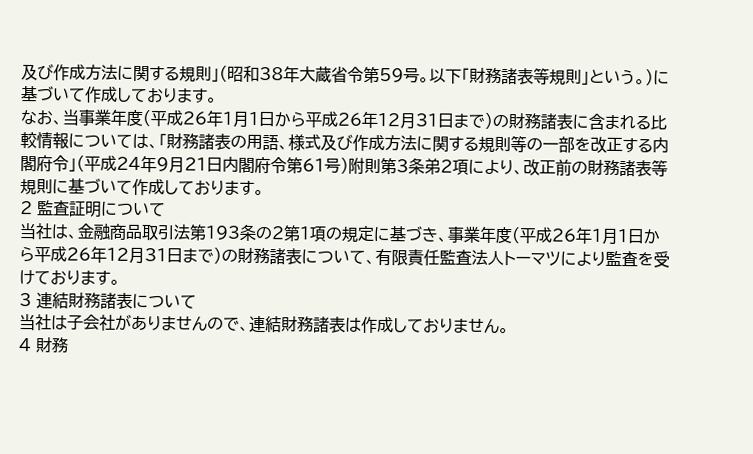及び作成方法に関する規則」(昭和38年大蔵省令第59号。以下「財務諸表等規則」という。)に基づいて作成しております。
なお、当事業年度(平成26年1月1日から平成26年12月31日まで)の財務諸表に含まれる比較情報については、「財務諸表の用語、様式及び作成方法に関する規則等の一部を改正する内閣府令」(平成24年9月21日内閣府令第61号)附則第3条弟2項により、改正前の財務諸表等規則に基づいて作成しております。
2 監査証明について
当社は、金融商品取引法第193条の2第1項の規定に基づき、事業年度(平成26年1月1日から平成26年12月31日まで)の財務諸表について、有限責任監査法人トーマツにより監査を受けております。
3 連結財務諸表について
当社は子会社がありませんので、連結財務諸表は作成しておりません。
4 財務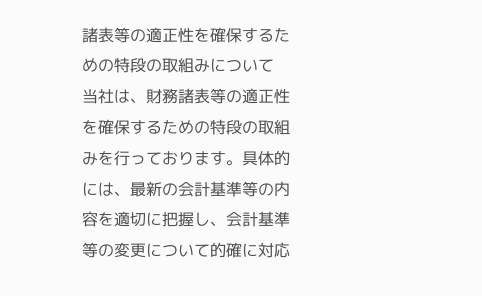諸表等の適正性を確保するための特段の取組みについて
当社は、財務諸表等の適正性を確保するための特段の取組みを行っております。具体的には、最新の会計基準等の内容を適切に把握し、会計基準等の変更について的確に対応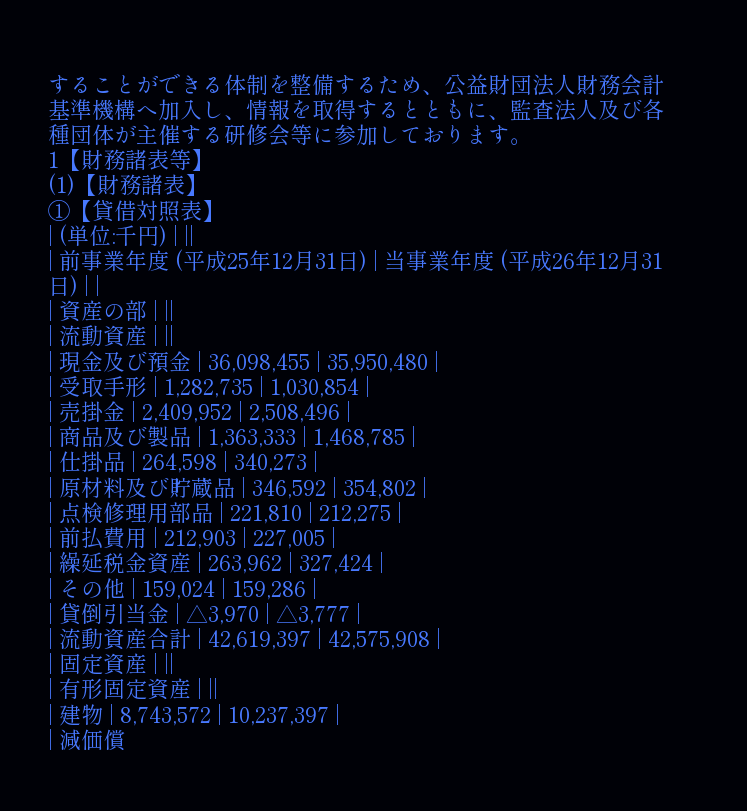することができる体制を整備するため、公益財団法人財務会計基準機構へ加入し、情報を取得するとともに、監査法人及び各種団体が主催する研修会等に参加しております。
1【財務諸表等】
(1)【財務諸表】
①【貸借対照表】
| (単位:千円) | ||
| 前事業年度 (平成25年12月31日) | 当事業年度 (平成26年12月31日) | |
| 資産の部 | ||
| 流動資産 | ||
| 現金及び預金 | 36,098,455 | 35,950,480 |
| 受取手形 | 1,282,735 | 1,030,854 |
| 売掛金 | 2,409,952 | 2,508,496 |
| 商品及び製品 | 1,363,333 | 1,468,785 |
| 仕掛品 | 264,598 | 340,273 |
| 原材料及び貯蔵品 | 346,592 | 354,802 |
| 点検修理用部品 | 221,810 | 212,275 |
| 前払費用 | 212,903 | 227,005 |
| 繰延税金資産 | 263,962 | 327,424 |
| その他 | 159,024 | 159,286 |
| 貸倒引当金 | △3,970 | △3,777 |
| 流動資産合計 | 42,619,397 | 42,575,908 |
| 固定資産 | ||
| 有形固定資産 | ||
| 建物 | 8,743,572 | 10,237,397 |
| 減価償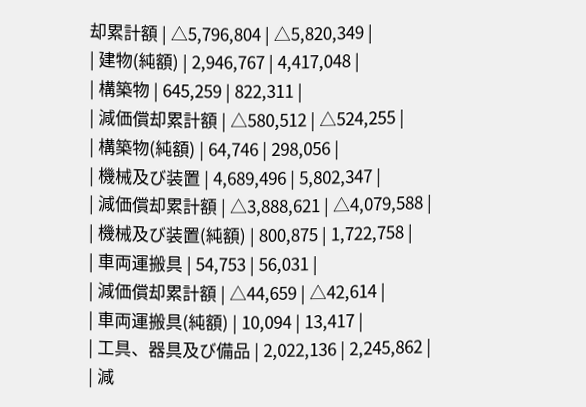却累計額 | △5,796,804 | △5,820,349 |
| 建物(純額) | 2,946,767 | 4,417,048 |
| 構築物 | 645,259 | 822,311 |
| 減価償却累計額 | △580,512 | △524,255 |
| 構築物(純額) | 64,746 | 298,056 |
| 機械及び装置 | 4,689,496 | 5,802,347 |
| 減価償却累計額 | △3,888,621 | △4,079,588 |
| 機械及び装置(純額) | 800,875 | 1,722,758 |
| 車両運搬具 | 54,753 | 56,031 |
| 減価償却累計額 | △44,659 | △42,614 |
| 車両運搬具(純額) | 10,094 | 13,417 |
| 工具、器具及び備品 | 2,022,136 | 2,245,862 |
| 減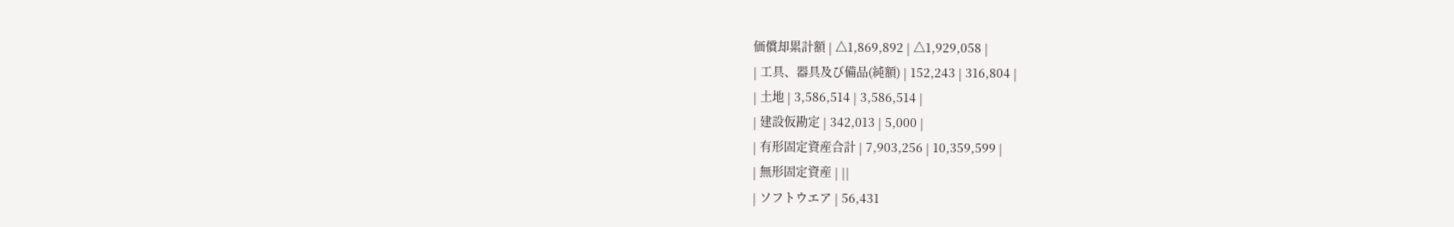価償却累計額 | △1,869,892 | △1,929,058 |
| 工具、器具及び備品(純額) | 152,243 | 316,804 |
| 土地 | 3,586,514 | 3,586,514 |
| 建設仮勘定 | 342,013 | 5,000 |
| 有形固定資産合計 | 7,903,256 | 10,359,599 |
| 無形固定資産 | ||
| ソフトウエア | 56,431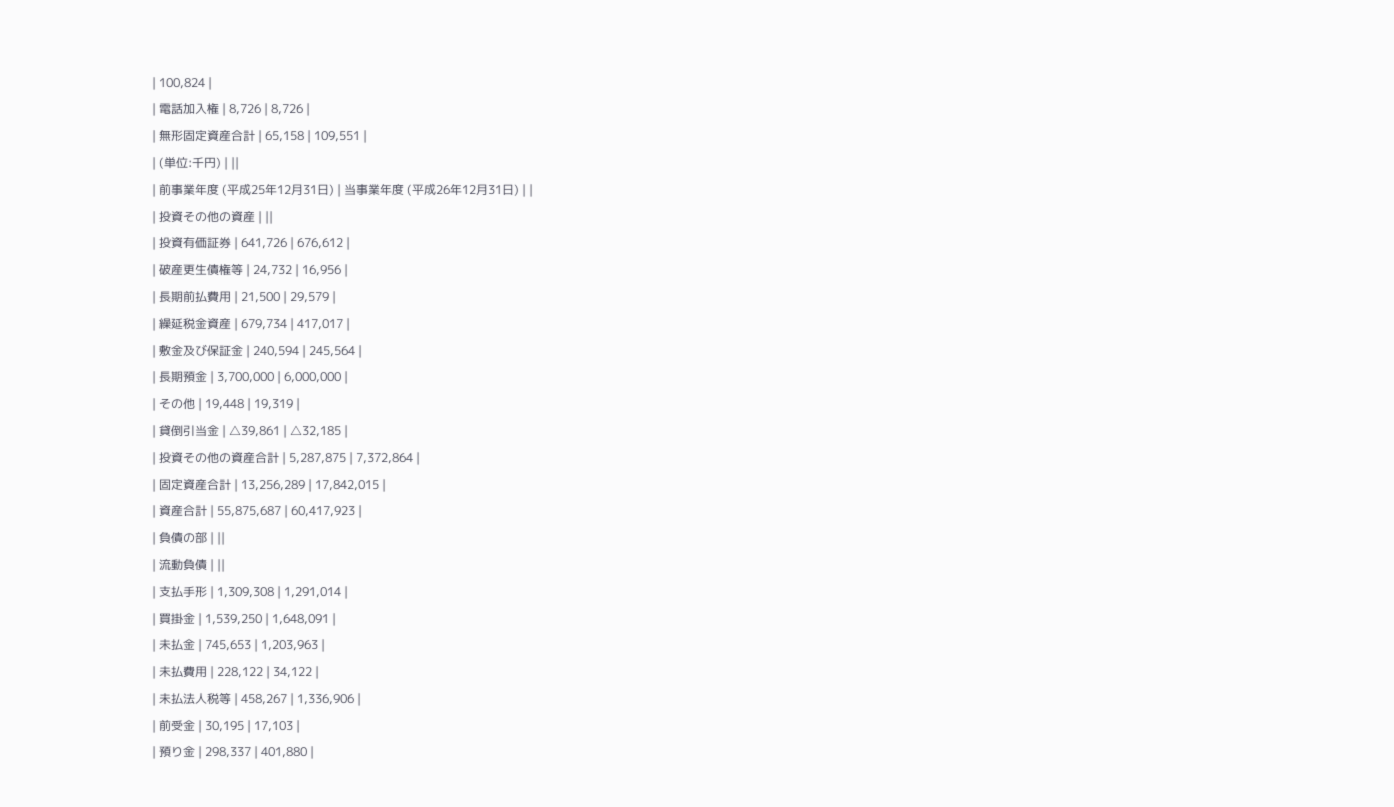| 100,824 |
| 電話加入権 | 8,726 | 8,726 |
| 無形固定資産合計 | 65,158 | 109,551 |
| (単位:千円) | ||
| 前事業年度 (平成25年12月31日) | 当事業年度 (平成26年12月31日) | |
| 投資その他の資産 | ||
| 投資有価証券 | 641,726 | 676,612 |
| 破産更生債権等 | 24,732 | 16,956 |
| 長期前払費用 | 21,500 | 29,579 |
| 繰延税金資産 | 679,734 | 417,017 |
| 敷金及び保証金 | 240,594 | 245,564 |
| 長期預金 | 3,700,000 | 6,000,000 |
| その他 | 19,448 | 19,319 |
| 貸倒引当金 | △39,861 | △32,185 |
| 投資その他の資産合計 | 5,287,875 | 7,372,864 |
| 固定資産合計 | 13,256,289 | 17,842,015 |
| 資産合計 | 55,875,687 | 60,417,923 |
| 負債の部 | ||
| 流動負債 | ||
| 支払手形 | 1,309,308 | 1,291,014 |
| 買掛金 | 1,539,250 | 1,648,091 |
| 未払金 | 745,653 | 1,203,963 |
| 未払費用 | 228,122 | 34,122 |
| 未払法人税等 | 458,267 | 1,336,906 |
| 前受金 | 30,195 | 17,103 |
| 預り金 | 298,337 | 401,880 |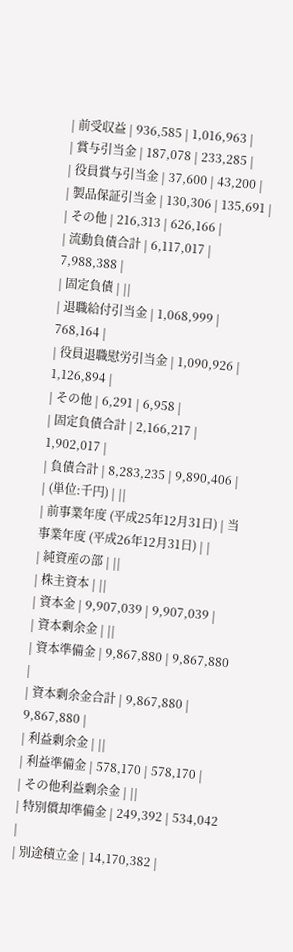| 前受収益 | 936,585 | 1,016,963 |
| 賞与引当金 | 187,078 | 233,285 |
| 役員賞与引当金 | 37,600 | 43,200 |
| 製品保証引当金 | 130,306 | 135,691 |
| その他 | 216,313 | 626,166 |
| 流動負債合計 | 6,117,017 | 7,988,388 |
| 固定負債 | ||
| 退職給付引当金 | 1,068,999 | 768,164 |
| 役員退職慰労引当金 | 1,090,926 | 1,126,894 |
| その他 | 6,291 | 6,958 |
| 固定負債合計 | 2,166,217 | 1,902,017 |
| 負債合計 | 8,283,235 | 9,890,406 |
| (単位:千円) | ||
| 前事業年度 (平成25年12月31日) | 当事業年度 (平成26年12月31日) | |
| 純資産の部 | ||
| 株主資本 | ||
| 資本金 | 9,907,039 | 9,907,039 |
| 資本剰余金 | ||
| 資本準備金 | 9,867,880 | 9,867,880 |
| 資本剰余金合計 | 9,867,880 | 9,867,880 |
| 利益剰余金 | ||
| 利益準備金 | 578,170 | 578,170 |
| その他利益剰余金 | ||
| 特別償却準備金 | 249,392 | 534,042 |
| 別途積立金 | 14,170,382 |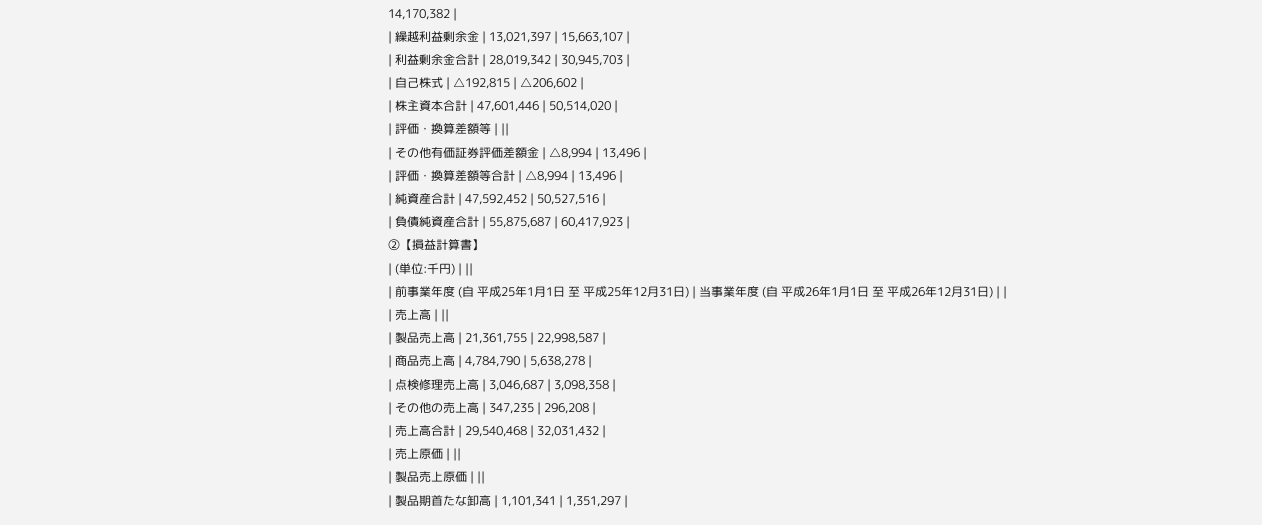14,170,382 |
| 繰越利益剰余金 | 13,021,397 | 15,663,107 |
| 利益剰余金合計 | 28,019,342 | 30,945,703 |
| 自己株式 | △192,815 | △206,602 |
| 株主資本合計 | 47,601,446 | 50,514,020 |
| 評価・換算差額等 | ||
| その他有価証券評価差額金 | △8,994 | 13,496 |
| 評価・換算差額等合計 | △8,994 | 13,496 |
| 純資産合計 | 47,592,452 | 50,527,516 |
| 負債純資産合計 | 55,875,687 | 60,417,923 |
②【損益計算書】
| (単位:千円) | ||
| 前事業年度 (自 平成25年1月1日 至 平成25年12月31日) | 当事業年度 (自 平成26年1月1日 至 平成26年12月31日) | |
| 売上高 | ||
| 製品売上高 | 21,361,755 | 22,998,587 |
| 商品売上高 | 4,784,790 | 5,638,278 |
| 点検修理売上高 | 3,046,687 | 3,098,358 |
| その他の売上高 | 347,235 | 296,208 |
| 売上高合計 | 29,540,468 | 32,031,432 |
| 売上原価 | ||
| 製品売上原価 | ||
| 製品期首たな卸高 | 1,101,341 | 1,351,297 |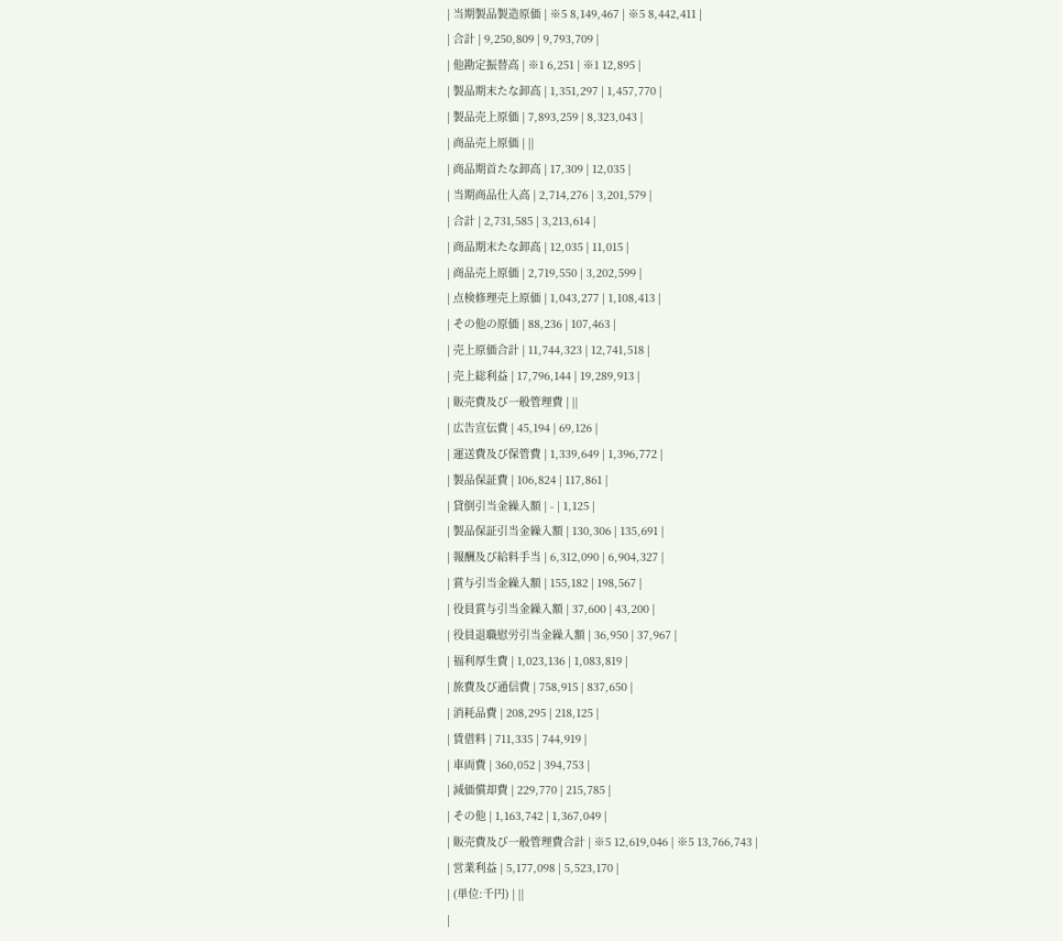| 当期製品製造原価 | ※5 8,149,467 | ※5 8,442,411 |
| 合計 | 9,250,809 | 9,793,709 |
| 他勘定振替高 | ※1 6,251 | ※1 12,895 |
| 製品期末たな卸高 | 1,351,297 | 1,457,770 |
| 製品売上原価 | 7,893,259 | 8,323,043 |
| 商品売上原価 | ||
| 商品期首たな卸高 | 17,309 | 12,035 |
| 当期商品仕入高 | 2,714,276 | 3,201,579 |
| 合計 | 2,731,585 | 3,213,614 |
| 商品期末たな卸高 | 12,035 | 11,015 |
| 商品売上原価 | 2,719,550 | 3,202,599 |
| 点検修理売上原価 | 1,043,277 | 1,108,413 |
| その他の原価 | 88,236 | 107,463 |
| 売上原価合計 | 11,744,323 | 12,741,518 |
| 売上総利益 | 17,796,144 | 19,289,913 |
| 販売費及び一般管理費 | ||
| 広告宣伝費 | 45,194 | 69,126 |
| 運送費及び保管費 | 1,339,649 | 1,396,772 |
| 製品保証費 | 106,824 | 117,861 |
| 貸倒引当金繰入額 | - | 1,125 |
| 製品保証引当金繰入額 | 130,306 | 135,691 |
| 報酬及び給料手当 | 6,312,090 | 6,904,327 |
| 賞与引当金繰入額 | 155,182 | 198,567 |
| 役員賞与引当金繰入額 | 37,600 | 43,200 |
| 役員退職慰労引当金繰入額 | 36,950 | 37,967 |
| 福利厚生費 | 1,023,136 | 1,083,819 |
| 旅費及び通信費 | 758,915 | 837,650 |
| 消耗品費 | 208,295 | 218,125 |
| 賃借料 | 711,335 | 744,919 |
| 車両費 | 360,052 | 394,753 |
| 減価償却費 | 229,770 | 215,785 |
| その他 | 1,163,742 | 1,367,049 |
| 販売費及び一般管理費合計 | ※5 12,619,046 | ※5 13,766,743 |
| 営業利益 | 5,177,098 | 5,523,170 |
| (単位:千円) | ||
|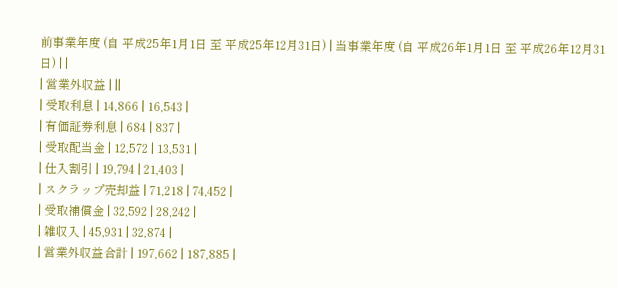前事業年度 (自 平成25年1月1日 至 平成25年12月31日) | 当事業年度 (自 平成26年1月1日 至 平成26年12月31日) | |
| 営業外収益 | ||
| 受取利息 | 14,866 | 16,543 |
| 有価証券利息 | 684 | 837 |
| 受取配当金 | 12,572 | 13,531 |
| 仕入割引 | 19,794 | 21,403 |
| スクラップ売却益 | 71,218 | 74,452 |
| 受取補償金 | 32,592 | 28,242 |
| 雑収入 | 45,931 | 32,874 |
| 営業外収益合計 | 197,662 | 187,885 |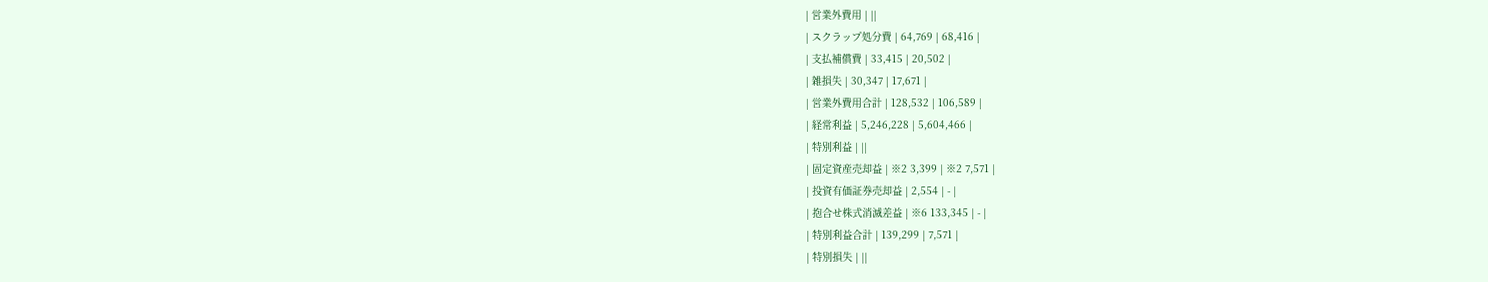| 営業外費用 | ||
| スクラップ処分費 | 64,769 | 68,416 |
| 支払補償費 | 33,415 | 20,502 |
| 雑損失 | 30,347 | 17,671 |
| 営業外費用合計 | 128,532 | 106,589 |
| 経常利益 | 5,246,228 | 5,604,466 |
| 特別利益 | ||
| 固定資産売却益 | ※2 3,399 | ※2 7,571 |
| 投資有価証券売却益 | 2,554 | - |
| 抱合せ株式消滅差益 | ※6 133,345 | - |
| 特別利益合計 | 139,299 | 7,571 |
| 特別損失 | ||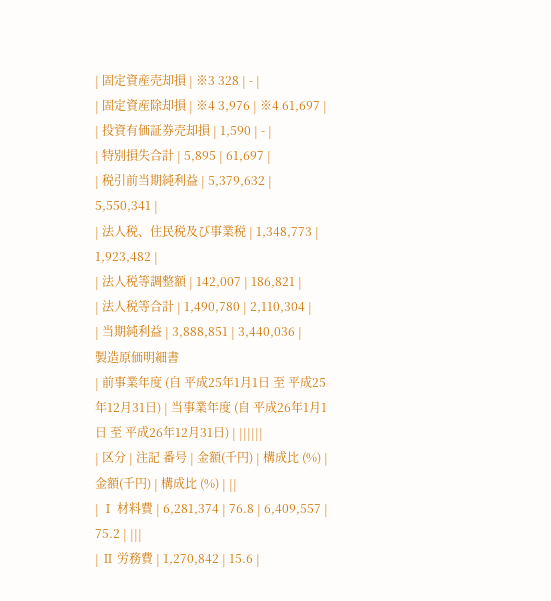| 固定資産売却損 | ※3 328 | - |
| 固定資産除却損 | ※4 3,976 | ※4 61,697 |
| 投資有価証券売却損 | 1,590 | - |
| 特別損失合計 | 5,895 | 61,697 |
| 税引前当期純利益 | 5,379,632 | 5,550,341 |
| 法人税、住民税及び事業税 | 1,348,773 | 1,923,482 |
| 法人税等調整額 | 142,007 | 186,821 |
| 法人税等合計 | 1,490,780 | 2,110,304 |
| 当期純利益 | 3,888,851 | 3,440,036 |
製造原価明細書
| 前事業年度 (自 平成25年1月1日 至 平成25年12月31日) | 当事業年度 (自 平成26年1月1日 至 平成26年12月31日) | ||||||
| 区分 | 注記 番号 | 金額(千円) | 構成比 (%) | 金額(千円) | 構成比 (%) | ||
| Ⅰ 材料費 | 6,281,374 | 76.8 | 6,409,557 | 75.2 | |||
| Ⅱ 労務費 | 1,270,842 | 15.6 |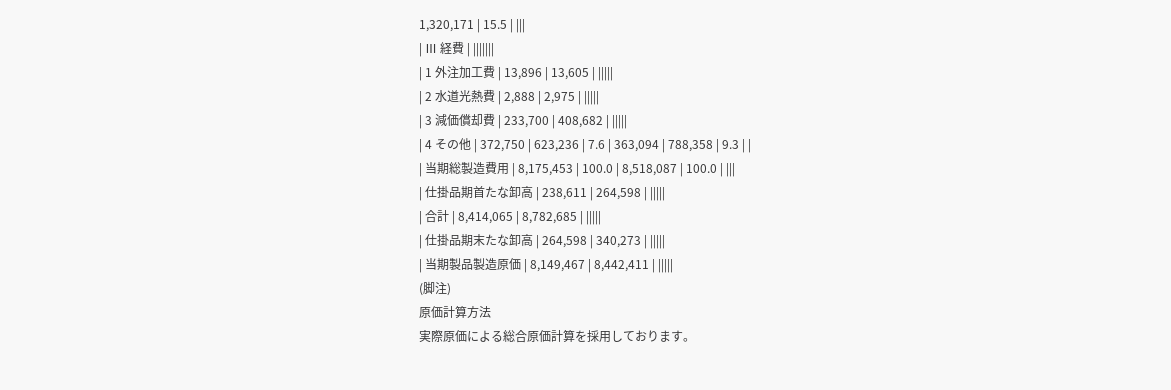1,320,171 | 15.5 | |||
| Ⅲ 経費 | |||||||
| 1 外注加工費 | 13,896 | 13,605 | |||||
| 2 水道光熱費 | 2,888 | 2,975 | |||||
| 3 減価償却費 | 233,700 | 408,682 | |||||
| 4 その他 | 372,750 | 623,236 | 7.6 | 363,094 | 788,358 | 9.3 | |
| 当期総製造費用 | 8,175,453 | 100.0 | 8,518,087 | 100.0 | |||
| 仕掛品期首たな卸高 | 238,611 | 264,598 | |||||
| 合計 | 8,414,065 | 8,782,685 | |||||
| 仕掛品期末たな卸高 | 264,598 | 340,273 | |||||
| 当期製品製造原価 | 8,149,467 | 8,442,411 | |||||
(脚注)
原価計算方法
実際原価による総合原価計算を採用しております。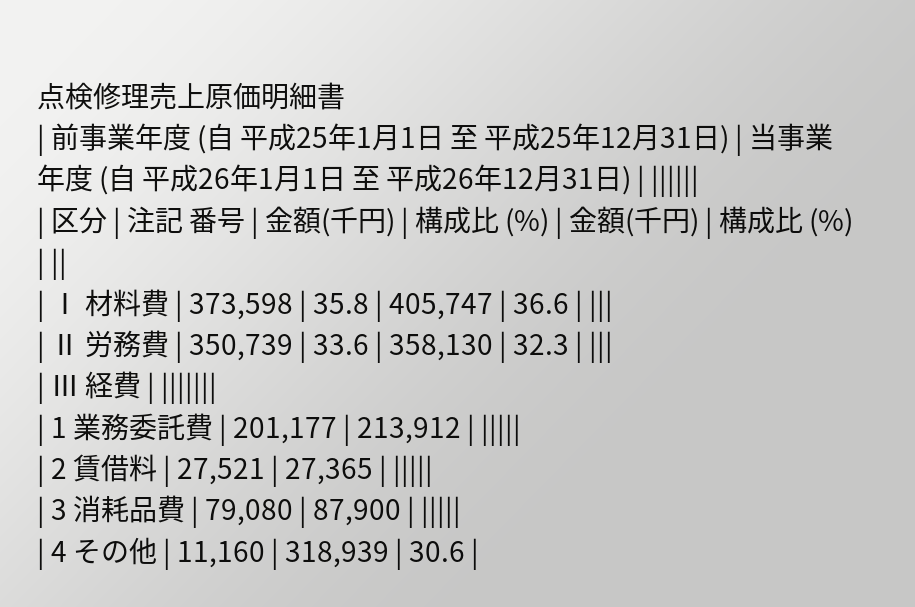点検修理売上原価明細書
| 前事業年度 (自 平成25年1月1日 至 平成25年12月31日) | 当事業年度 (自 平成26年1月1日 至 平成26年12月31日) | ||||||
| 区分 | 注記 番号 | 金額(千円) | 構成比 (%) | 金額(千円) | 構成比 (%) | ||
| Ⅰ 材料費 | 373,598 | 35.8 | 405,747 | 36.6 | |||
| Ⅱ 労務費 | 350,739 | 33.6 | 358,130 | 32.3 | |||
| Ⅲ 経費 | |||||||
| 1 業務委託費 | 201,177 | 213,912 | |||||
| 2 賃借料 | 27,521 | 27,365 | |||||
| 3 消耗品費 | 79,080 | 87,900 | |||||
| 4 その他 | 11,160 | 318,939 | 30.6 |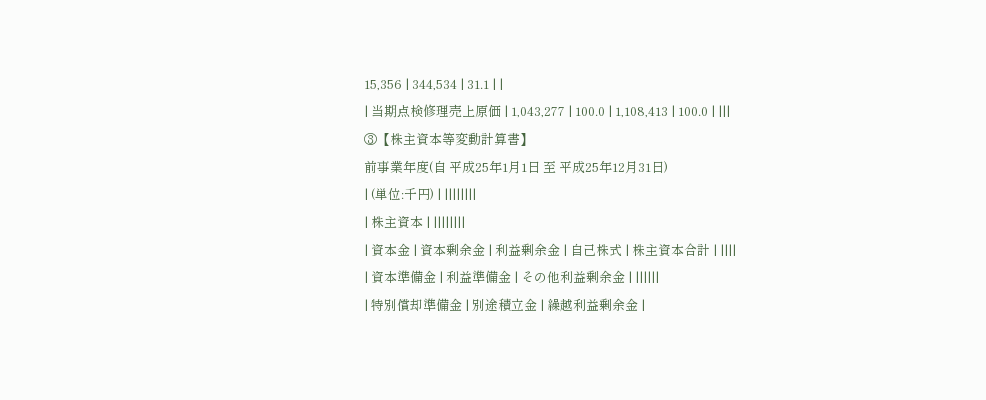15,356 | 344,534 | 31.1 | |
| 当期点検修理売上原価 | 1,043,277 | 100.0 | 1,108,413 | 100.0 | |||
③【株主資本等変動計算書】
前事業年度(自 平成25年1月1日 至 平成25年12月31日)
| (単位:千円) | ||||||||
| 株主資本 | ||||||||
| 資本金 | 資本剰余金 | 利益剰余金 | 自己株式 | 株主資本合計 | ||||
| 資本準備金 | 利益準備金 | その他利益剰余金 | ||||||
| 特別償却準備金 | 別途積立金 | 繰越利益剰余金 |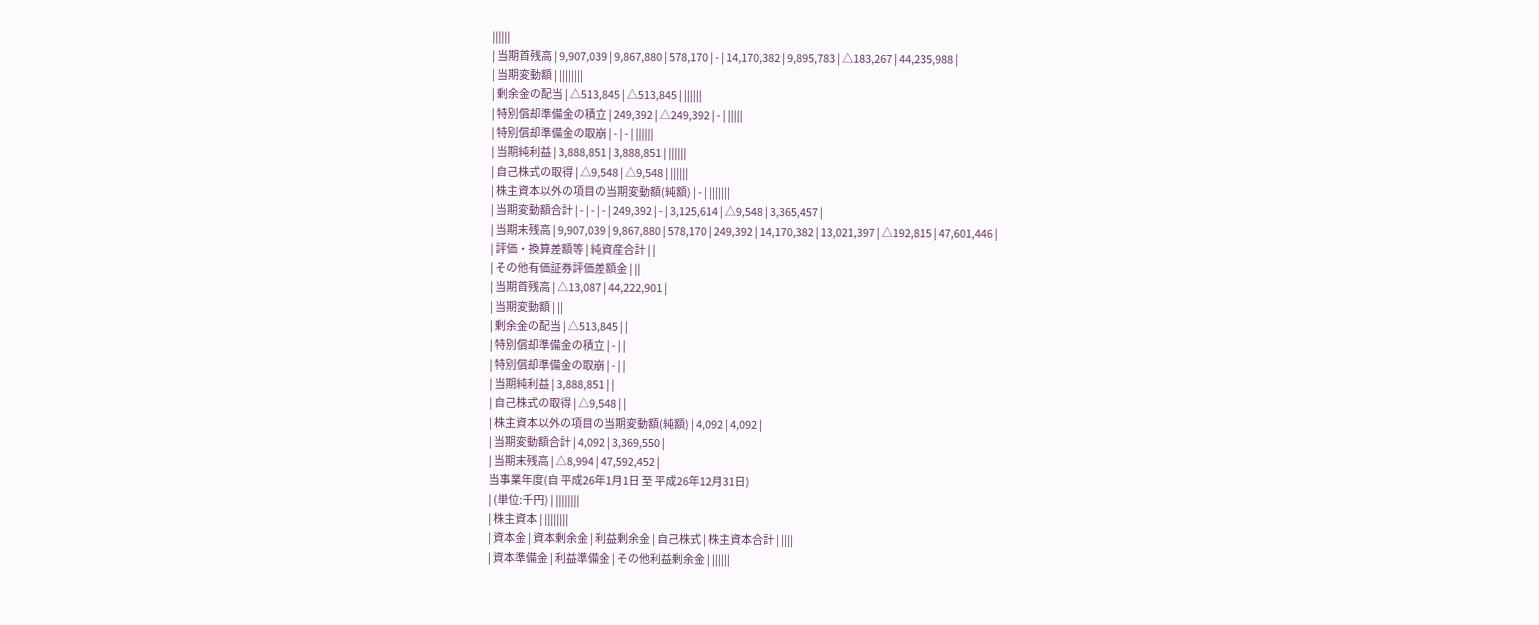||||||
| 当期首残高 | 9,907,039 | 9,867,880 | 578,170 | - | 14,170,382 | 9,895,783 | △183,267 | 44,235,988 |
| 当期変動額 | ||||||||
| 剰余金の配当 | △513,845 | △513,845 | ||||||
| 特別償却準備金の積立 | 249,392 | △249,392 | - | |||||
| 特別償却準備金の取崩 | - | - | ||||||
| 当期純利益 | 3,888,851 | 3,888,851 | ||||||
| 自己株式の取得 | △9,548 | △9,548 | ||||||
| 株主資本以外の項目の当期変動額(純額) | - | |||||||
| 当期変動額合計 | - | - | - | 249,392 | - | 3,125,614 | △9,548 | 3,365,457 |
| 当期末残高 | 9,907,039 | 9,867,880 | 578,170 | 249,392 | 14,170,382 | 13,021,397 | △192,815 | 47,601,446 |
| 評価・換算差額等 | 純資産合計 | |
| その他有価証券評価差額金 | ||
| 当期首残高 | △13,087 | 44,222,901 |
| 当期変動額 | ||
| 剰余金の配当 | △513,845 | |
| 特別償却準備金の積立 | - | |
| 特別償却準備金の取崩 | - | |
| 当期純利益 | 3,888,851 | |
| 自己株式の取得 | △9,548 | |
| 株主資本以外の項目の当期変動額(純額) | 4,092 | 4,092 |
| 当期変動額合計 | 4,092 | 3,369,550 |
| 当期末残高 | △8,994 | 47,592,452 |
当事業年度(自 平成26年1月1日 至 平成26年12月31日)
| (単位:千円) | ||||||||
| 株主資本 | ||||||||
| 資本金 | 資本剰余金 | 利益剰余金 | 自己株式 | 株主資本合計 | ||||
| 資本準備金 | 利益準備金 | その他利益剰余金 | ||||||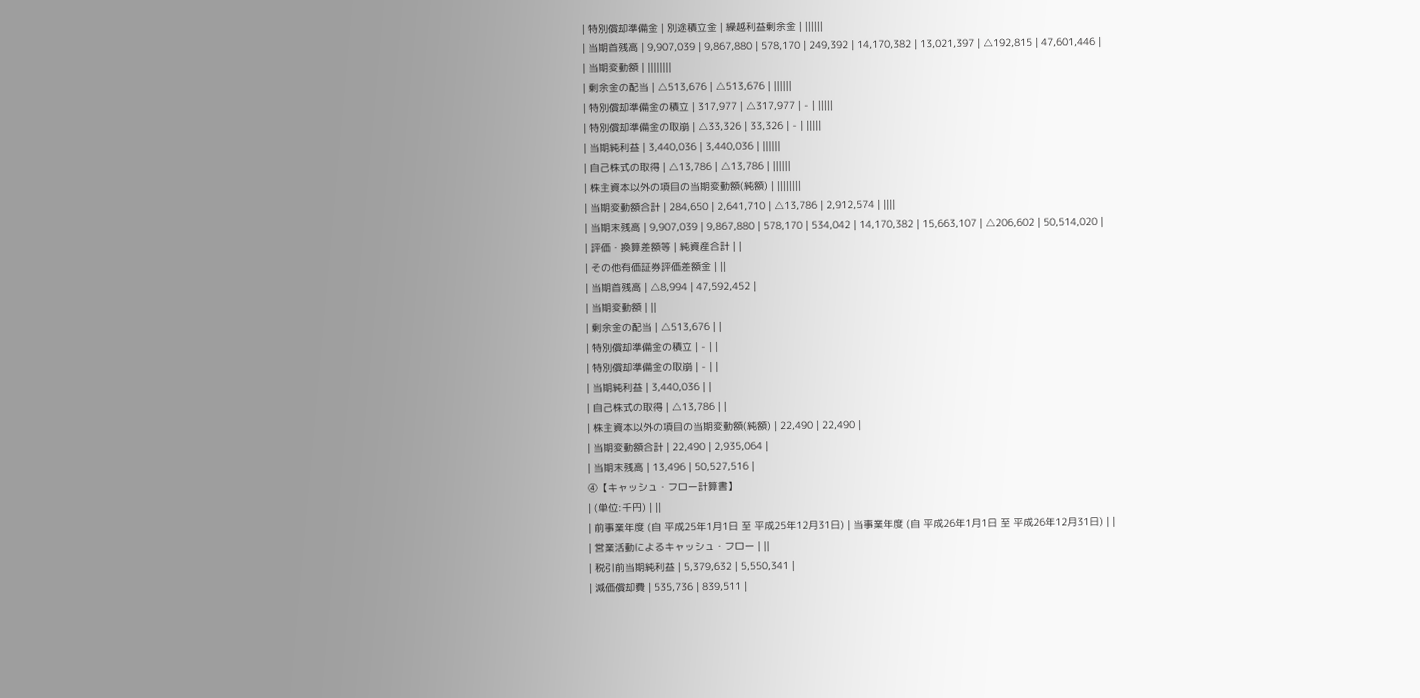| 特別償却準備金 | 別途積立金 | 繰越利益剰余金 | ||||||
| 当期首残高 | 9,907,039 | 9,867,880 | 578,170 | 249,392 | 14,170,382 | 13,021,397 | △192,815 | 47,601,446 |
| 当期変動額 | ||||||||
| 剰余金の配当 | △513,676 | △513,676 | ||||||
| 特別償却準備金の積立 | 317,977 | △317,977 | - | |||||
| 特別償却準備金の取崩 | △33,326 | 33,326 | - | |||||
| 当期純利益 | 3,440,036 | 3,440,036 | ||||||
| 自己株式の取得 | △13,786 | △13,786 | ||||||
| 株主資本以外の項目の当期変動額(純額) | ||||||||
| 当期変動額合計 | 284,650 | 2,641,710 | △13,786 | 2,912,574 | ||||
| 当期末残高 | 9,907,039 | 9,867,880 | 578,170 | 534,042 | 14,170,382 | 15,663,107 | △206,602 | 50,514,020 |
| 評価・換算差額等 | 純資産合計 | |
| その他有価証券評価差額金 | ||
| 当期首残高 | △8,994 | 47,592,452 |
| 当期変動額 | ||
| 剰余金の配当 | △513,676 | |
| 特別償却準備金の積立 | - | |
| 特別償却準備金の取崩 | - | |
| 当期純利益 | 3,440,036 | |
| 自己株式の取得 | △13,786 | |
| 株主資本以外の項目の当期変動額(純額) | 22,490 | 22,490 |
| 当期変動額合計 | 22,490 | 2,935,064 |
| 当期末残高 | 13,496 | 50,527,516 |
④【キャッシュ・フロー計算書】
| (単位:千円) | ||
| 前事業年度 (自 平成25年1月1日 至 平成25年12月31日) | 当事業年度 (自 平成26年1月1日 至 平成26年12月31日) | |
| 営業活動によるキャッシュ・フロー | ||
| 税引前当期純利益 | 5,379,632 | 5,550,341 |
| 減価償却費 | 535,736 | 839,511 |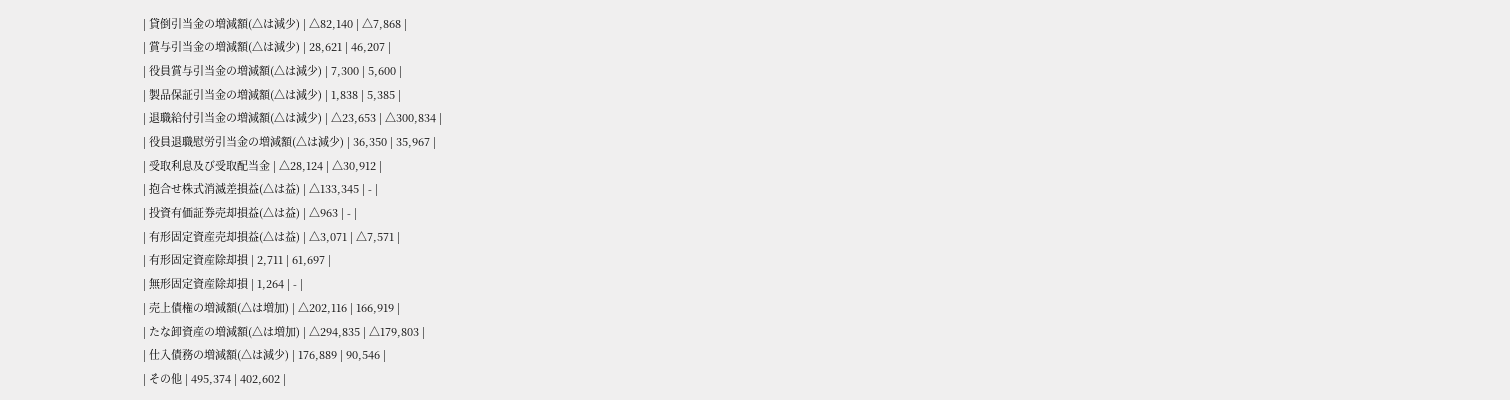| 貸倒引当金の増減額(△は減少) | △82,140 | △7,868 |
| 賞与引当金の増減額(△は減少) | 28,621 | 46,207 |
| 役員賞与引当金の増減額(△は減少) | 7,300 | 5,600 |
| 製品保証引当金の増減額(△は減少) | 1,838 | 5,385 |
| 退職給付引当金の増減額(△は減少) | △23,653 | △300,834 |
| 役員退職慰労引当金の増減額(△は減少) | 36,350 | 35,967 |
| 受取利息及び受取配当金 | △28,124 | △30,912 |
| 抱合せ株式消滅差損益(△は益) | △133,345 | - |
| 投資有価証券売却損益(△は益) | △963 | - |
| 有形固定資産売却損益(△は益) | △3,071 | △7,571 |
| 有形固定資産除却損 | 2,711 | 61,697 |
| 無形固定資産除却損 | 1,264 | - |
| 売上債権の増減額(△は増加) | △202,116 | 166,919 |
| たな卸資産の増減額(△は増加) | △294,835 | △179,803 |
| 仕入債務の増減額(△は減少) | 176,889 | 90,546 |
| その他 | 495,374 | 402,602 |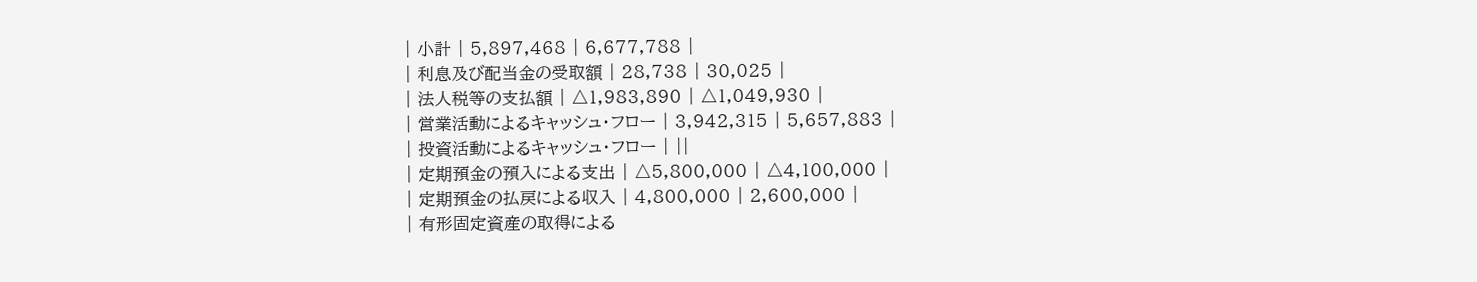| 小計 | 5,897,468 | 6,677,788 |
| 利息及び配当金の受取額 | 28,738 | 30,025 |
| 法人税等の支払額 | △1,983,890 | △1,049,930 |
| 営業活動によるキャッシュ・フロー | 3,942,315 | 5,657,883 |
| 投資活動によるキャッシュ・フロー | ||
| 定期預金の預入による支出 | △5,800,000 | △4,100,000 |
| 定期預金の払戻による収入 | 4,800,000 | 2,600,000 |
| 有形固定資産の取得による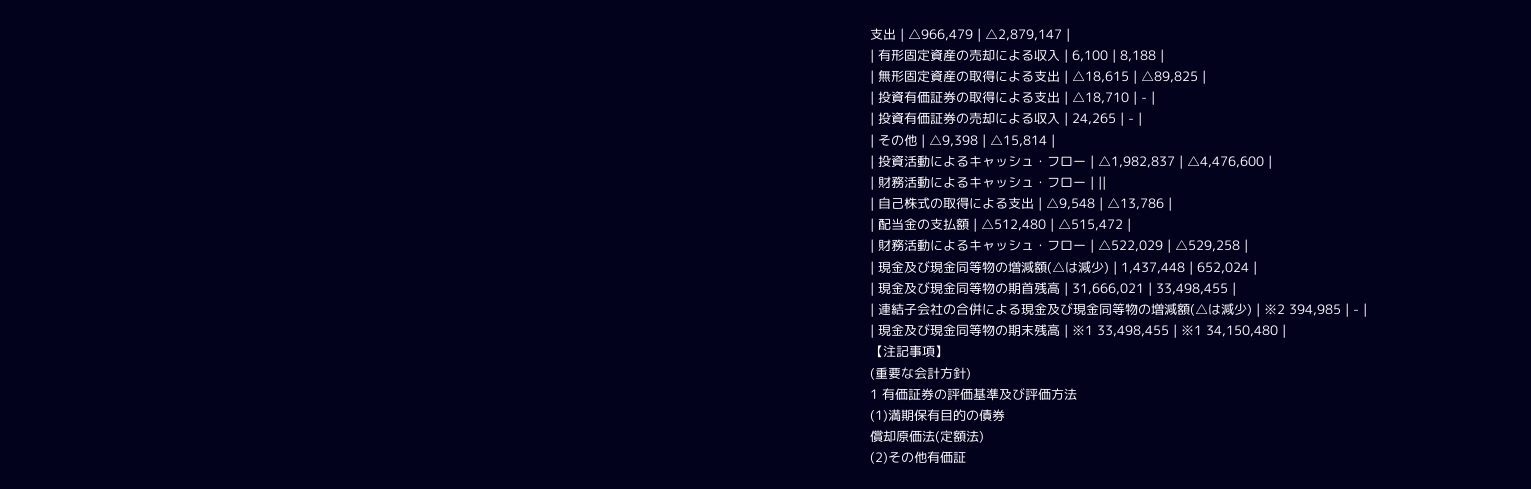支出 | △966,479 | △2,879,147 |
| 有形固定資産の売却による収入 | 6,100 | 8,188 |
| 無形固定資産の取得による支出 | △18,615 | △89,825 |
| 投資有価証券の取得による支出 | △18,710 | - |
| 投資有価証券の売却による収入 | 24,265 | - |
| その他 | △9,398 | △15,814 |
| 投資活動によるキャッシュ・フロー | △1,982,837 | △4,476,600 |
| 財務活動によるキャッシュ・フロー | ||
| 自己株式の取得による支出 | △9,548 | △13,786 |
| 配当金の支払額 | △512,480 | △515,472 |
| 財務活動によるキャッシュ・フロー | △522,029 | △529,258 |
| 現金及び現金同等物の増減額(△は減少) | 1,437,448 | 652,024 |
| 現金及び現金同等物の期首残高 | 31,666,021 | 33,498,455 |
| 連結子会社の合併による現金及び現金同等物の増減額(△は減少) | ※2 394,985 | - |
| 現金及び現金同等物の期末残高 | ※1 33,498,455 | ※1 34,150,480 |
【注記事項】
(重要な会計方針)
1 有価証券の評価基準及び評価方法
(1)満期保有目的の債券
償却原価法(定額法)
(2)その他有価証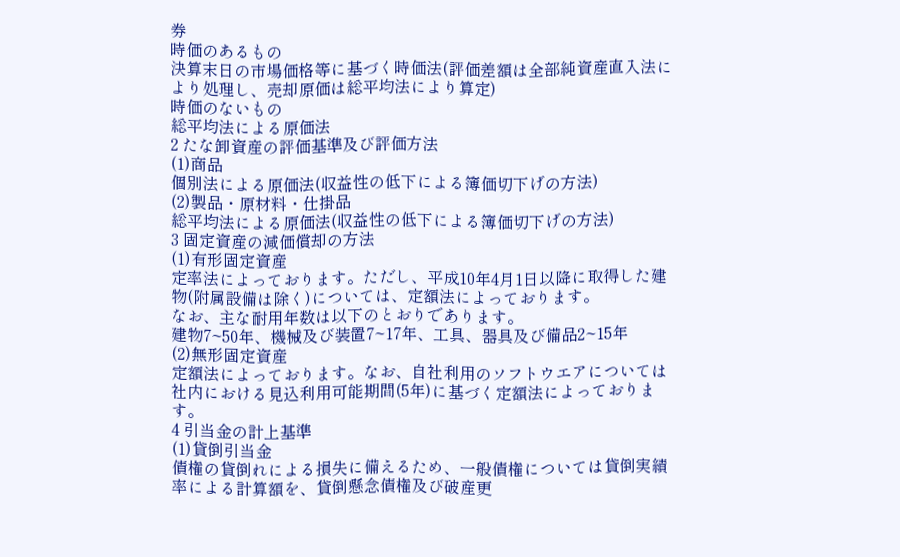券
時価のあるもの
決算末日の市場価格等に基づく時価法(評価差額は全部純資産直入法により処理し、売却原価は総平均法により算定)
時価のないもの
総平均法による原価法
2 たな卸資産の評価基準及び評価方法
(1)商品
個別法による原価法(収益性の低下による簿価切下げの方法)
(2)製品・原材料・仕掛品
総平均法による原価法(収益性の低下による簿価切下げの方法)
3 固定資産の減価償却の方法
(1)有形固定資産
定率法によっております。ただし、平成10年4月1日以降に取得した建物(附属設備は除く)については、定額法によっております。
なお、主な耐用年数は以下のとおりであります。
建物7~50年、機械及び装置7~17年、工具、器具及び備品2~15年
(2)無形固定資産
定額法によっております。なお、自社利用のソフトウエアについては社内における見込利用可能期間(5年)に基づく定額法によっております。
4 引当金の計上基準
(1)貸倒引当金
債権の貸倒れによる損失に備えるため、一般債権については貸倒実績率による計算額を、貸倒懸念債権及び破産更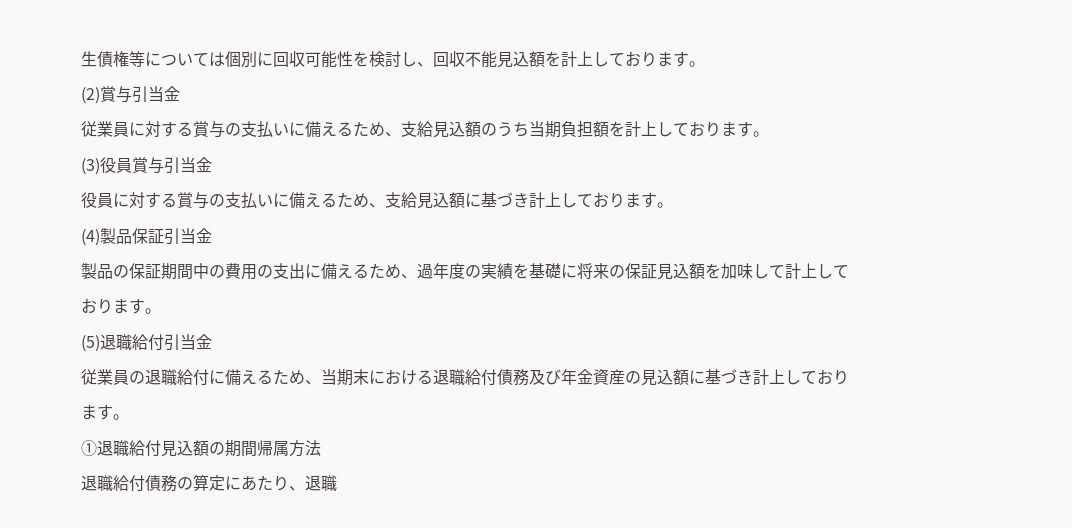生債権等については個別に回収可能性を検討し、回収不能見込額を計上しております。
(2)賞与引当金
従業員に対する賞与の支払いに備えるため、支給見込額のうち当期負担額を計上しております。
(3)役員賞与引当金
役員に対する賞与の支払いに備えるため、支給見込額に基づき計上しております。
(4)製品保証引当金
製品の保証期間中の費用の支出に備えるため、過年度の実績を基礎に将来の保証見込額を加味して計上しております。
(5)退職給付引当金
従業員の退職給付に備えるため、当期末における退職給付債務及び年金資産の見込額に基づき計上しております。
①退職給付見込額の期間帰属方法
退職給付債務の算定にあたり、退職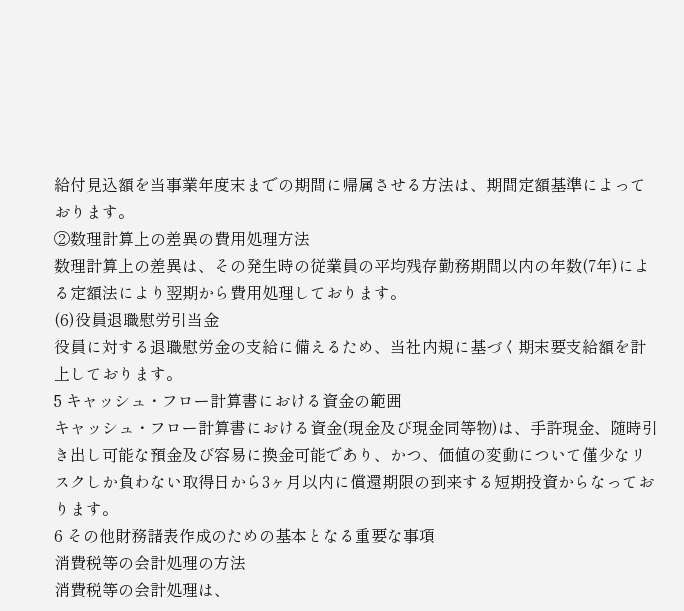給付見込額を当事業年度末までの期間に帰属させる方法は、期間定額基準によっております。
②数理計算上の差異の費用処理方法
数理計算上の差異は、その発生時の従業員の平均残存勤務期間以内の年数(7年)による定額法により翌期から費用処理しております。
(6)役員退職慰労引当金
役員に対する退職慰労金の支給に備えるため、当社内規に基づく期末要支給額を計上しております。
5 キャッシュ・フロー計算書における資金の範囲
キャッシュ・フロー計算書における資金(現金及び現金同等物)は、手許現金、随時引き出し可能な預金及び容易に換金可能であり、かつ、価値の変動について僅少なリスクしか負わない取得日から3ヶ月以内に償還期限の到来する短期投資からなっております。
6 その他財務諸表作成のための基本となる重要な事項
消費税等の会計処理の方法
消費税等の会計処理は、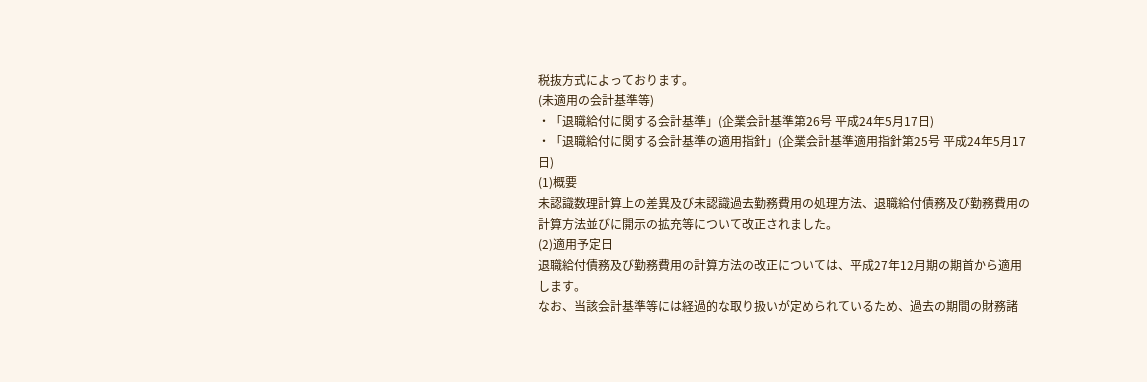税抜方式によっております。
(未適用の会計基準等)
・「退職給付に関する会計基準」(企業会計基準第26号 平成24年5月17日)
・「退職給付に関する会計基準の適用指針」(企業会計基準適用指針第25号 平成24年5月17日)
(1)概要
未認識数理計算上の差異及び未認識過去勤務費用の処理方法、退職給付債務及び勤務費用の計算方法並びに開示の拡充等について改正されました。
(2)適用予定日
退職給付債務及び勤務費用の計算方法の改正については、平成27年12月期の期首から適用します。
なお、当該会計基準等には経過的な取り扱いが定められているため、過去の期間の財務諸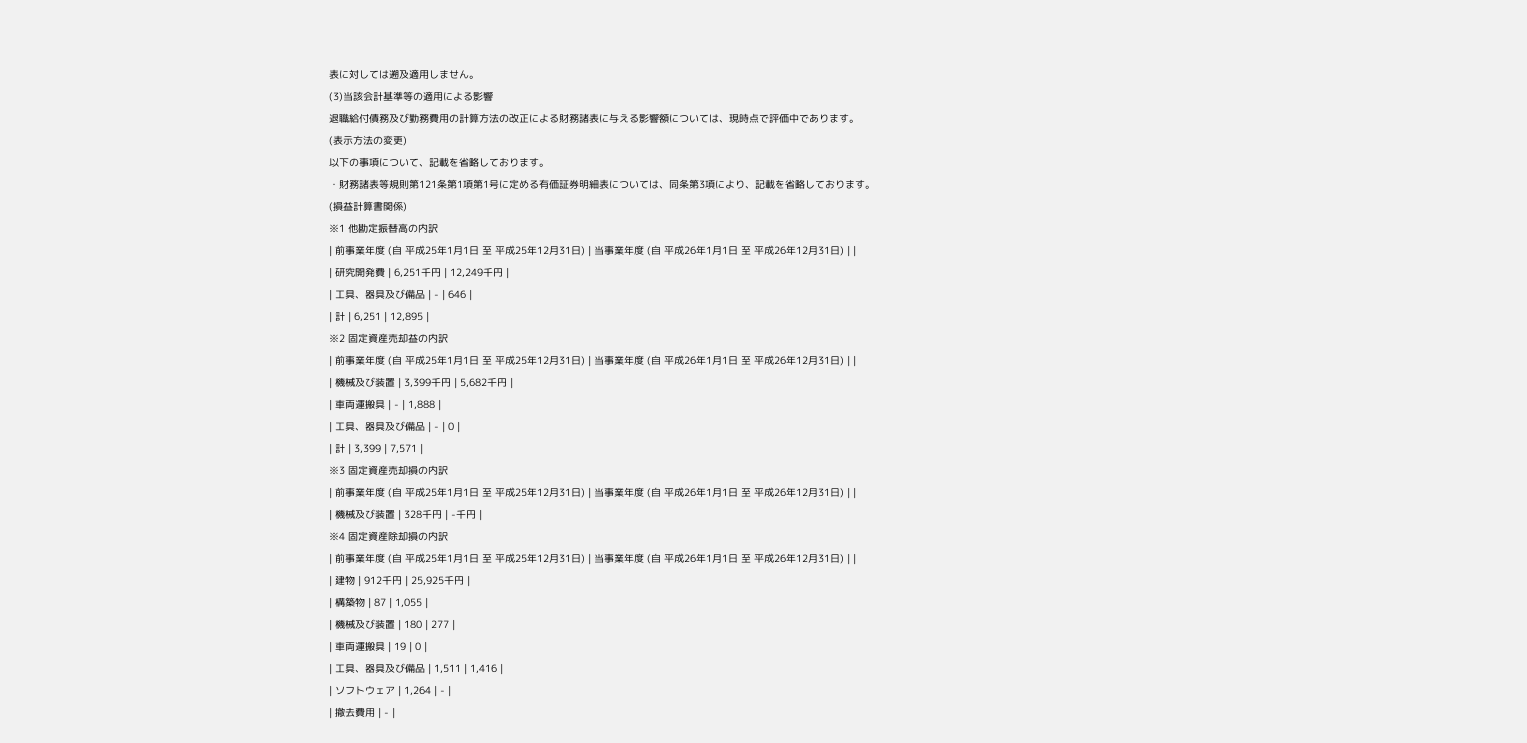表に対しては遡及適用しません。
(3)当該会計基準等の適用による影響
退職給付債務及び勤務費用の計算方法の改正による財務諸表に与える影響額については、現時点で評価中であります。
(表示方法の変更)
以下の事項について、記載を省略しております。
・財務諸表等規則第121条第1項第1号に定める有価証券明細表については、同条第3項により、記載を省略しております。
(損益計算書関係)
※1 他勘定振替高の内訳
| 前事業年度 (自 平成25年1月1日 至 平成25年12月31日) | 当事業年度 (自 平成26年1月1日 至 平成26年12月31日) | |
| 研究開発費 | 6,251千円 | 12,249千円 |
| 工具、器具及び備品 | - | 646 |
| 計 | 6,251 | 12,895 |
※2 固定資産売却益の内訳
| 前事業年度 (自 平成25年1月1日 至 平成25年12月31日) | 当事業年度 (自 平成26年1月1日 至 平成26年12月31日) | |
| 機械及び装置 | 3,399千円 | 5,682千円 |
| 車両運搬具 | - | 1,888 |
| 工具、器具及び備品 | - | 0 |
| 計 | 3,399 | 7,571 |
※3 固定資産売却損の内訳
| 前事業年度 (自 平成25年1月1日 至 平成25年12月31日) | 当事業年度 (自 平成26年1月1日 至 平成26年12月31日) | |
| 機械及び装置 | 328千円 | -千円 |
※4 固定資産除却損の内訳
| 前事業年度 (自 平成25年1月1日 至 平成25年12月31日) | 当事業年度 (自 平成26年1月1日 至 平成26年12月31日) | |
| 建物 | 912千円 | 25,925千円 |
| 構築物 | 87 | 1,055 |
| 機械及び装置 | 180 | 277 |
| 車両運搬具 | 19 | 0 |
| 工具、器具及び備品 | 1,511 | 1,416 |
| ソフトウェア | 1,264 | - |
| 撤去費用 | - |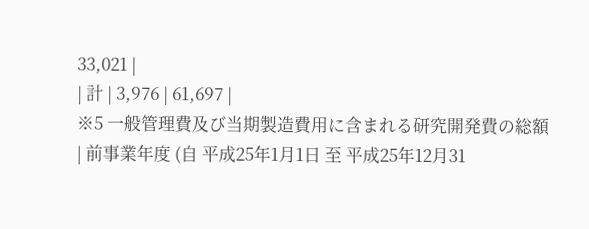33,021 |
| 計 | 3,976 | 61,697 |
※5 一般管理費及び当期製造費用に含まれる研究開発費の総額
| 前事業年度 (自 平成25年1月1日 至 平成25年12月31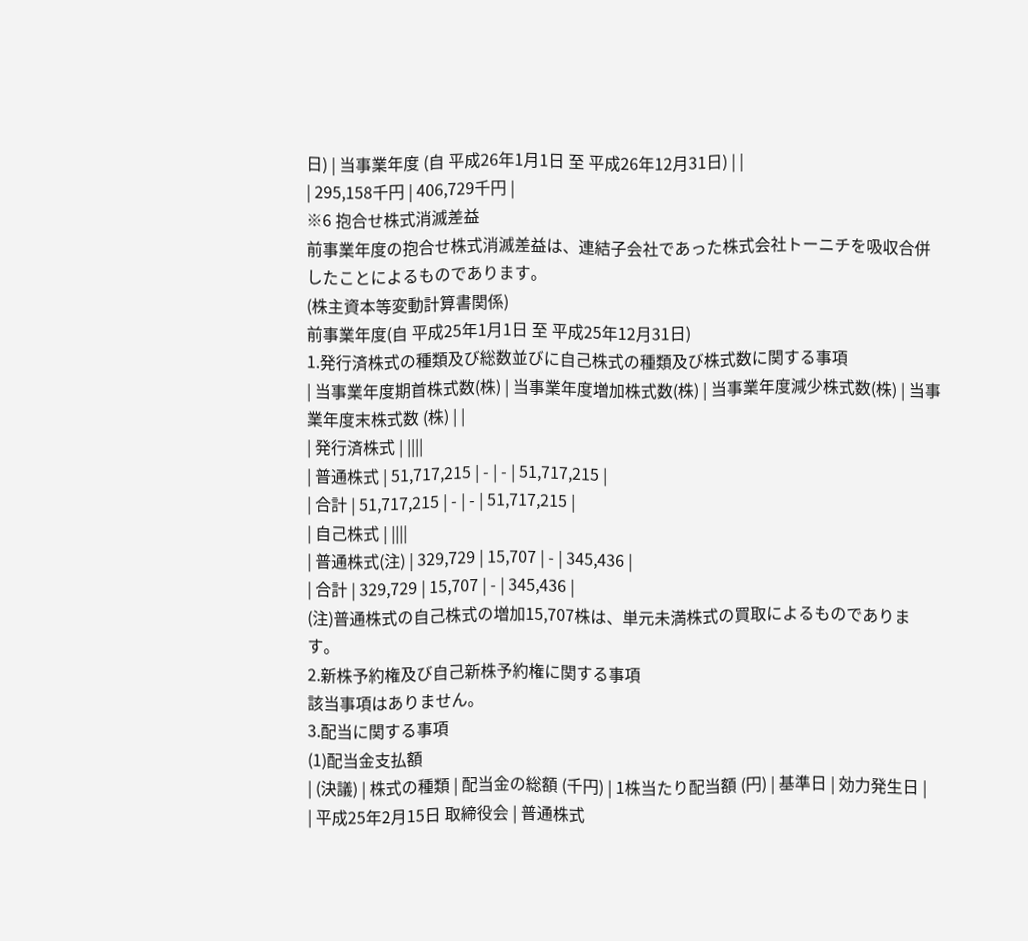日) | 当事業年度 (自 平成26年1月1日 至 平成26年12月31日) | |
| 295,158千円 | 406,729千円 |
※6 抱合せ株式消滅差益
前事業年度の抱合せ株式消滅差益は、連結子会社であった株式会社トーニチを吸収合併したことによるものであります。
(株主資本等変動計算書関係)
前事業年度(自 平成25年1月1日 至 平成25年12月31日)
1.発行済株式の種類及び総数並びに自己株式の種類及び株式数に関する事項
| 当事業年度期首株式数(株) | 当事業年度増加株式数(株) | 当事業年度減少株式数(株) | 当事業年度末株式数 (株) | |
| 発行済株式 | ||||
| 普通株式 | 51,717,215 | - | - | 51,717,215 |
| 合計 | 51,717,215 | - | - | 51,717,215 |
| 自己株式 | ||||
| 普通株式(注) | 329,729 | 15,707 | - | 345,436 |
| 合計 | 329,729 | 15,707 | - | 345,436 |
(注)普通株式の自己株式の増加15,707株は、単元未満株式の買取によるものであります。
2.新株予約権及び自己新株予約権に関する事項
該当事項はありません。
3.配当に関する事項
(1)配当金支払額
| (決議) | 株式の種類 | 配当金の総額 (千円) | 1株当たり配当額 (円) | 基準日 | 効力発生日 |
| 平成25年2月15日 取締役会 | 普通株式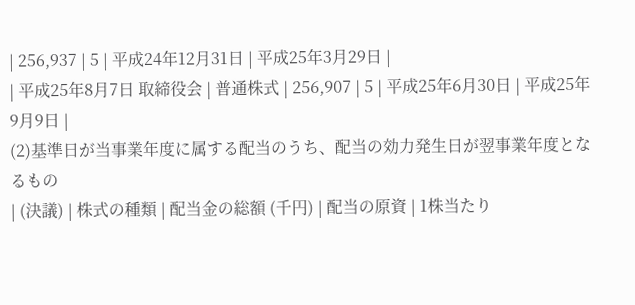| 256,937 | 5 | 平成24年12月31日 | 平成25年3月29日 |
| 平成25年8月7日 取締役会 | 普通株式 | 256,907 | 5 | 平成25年6月30日 | 平成25年9月9日 |
(2)基準日が当事業年度に属する配当のうち、配当の効力発生日が翌事業年度となるもの
| (決議) | 株式の種類 | 配当金の総額 (千円) | 配当の原資 | 1株当たり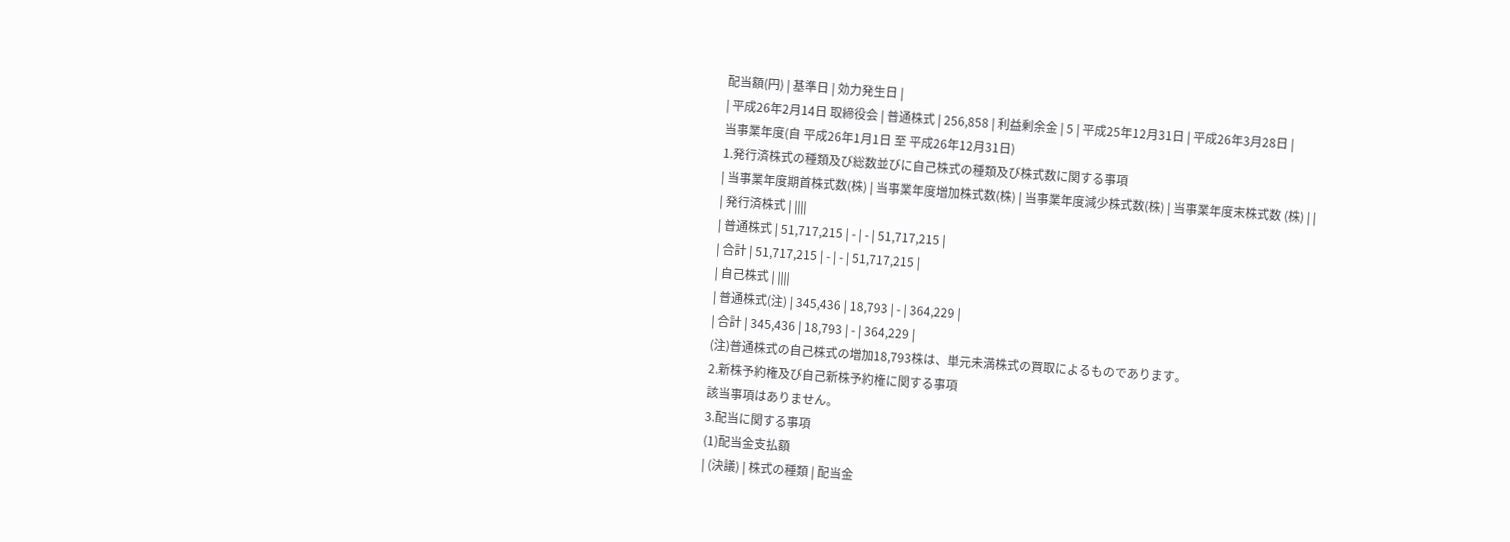配当額(円) | 基準日 | 効力発生日 |
| 平成26年2月14日 取締役会 | 普通株式 | 256,858 | 利益剰余金 | 5 | 平成25年12月31日 | 平成26年3月28日 |
当事業年度(自 平成26年1月1日 至 平成26年12月31日)
1.発行済株式の種類及び総数並びに自己株式の種類及び株式数に関する事項
| 当事業年度期首株式数(株) | 当事業年度増加株式数(株) | 当事業年度減少株式数(株) | 当事業年度末株式数 (株) | |
| 発行済株式 | ||||
| 普通株式 | 51,717,215 | - | - | 51,717,215 |
| 合計 | 51,717,215 | - | - | 51,717,215 |
| 自己株式 | ||||
| 普通株式(注) | 345,436 | 18,793 | - | 364,229 |
| 合計 | 345,436 | 18,793 | - | 364,229 |
(注)普通株式の自己株式の増加18,793株は、単元未満株式の買取によるものであります。
2.新株予約権及び自己新株予約権に関する事項
該当事項はありません。
3.配当に関する事項
(1)配当金支払額
| (決議) | 株式の種類 | 配当金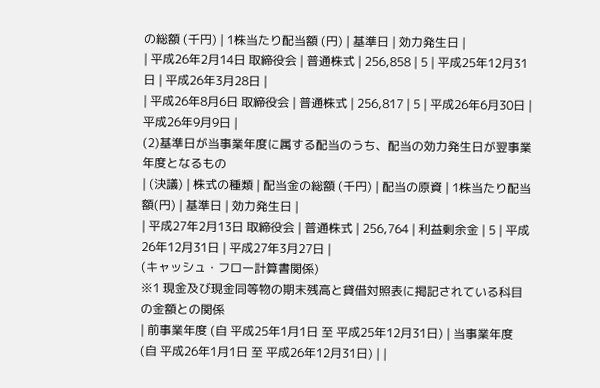の総額 (千円) | 1株当たり配当額 (円) | 基準日 | 効力発生日 |
| 平成26年2月14日 取締役会 | 普通株式 | 256,858 | 5 | 平成25年12月31日 | 平成26年3月28日 |
| 平成26年8月6日 取締役会 | 普通株式 | 256,817 | 5 | 平成26年6月30日 | 平成26年9月9日 |
(2)基準日が当事業年度に属する配当のうち、配当の効力発生日が翌事業年度となるもの
| (決議) | 株式の種類 | 配当金の総額 (千円) | 配当の原資 | 1株当たり配当額(円) | 基準日 | 効力発生日 |
| 平成27年2月13日 取締役会 | 普通株式 | 256,764 | 利益剰余金 | 5 | 平成26年12月31日 | 平成27年3月27日 |
(キャッシュ・フロー計算書関係)
※1 現金及び現金同等物の期末残高と貸借対照表に掲記されている科目の金額との関係
| 前事業年度 (自 平成25年1月1日 至 平成25年12月31日) | 当事業年度 (自 平成26年1月1日 至 平成26年12月31日) | |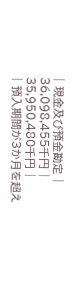| 現金及び預金勘定 | 36,098,455千円 | 35,950,480千円 |
| 預入期間が3か月を超え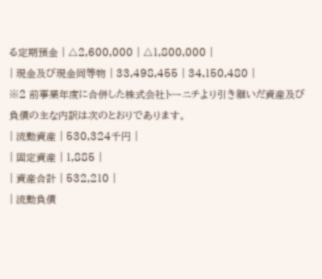る定期預金 | △2,600,000 | △1,800,000 |
| 現金及び現金同等物 | 33,498,455 | 34,150,480 |
※2 前事業年度に合併した株式会社トーニチより引き継いだ資産及び負債の主な内訳は次のとおりであります。
| 流動資産 | 530,324千円 |
| 固定資産 | 1,885 |
| 資産合計 | 532,210 |
| 流動負債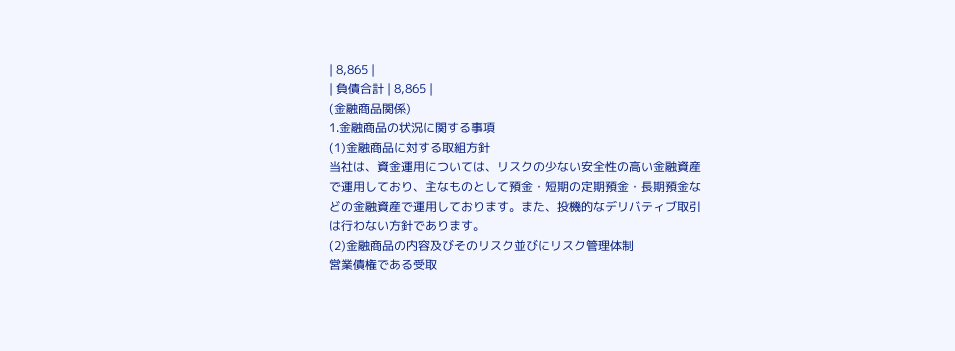| 8,865 |
| 負債合計 | 8,865 |
(金融商品関係)
1.金融商品の状況に関する事項
(1)金融商品に対する取組方針
当社は、資金運用については、リスクの少ない安全性の高い金融資産で運用しており、主なものとして預金・短期の定期預金・長期預金などの金融資産で運用しております。また、投機的なデリバティブ取引は行わない方針であります。
(2)金融商品の内容及びそのリスク並びにリスク管理体制
営業債権である受取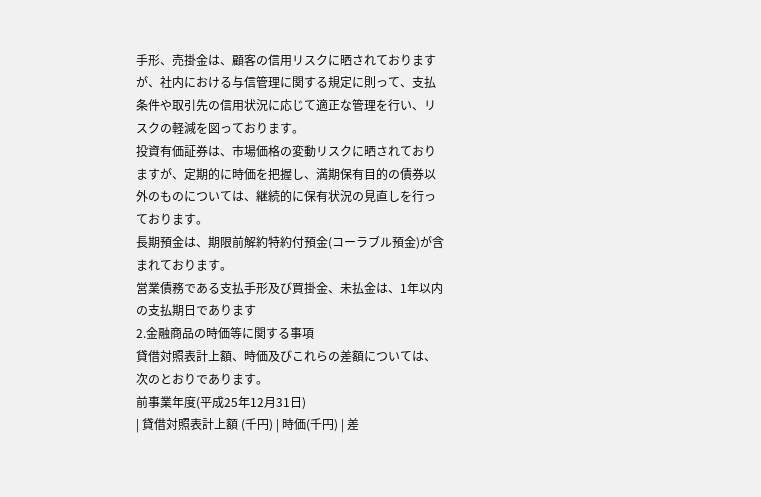手形、売掛金は、顧客の信用リスクに晒されておりますが、社内における与信管理に関する規定に則って、支払条件や取引先の信用状況に応じて適正な管理を行い、リスクの軽減を図っております。
投資有価証券は、市場価格の変動リスクに晒されておりますが、定期的に時価を把握し、満期保有目的の債券以外のものについては、継続的に保有状況の見直しを行っております。
長期預金は、期限前解約特約付預金(コーラブル預金)が含まれております。
営業債務である支払手形及び買掛金、未払金は、1年以内の支払期日であります
2.金融商品の時価等に関する事項
貸借対照表計上額、時価及びこれらの差額については、次のとおりであります。
前事業年度(平成25年12月31日)
| 貸借対照表計上額 (千円) | 時価(千円) | 差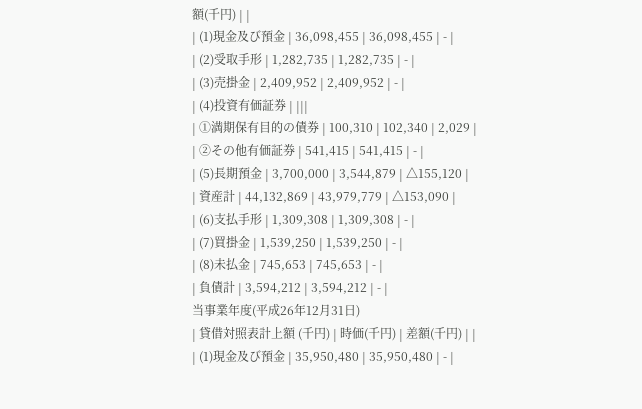額(千円) | |
| (1)現金及び預金 | 36,098,455 | 36,098,455 | - |
| (2)受取手形 | 1,282,735 | 1,282,735 | - |
| (3)売掛金 | 2,409,952 | 2,409,952 | - |
| (4)投資有価証券 | |||
| ①満期保有目的の債券 | 100,310 | 102,340 | 2,029 |
| ②その他有価証券 | 541,415 | 541,415 | - |
| (5)長期預金 | 3,700,000 | 3,544,879 | △155,120 |
| 資産計 | 44,132,869 | 43,979,779 | △153,090 |
| (6)支払手形 | 1,309,308 | 1,309,308 | - |
| (7)買掛金 | 1,539,250 | 1,539,250 | - |
| (8)未払金 | 745,653 | 745,653 | - |
| 負債計 | 3,594,212 | 3,594,212 | - |
当事業年度(平成26年12月31日)
| 貸借対照表計上額 (千円) | 時価(千円) | 差額(千円) | |
| (1)現金及び預金 | 35,950,480 | 35,950,480 | - |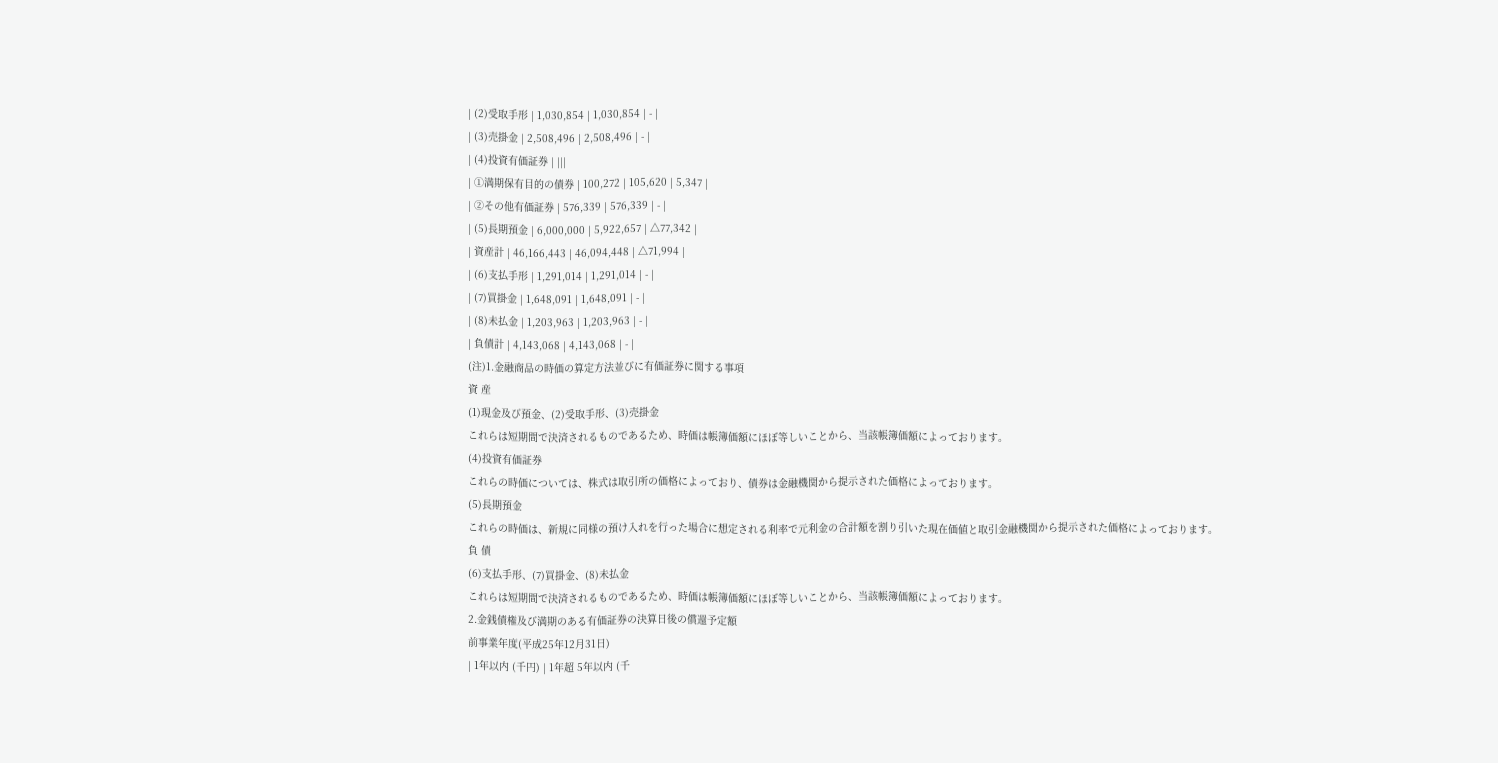| (2)受取手形 | 1,030,854 | 1,030,854 | - |
| (3)売掛金 | 2,508,496 | 2,508,496 | - |
| (4)投資有価証券 | |||
| ①満期保有目的の債券 | 100,272 | 105,620 | 5,347 |
| ②その他有価証券 | 576,339 | 576,339 | - |
| (5)長期預金 | 6,000,000 | 5,922,657 | △77,342 |
| 資産計 | 46,166,443 | 46,094,448 | △71,994 |
| (6)支払手形 | 1,291,014 | 1,291,014 | - |
| (7)買掛金 | 1,648,091 | 1,648,091 | - |
| (8)未払金 | 1,203,963 | 1,203,963 | - |
| 負債計 | 4,143,068 | 4,143,068 | - |
(注)1.金融商品の時価の算定方法並びに有価証券に関する事項
資 産
(1)現金及び預金、(2)受取手形、(3)売掛金
これらは短期間で決済されるものであるため、時価は帳簿価額にほぼ等しいことから、当該帳簿価額によっております。
(4)投資有価証券
これらの時価については、株式は取引所の価格によっており、債券は金融機関から提示された価格によっております。
(5)長期預金
これらの時価は、新規に同様の預け入れを行った場合に想定される利率で元利金の合計額を割り引いた現在価値と取引金融機関から提示された価格によっております。
負 債
(6)支払手形、(7)買掛金、(8)未払金
これらは短期間で決済されるものであるため、時価は帳簿価額にほぼ等しいことから、当該帳簿価額によっております。
2.金銭債権及び満期のある有価証券の決算日後の償還予定額
前事業年度(平成25年12月31日)
| 1年以内 (千円) | 1年超 5年以内 (千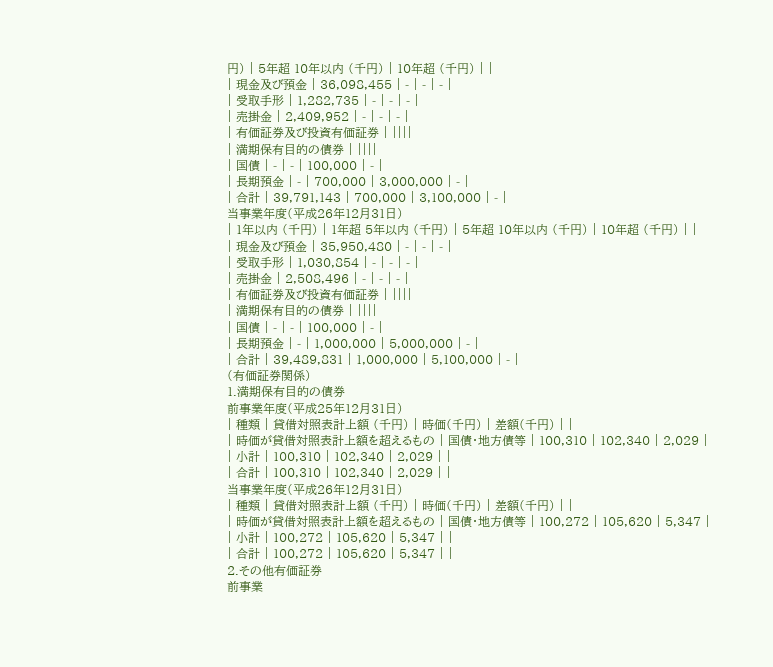円) | 5年超 10年以内 (千円) | 10年超 (千円) | |
| 現金及び預金 | 36,098,455 | - | - | - |
| 受取手形 | 1,282,735 | - | - | - |
| 売掛金 | 2,409,952 | - | - | - |
| 有価証券及び投資有価証券 | ||||
| 満期保有目的の債券 | ||||
| 国債 | - | - | 100,000 | - |
| 長期預金 | - | 700,000 | 3,000,000 | - |
| 合計 | 39,791,143 | 700,000 | 3,100,000 | - |
当事業年度(平成26年12月31日)
| 1年以内 (千円) | 1年超 5年以内 (千円) | 5年超 10年以内 (千円) | 10年超 (千円) | |
| 現金及び預金 | 35,950,480 | - | - | - |
| 受取手形 | 1,030,854 | - | - | - |
| 売掛金 | 2,508,496 | - | - | - |
| 有価証券及び投資有価証券 | ||||
| 満期保有目的の債券 | ||||
| 国債 | - | - | 100,000 | - |
| 長期預金 | - | 1,000,000 | 5,000,000 | - |
| 合計 | 39,489,831 | 1,000,000 | 5,100,000 | - |
(有価証券関係)
1.満期保有目的の債券
前事業年度(平成25年12月31日)
| 種類 | 貸借対照表計上額 (千円) | 時価(千円) | 差額(千円) | |
| 時価が貸借対照表計上額を超えるもの | 国債・地方債等 | 100,310 | 102,340 | 2,029 |
| 小計 | 100,310 | 102,340 | 2,029 | |
| 合計 | 100,310 | 102,340 | 2,029 | |
当事業年度(平成26年12月31日)
| 種類 | 貸借対照表計上額 (千円) | 時価(千円) | 差額(千円) | |
| 時価が貸借対照表計上額を超えるもの | 国債・地方債等 | 100,272 | 105,620 | 5,347 |
| 小計 | 100,272 | 105,620 | 5,347 | |
| 合計 | 100,272 | 105,620 | 5,347 | |
2.その他有価証券
前事業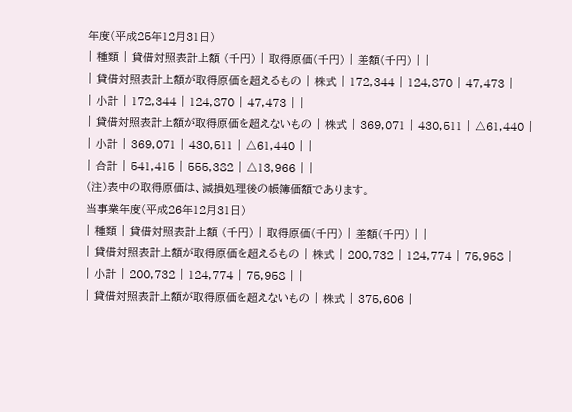年度(平成25年12月31日)
| 種類 | 貸借対照表計上額 (千円) | 取得原価(千円) | 差額(千円) | |
| 貸借対照表計上額が取得原価を超えるもの | 株式 | 172,344 | 124,870 | 47,473 |
| 小計 | 172,344 | 124,870 | 47,473 | |
| 貸借対照表計上額が取得原価を超えないもの | 株式 | 369,071 | 430,511 | △61,440 |
| 小計 | 369,071 | 430,511 | △61,440 | |
| 合計 | 541,415 | 555,382 | △13,966 | |
(注)表中の取得原価は、減損処理後の帳簿価額であります。
当事業年度(平成26年12月31日)
| 種類 | 貸借対照表計上額 (千円) | 取得原価(千円) | 差額(千円) | |
| 貸借対照表計上額が取得原価を超えるもの | 株式 | 200,732 | 124,774 | 75,958 |
| 小計 | 200,732 | 124,774 | 75,958 | |
| 貸借対照表計上額が取得原価を超えないもの | 株式 | 375,606 |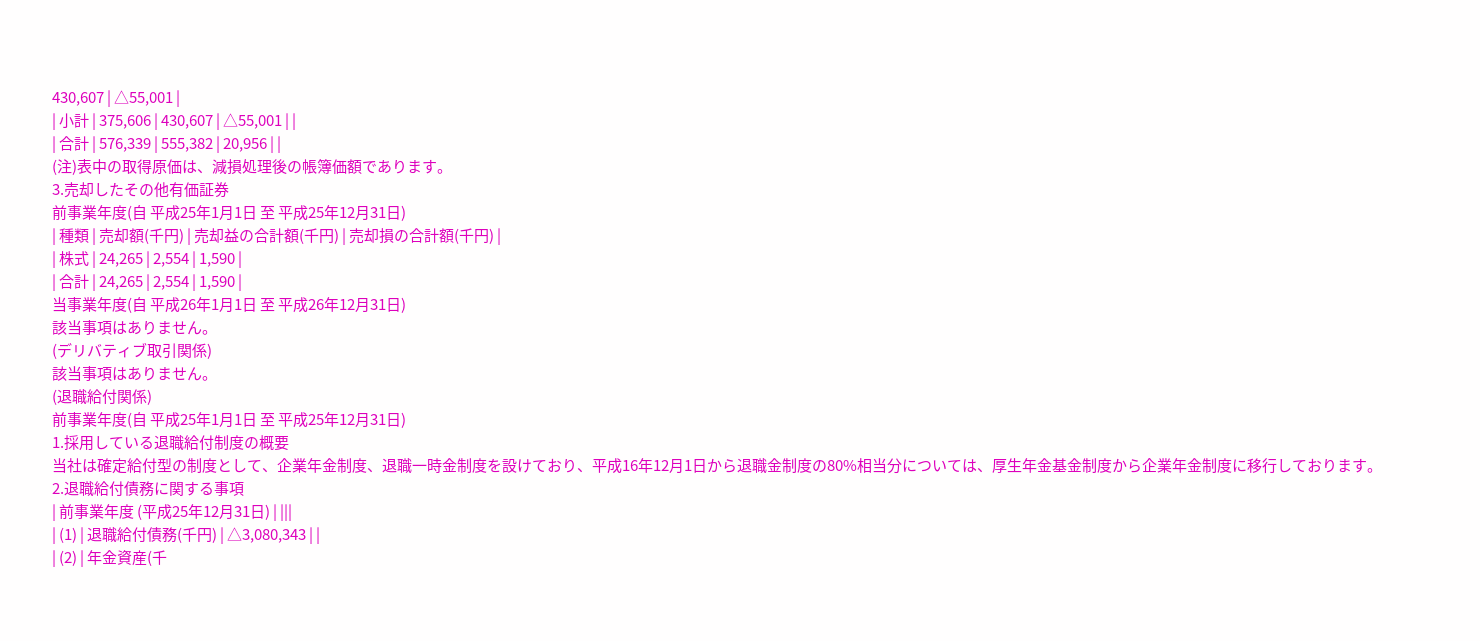430,607 | △55,001 |
| 小計 | 375,606 | 430,607 | △55,001 | |
| 合計 | 576,339 | 555,382 | 20,956 | |
(注)表中の取得原価は、減損処理後の帳簿価額であります。
3.売却したその他有価証券
前事業年度(自 平成25年1月1日 至 平成25年12月31日)
| 種類 | 売却額(千円) | 売却益の合計額(千円) | 売却損の合計額(千円) |
| 株式 | 24,265 | 2,554 | 1,590 |
| 合計 | 24,265 | 2,554 | 1,590 |
当事業年度(自 平成26年1月1日 至 平成26年12月31日)
該当事項はありません。
(デリバティブ取引関係)
該当事項はありません。
(退職給付関係)
前事業年度(自 平成25年1月1日 至 平成25年12月31日)
1.採用している退職給付制度の概要
当社は確定給付型の制度として、企業年金制度、退職一時金制度を設けており、平成16年12月1日から退職金制度の80%相当分については、厚生年金基金制度から企業年金制度に移行しております。
2.退職給付債務に関する事項
| 前事業年度 (平成25年12月31日) | |||
| (1) | 退職給付債務(千円) | △3,080,343 | |
| (2) | 年金資産(千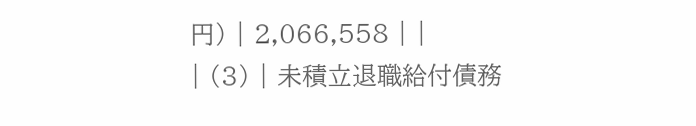円) | 2,066,558 | |
| (3) | 未積立退職給付債務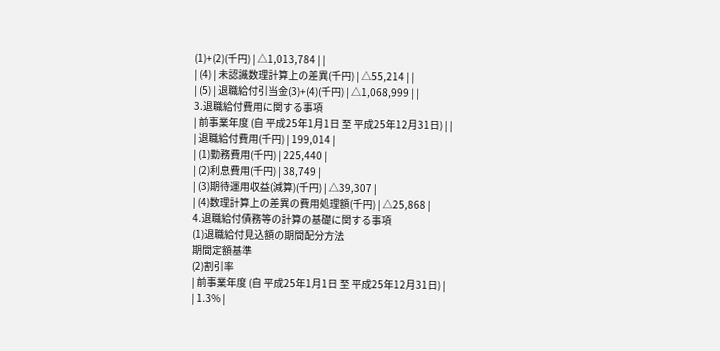(1)+(2)(千円) | △1,013,784 | |
| (4) | 未認識数理計算上の差異(千円) | △55,214 | |
| (5) | 退職給付引当金(3)+(4)(千円) | △1,068,999 | |
3.退職給付費用に関する事項
| 前事業年度 (自 平成25年1月1日 至 平成25年12月31日) | |
| 退職給付費用(千円) | 199,014 |
| (1)勤務費用(千円) | 225,440 |
| (2)利息費用(千円) | 38,749 |
| (3)期待運用収益(減算)(千円) | △39,307 |
| (4)数理計算上の差異の費用処理額(千円) | △25,868 |
4.退職給付債務等の計算の基礎に関する事項
(1)退職給付見込額の期間配分方法
期間定額基準
(2)割引率
| 前事業年度 (自 平成25年1月1日 至 平成25年12月31日) |
| 1.3% |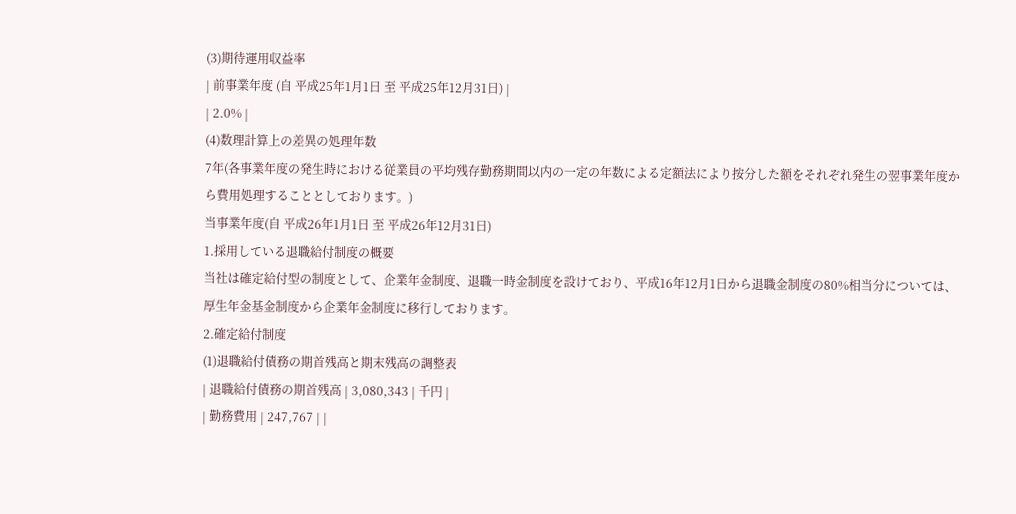(3)期待運用収益率
| 前事業年度 (自 平成25年1月1日 至 平成25年12月31日) |
| 2.0% |
(4)数理計算上の差異の処理年数
7年(各事業年度の発生時における従業員の平均残存勤務期間以内の一定の年数による定額法により按分した額をそれぞれ発生の翌事業年度から費用処理することとしております。)
当事業年度(自 平成26年1月1日 至 平成26年12月31日)
1.採用している退職給付制度の概要
当社は確定給付型の制度として、企業年金制度、退職一時金制度を設けており、平成16年12月1日から退職金制度の80%相当分については、厚生年金基金制度から企業年金制度に移行しております。
2.確定給付制度
(1)退職給付債務の期首残高と期末残高の調整表
| 退職給付債務の期首残高 | 3,080,343 | 千円 |
| 勤務費用 | 247,767 | |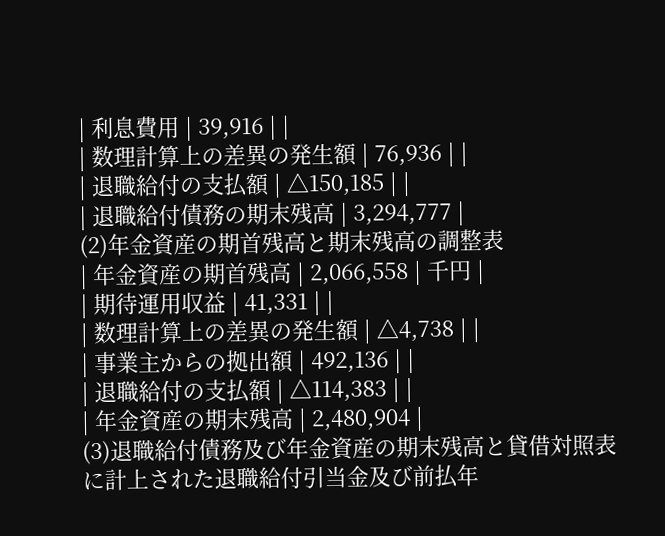| 利息費用 | 39,916 | |
| 数理計算上の差異の発生額 | 76,936 | |
| 退職給付の支払額 | △150,185 | |
| 退職給付債務の期末残高 | 3,294,777 |
(2)年金資産の期首残高と期末残高の調整表
| 年金資産の期首残高 | 2,066,558 | 千円 |
| 期待運用収益 | 41,331 | |
| 数理計算上の差異の発生額 | △4,738 | |
| 事業主からの拠出額 | 492,136 | |
| 退職給付の支払額 | △114,383 | |
| 年金資産の期末残高 | 2,480,904 |
(3)退職給付債務及び年金資産の期末残高と貸借対照表に計上された退職給付引当金及び前払年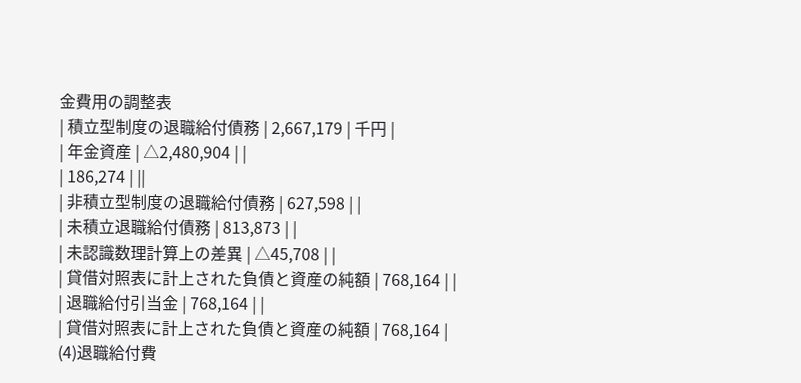金費用の調整表
| 積立型制度の退職給付債務 | 2,667,179 | 千円 |
| 年金資産 | △2,480,904 | |
| 186,274 | ||
| 非積立型制度の退職給付債務 | 627,598 | |
| 未積立退職給付債務 | 813,873 | |
| 未認識数理計算上の差異 | △45,708 | |
| 貸借対照表に計上された負債と資産の純額 | 768,164 | |
| 退職給付引当金 | 768,164 | |
| 貸借対照表に計上された負債と資産の純額 | 768,164 |
(4)退職給付費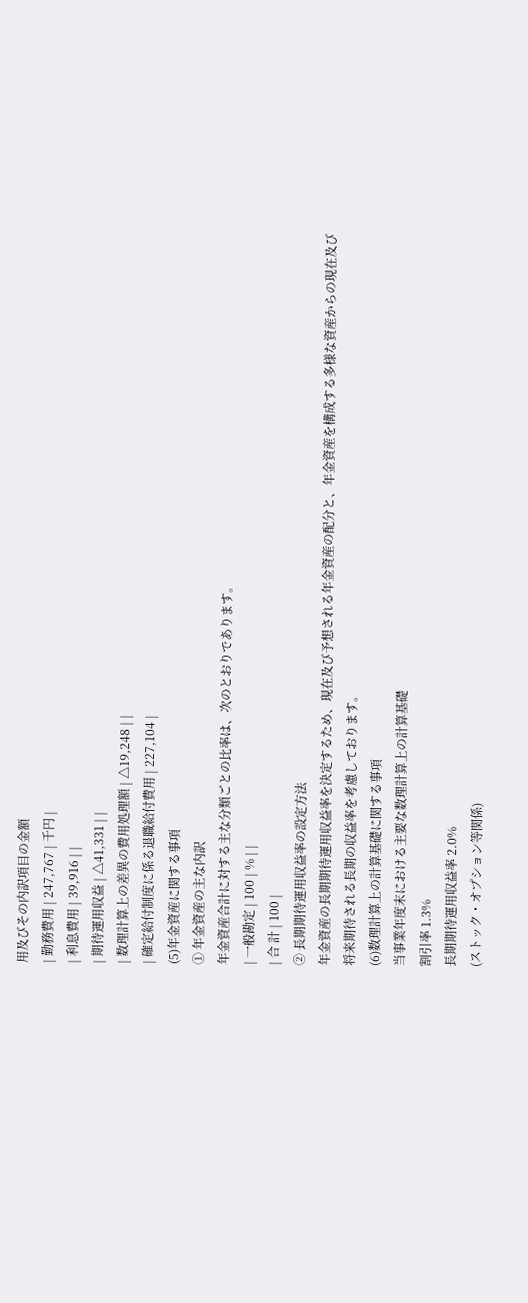用及びその内訳項目の金額
| 勤務費用 | 247,767 | 千円 |
| 利息費用 | 39,916 | |
| 期待運用収益 | △41,331 | |
| 数理計算上の差異の費用処理額 | △19,248 | |
| 確定給付制度に係る退職給付費用 | 227,104 |
(5)年金資産に関する事項
① 年金資産の主な内訳
年金資産合計に対する主な分類ごとの比率は、次のとおりであります。
| 一般勘定 | 100 | % | |
| 合 計 | 100 |
② 長期期待運用収益率の設定方法
年金資産の長期期待運用収益率を決定するため、現在及び予想される年金資産の配分と、年金資産を構成する多様な資産からの現在及び将来期待される長期の収益率を考慮しております。
(6)数理計算上の計算基礎に関する事項
当事業年度末における主要な数理計算上の計算基礎
割引率 1.3%
長期期待運用収益率 2.0%
(ストック・オプション等関係)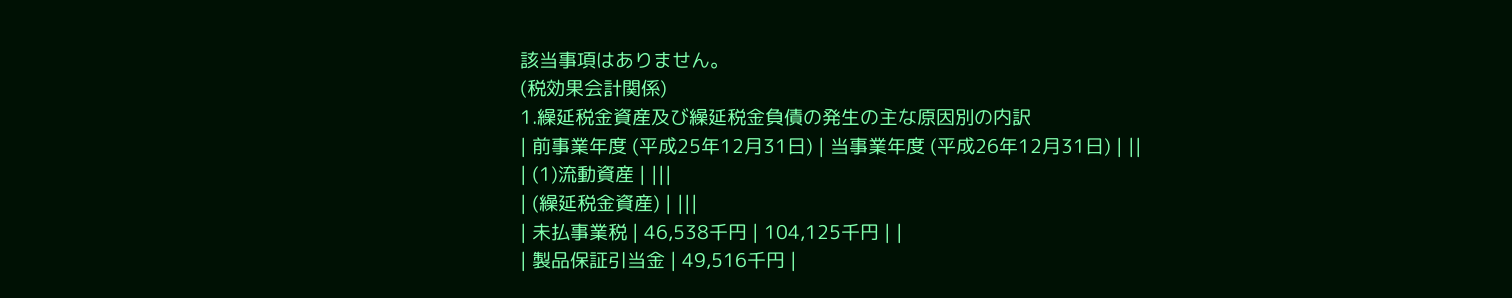該当事項はありません。
(税効果会計関係)
1.繰延税金資産及び繰延税金負債の発生の主な原因別の内訳
| 前事業年度 (平成25年12月31日) | 当事業年度 (平成26年12月31日) | ||
| (1)流動資産 | |||
| (繰延税金資産) | |||
| 未払事業税 | 46,538千円 | 104,125千円 | |
| 製品保証引当金 | 49,516千円 |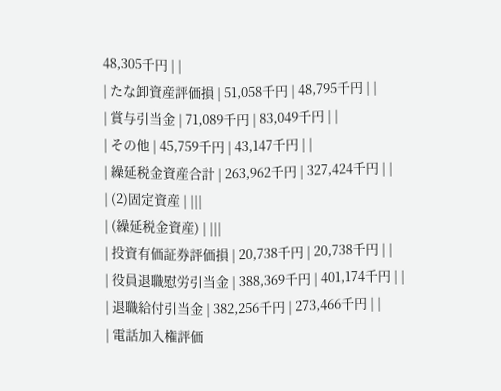48,305千円 | |
| たな卸資産評価損 | 51,058千円 | 48,795千円 | |
| 賞与引当金 | 71,089千円 | 83,049千円 | |
| その他 | 45,759千円 | 43,147千円 | |
| 繰延税金資産合計 | 263,962千円 | 327,424千円 | |
| (2)固定資産 | |||
| (繰延税金資産) | |||
| 投資有価証券評価損 | 20,738千円 | 20,738千円 | |
| 役員退職慰労引当金 | 388,369千円 | 401,174千円 | |
| 退職給付引当金 | 382,256千円 | 273,466千円 | |
| 電話加入権評価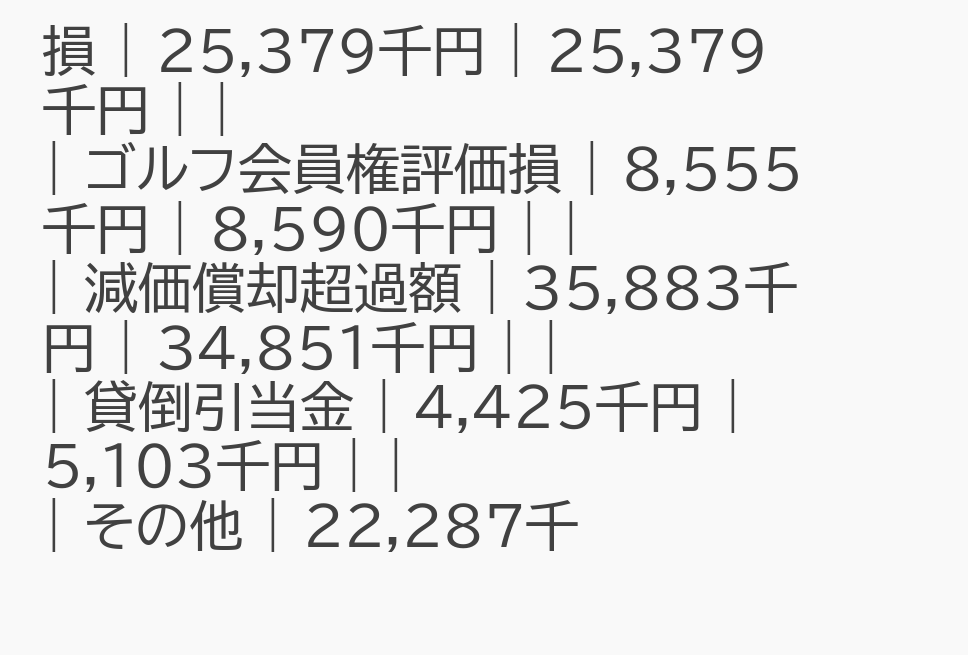損 | 25,379千円 | 25,379千円 | |
| ゴルフ会員権評価損 | 8,555千円 | 8,590千円 | |
| 減価償却超過額 | 35,883千円 | 34,851千円 | |
| 貸倒引当金 | 4,425千円 | 5,103千円 | |
| その他 | 22,287千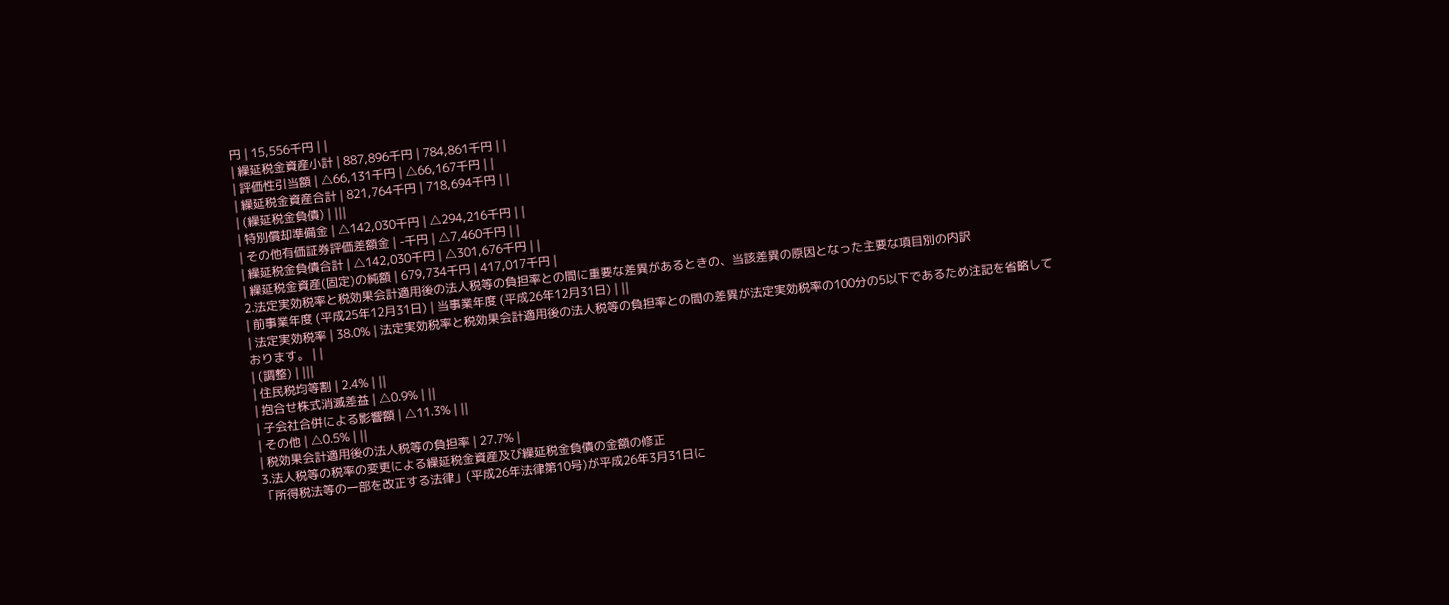円 | 15,556千円 | |
| 繰延税金資産小計 | 887,896千円 | 784,861千円 | |
| 評価性引当額 | △66,131千円 | △66,167千円 | |
| 繰延税金資産合計 | 821,764千円 | 718,694千円 | |
| (繰延税金負債) | |||
| 特別償却準備金 | △142,030千円 | △294,216千円 | |
| その他有価証券評価差額金 | -千円 | △7,460千円 | |
| 繰延税金負債合計 | △142,030千円 | △301,676千円 | |
| 繰延税金資産(固定)の純額 | 679,734千円 | 417,017千円 |
2.法定実効税率と税効果会計適用後の法人税等の負担率との間に重要な差異があるときの、当該差異の原因となった主要な項目別の内訳
| 前事業年度 (平成25年12月31日) | 当事業年度 (平成26年12月31日) | ||
| 法定実効税率 | 38.0% | 法定実効税率と税効果会計適用後の法人税等の負担率との間の差異が法定実効税率の100分の5以下であるため注記を省略しております。 | |
| (調整) | |||
| 住民税均等割 | 2.4% | ||
| 抱合せ株式消滅差益 | △0.9% | ||
| 子会社合併による影響額 | △11.3% | ||
| その他 | △0.5% | ||
| 税効果会計適用後の法人税等の負担率 | 27.7% |
3.法人税等の税率の変更による繰延税金資産及び繰延税金負債の金額の修正
「所得税法等の一部を改正する法律」(平成26年法律第10号)が平成26年3月31日に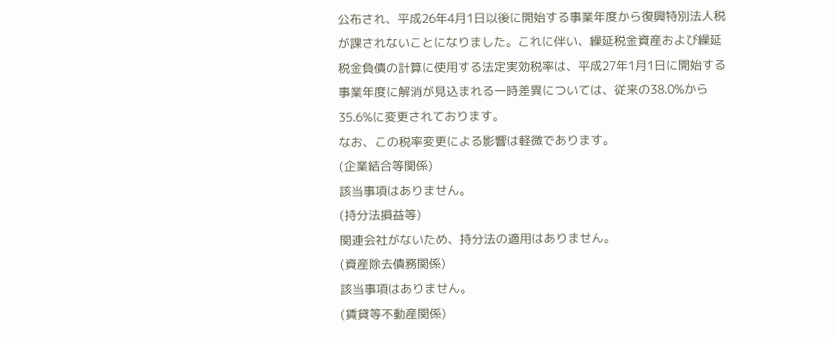公布され、平成26年4月1日以後に開始する事業年度から復興特別法人税が課されないことになりました。これに伴い、繰延税金資産および繰延税金負債の計算に使用する法定実効税率は、平成27年1月1日に開始する事業年度に解消が見込まれる一時差異については、従来の38.0%から35.6%に変更されております。
なお、この税率変更による影響は軽微であります。
(企業結合等関係)
該当事項はありません。
(持分法損益等)
関連会社がないため、持分法の適用はありません。
(資産除去債務関係)
該当事項はありません。
(賃貸等不動産関係)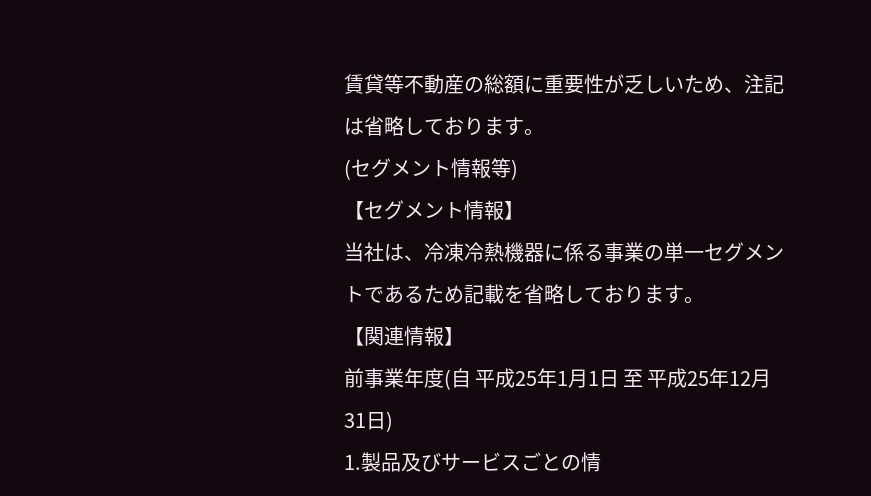賃貸等不動産の総額に重要性が乏しいため、注記は省略しております。
(セグメント情報等)
【セグメント情報】
当社は、冷凍冷熱機器に係る事業の単一セグメントであるため記載を省略しております。
【関連情報】
前事業年度(自 平成25年1月1日 至 平成25年12月31日)
1.製品及びサービスごとの情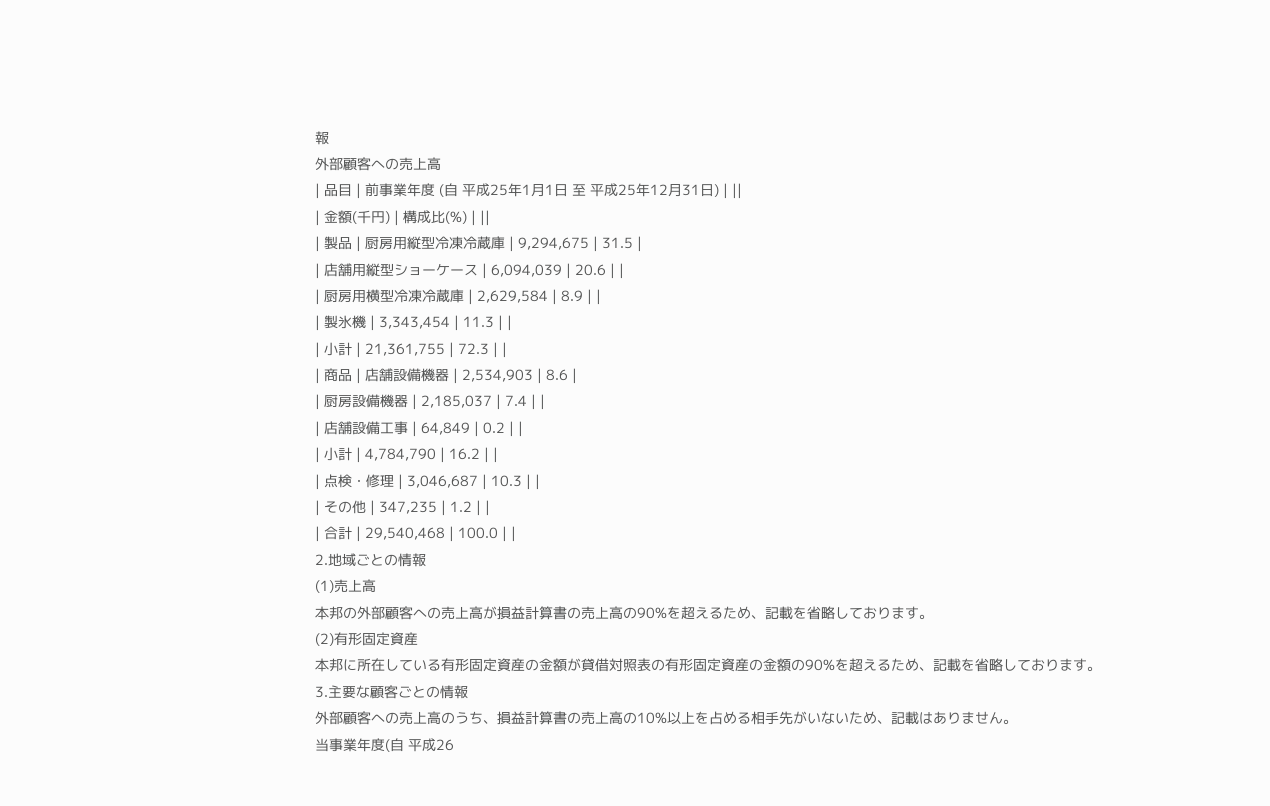報
外部顧客への売上高
| 品目 | 前事業年度 (自 平成25年1月1日 至 平成25年12月31日) | ||
| 金額(千円) | 構成比(%) | ||
| 製品 | 厨房用縦型冷凍冷蔵庫 | 9,294,675 | 31.5 |
| 店舗用縦型ショーケース | 6,094,039 | 20.6 | |
| 厨房用横型冷凍冷蔵庫 | 2,629,584 | 8.9 | |
| 製氷機 | 3,343,454 | 11.3 | |
| 小計 | 21,361,755 | 72.3 | |
| 商品 | 店舗設備機器 | 2,534,903 | 8.6 |
| 厨房設備機器 | 2,185,037 | 7.4 | |
| 店舗設備工事 | 64,849 | 0.2 | |
| 小計 | 4,784,790 | 16.2 | |
| 点検・修理 | 3,046,687 | 10.3 | |
| その他 | 347,235 | 1.2 | |
| 合計 | 29,540,468 | 100.0 | |
2.地域ごとの情報
(1)売上高
本邦の外部顧客への売上高が損益計算書の売上高の90%を超えるため、記載を省略しております。
(2)有形固定資産
本邦に所在している有形固定資産の金額が貸借対照表の有形固定資産の金額の90%を超えるため、記載を省略しております。
3.主要な顧客ごとの情報
外部顧客への売上高のうち、損益計算書の売上高の10%以上を占める相手先がいないため、記載はありません。
当事業年度(自 平成26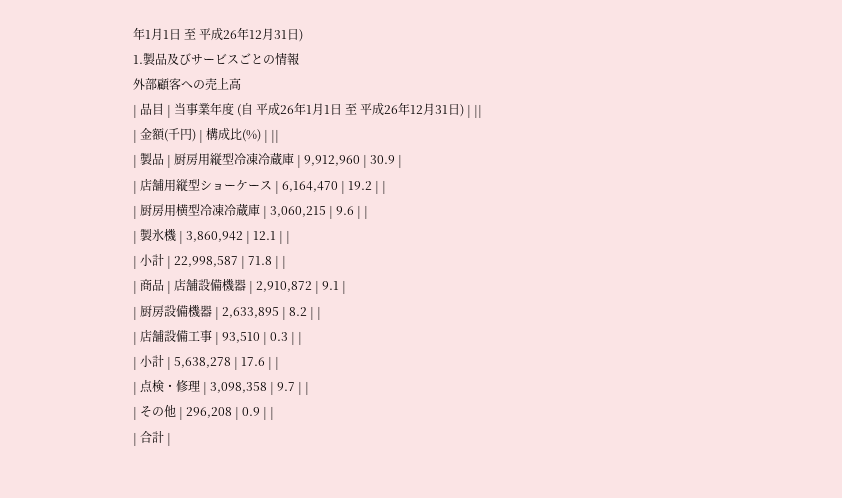年1月1日 至 平成26年12月31日)
1.製品及びサービスごとの情報
外部顧客への売上高
| 品目 | 当事業年度 (自 平成26年1月1日 至 平成26年12月31日) | ||
| 金額(千円) | 構成比(%) | ||
| 製品 | 厨房用縦型冷凍冷蔵庫 | 9,912,960 | 30.9 |
| 店舗用縦型ショーケース | 6,164,470 | 19.2 | |
| 厨房用横型冷凍冷蔵庫 | 3,060,215 | 9.6 | |
| 製氷機 | 3,860,942 | 12.1 | |
| 小計 | 22,998,587 | 71.8 | |
| 商品 | 店舗設備機器 | 2,910,872 | 9.1 |
| 厨房設備機器 | 2,633,895 | 8.2 | |
| 店舗設備工事 | 93,510 | 0.3 | |
| 小計 | 5,638,278 | 17.6 | |
| 点検・修理 | 3,098,358 | 9.7 | |
| その他 | 296,208 | 0.9 | |
| 合計 |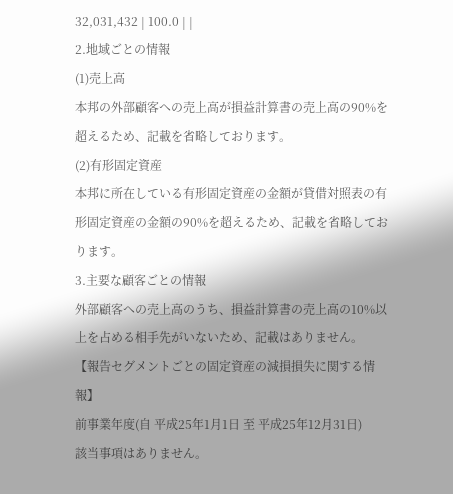32,031,432 | 100.0 | |
2.地域ごとの情報
(1)売上高
本邦の外部顧客への売上高が損益計算書の売上高の90%を超えるため、記載を省略しております。
(2)有形固定資産
本邦に所在している有形固定資産の金額が貸借対照表の有形固定資産の金額の90%を超えるため、記載を省略しております。
3.主要な顧客ごとの情報
外部顧客への売上高のうち、損益計算書の売上高の10%以上を占める相手先がいないため、記載はありません。
【報告セグメントごとの固定資産の減損損失に関する情報】
前事業年度(自 平成25年1月1日 至 平成25年12月31日)
該当事項はありません。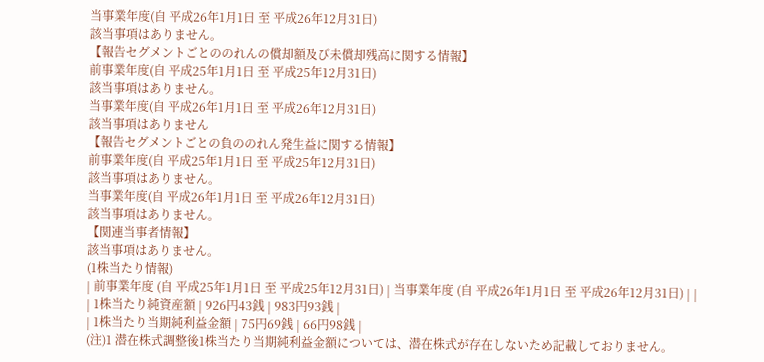当事業年度(自 平成26年1月1日 至 平成26年12月31日)
該当事項はありません。
【報告セグメントごとののれんの償却額及び未償却残高に関する情報】
前事業年度(自 平成25年1月1日 至 平成25年12月31日)
該当事項はありません。
当事業年度(自 平成26年1月1日 至 平成26年12月31日)
該当事項はありません
【報告セグメントごとの負ののれん発生益に関する情報】
前事業年度(自 平成25年1月1日 至 平成25年12月31日)
該当事項はありません。
当事業年度(自 平成26年1月1日 至 平成26年12月31日)
該当事項はありません。
【関連当事者情報】
該当事項はありません。
(1株当たり情報)
| 前事業年度 (自 平成25年1月1日 至 平成25年12月31日) | 当事業年度 (自 平成26年1月1日 至 平成26年12月31日) | |
| 1株当たり純資産額 | 926円43銭 | 983円93銭 |
| 1株当たり当期純利益金額 | 75円69銭 | 66円98銭 |
(注)1 潜在株式調整後1株当たり当期純利益金額については、潜在株式が存在しないため記載しておりません。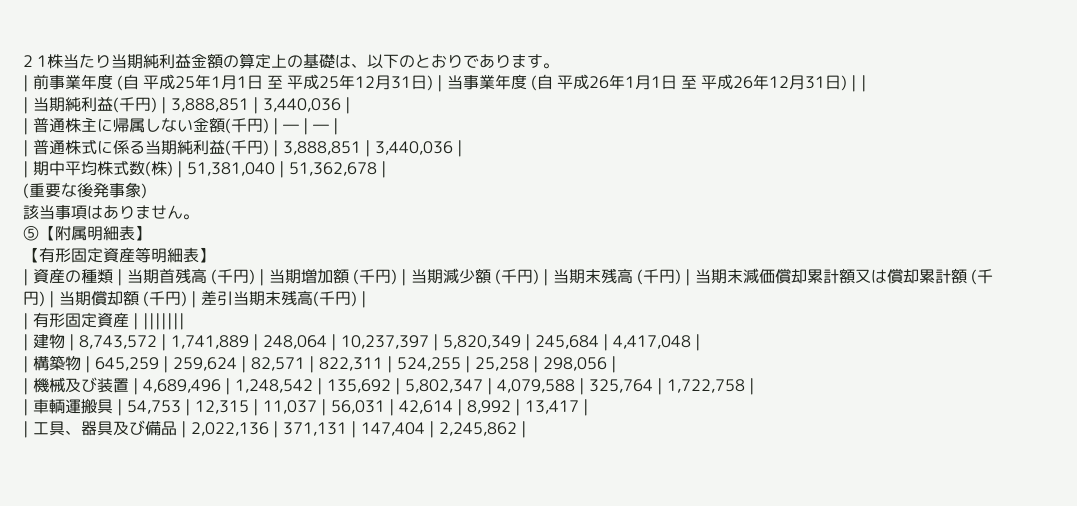2 1株当たり当期純利益金額の算定上の基礎は、以下のとおりであります。
| 前事業年度 (自 平成25年1月1日 至 平成25年12月31日) | 当事業年度 (自 平成26年1月1日 至 平成26年12月31日) | |
| 当期純利益(千円) | 3,888,851 | 3,440,036 |
| 普通株主に帰属しない金額(千円) | ― | ― |
| 普通株式に係る当期純利益(千円) | 3,888,851 | 3,440,036 |
| 期中平均株式数(株) | 51,381,040 | 51,362,678 |
(重要な後発事象)
該当事項はありません。
⑤【附属明細表】
【有形固定資産等明細表】
| 資産の種類 | 当期首残高 (千円) | 当期増加額 (千円) | 当期減少額 (千円) | 当期末残高 (千円) | 当期末減価償却累計額又は償却累計額 (千円) | 当期償却額 (千円) | 差引当期末残高(千円) |
| 有形固定資産 | |||||||
| 建物 | 8,743,572 | 1,741,889 | 248,064 | 10,237,397 | 5,820,349 | 245,684 | 4,417,048 |
| 構築物 | 645,259 | 259,624 | 82,571 | 822,311 | 524,255 | 25,258 | 298,056 |
| 機械及び装置 | 4,689,496 | 1,248,542 | 135,692 | 5,802,347 | 4,079,588 | 325,764 | 1,722,758 |
| 車輌運搬具 | 54,753 | 12,315 | 11,037 | 56,031 | 42,614 | 8,992 | 13,417 |
| 工具、器具及び備品 | 2,022,136 | 371,131 | 147,404 | 2,245,862 |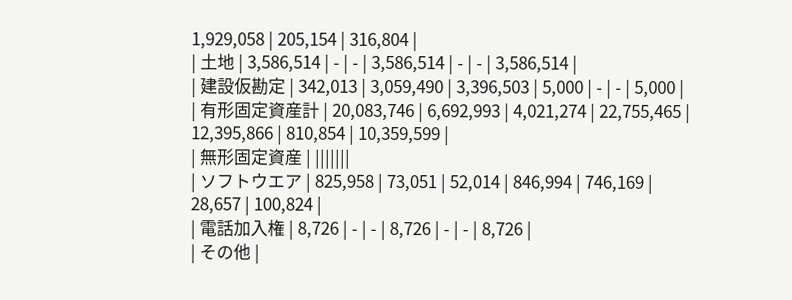1,929,058 | 205,154 | 316,804 |
| 土地 | 3,586,514 | - | - | 3,586,514 | - | - | 3,586,514 |
| 建設仮勘定 | 342,013 | 3,059,490 | 3,396,503 | 5,000 | - | - | 5,000 |
| 有形固定資産計 | 20,083,746 | 6,692,993 | 4,021,274 | 22,755,465 | 12,395,866 | 810,854 | 10,359,599 |
| 無形固定資産 | |||||||
| ソフトウエア | 825,958 | 73,051 | 52,014 | 846,994 | 746,169 | 28,657 | 100,824 |
| 電話加入権 | 8,726 | - | - | 8,726 | - | - | 8,726 |
| その他 |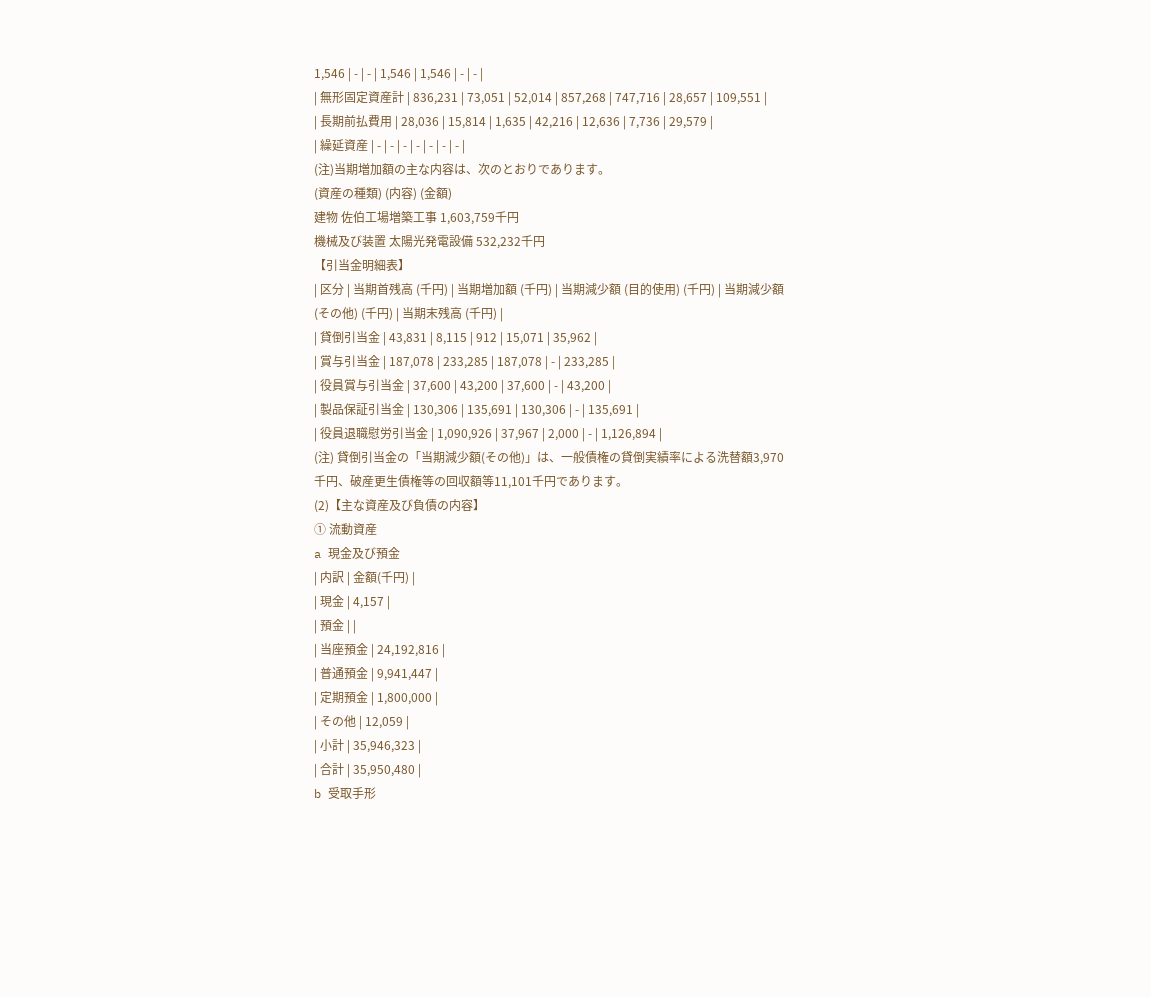1,546 | - | - | 1,546 | 1,546 | - | - |
| 無形固定資産計 | 836,231 | 73,051 | 52,014 | 857,268 | 747,716 | 28,657 | 109,551 |
| 長期前払費用 | 28,036 | 15,814 | 1,635 | 42,216 | 12,636 | 7,736 | 29,579 |
| 繰延資産 | - | - | - | - | - | - | - |
(注)当期増加額の主な内容は、次のとおりであります。
(資産の種類) (内容) (金額)
建物 佐伯工場増築工事 1,603,759千円
機械及び装置 太陽光発電設備 532,232千円
【引当金明細表】
| 区分 | 当期首残高 (千円) | 当期増加額 (千円) | 当期減少額 (目的使用) (千円) | 当期減少額 (その他) (千円) | 当期末残高 (千円) |
| 貸倒引当金 | 43,831 | 8,115 | 912 | 15,071 | 35,962 |
| 賞与引当金 | 187,078 | 233,285 | 187,078 | - | 233,285 |
| 役員賞与引当金 | 37,600 | 43,200 | 37,600 | - | 43,200 |
| 製品保証引当金 | 130,306 | 135,691 | 130,306 | - | 135,691 |
| 役員退職慰労引当金 | 1,090,926 | 37,967 | 2,000 | - | 1,126,894 |
(注) 貸倒引当金の「当期減少額(その他)」は、一般債権の貸倒実績率による洗替額3,970千円、破産更生債権等の回収額等11,101千円であります。
(2)【主な資産及び負債の内容】
① 流動資産
a 現金及び預金
| 内訳 | 金額(千円) |
| 現金 | 4,157 |
| 預金 | |
| 当座預金 | 24,192,816 |
| 普通預金 | 9,941,447 |
| 定期預金 | 1,800,000 |
| その他 | 12,059 |
| 小計 | 35,946,323 |
| 合計 | 35,950,480 |
b 受取手形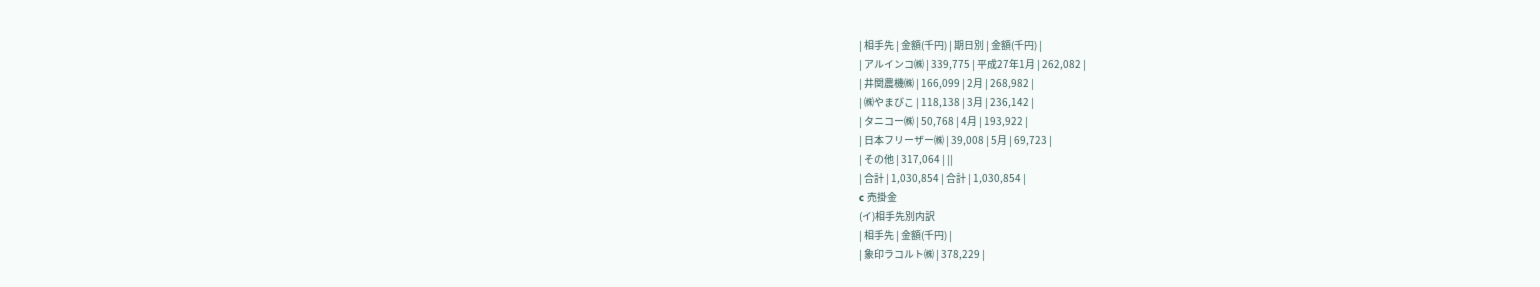| 相手先 | 金額(千円) | 期日別 | 金額(千円) |
| アルインコ㈱ | 339,775 | 平成27年1月 | 262,082 |
| 井関農機㈱ | 166,099 | 2月 | 268,982 |
| ㈱やまびこ | 118,138 | 3月 | 236,142 |
| タニコー㈱ | 50,768 | 4月 | 193,922 |
| 日本フリーザー㈱ | 39,008 | 5月 | 69,723 |
| その他 | 317,064 | ||
| 合計 | 1,030,854 | 合計 | 1,030,854 |
c 売掛金
(イ)相手先別内訳
| 相手先 | 金額(千円) |
| 象印ラコルト㈱ | 378,229 |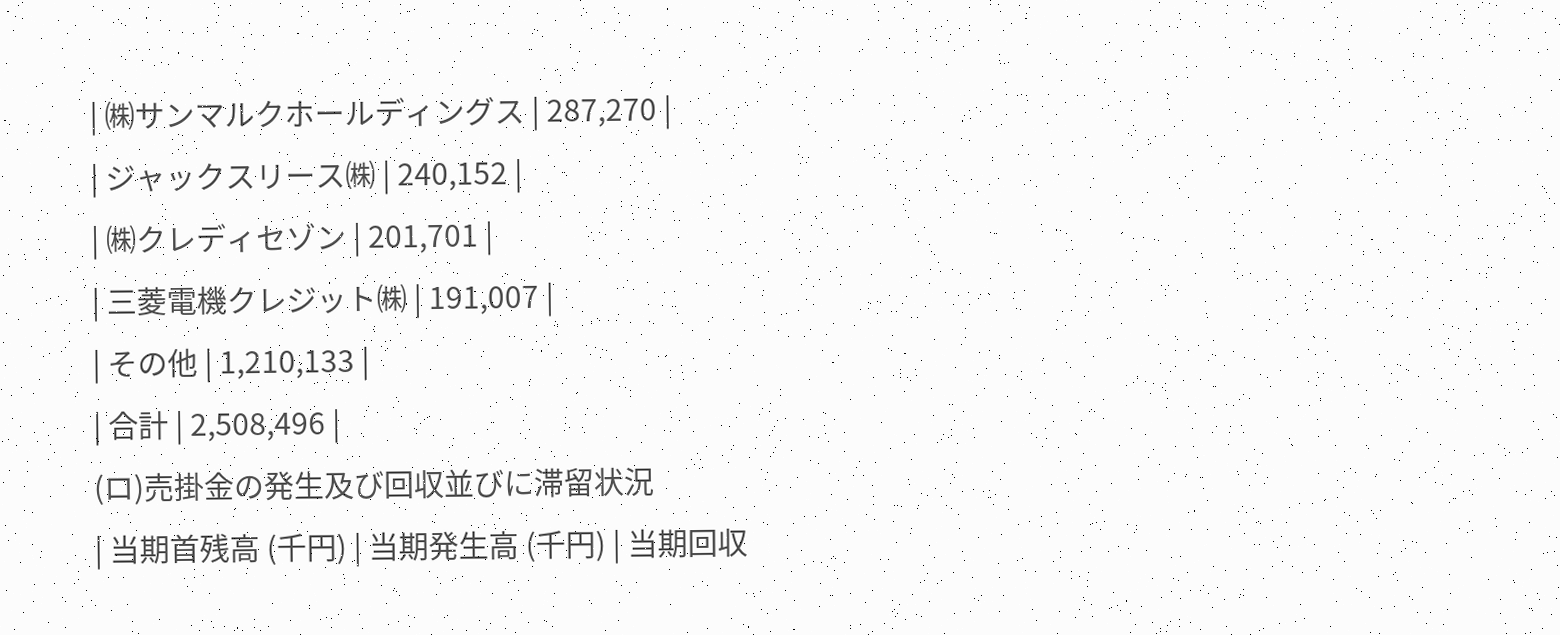| ㈱サンマルクホールディングス | 287,270 |
| ジャックスリース㈱ | 240,152 |
| ㈱クレディセゾン | 201,701 |
| 三菱電機クレジット㈱ | 191,007 |
| その他 | 1,210,133 |
| 合計 | 2,508,496 |
(ロ)売掛金の発生及び回収並びに滞留状況
| 当期首残高 (千円) | 当期発生高 (千円) | 当期回収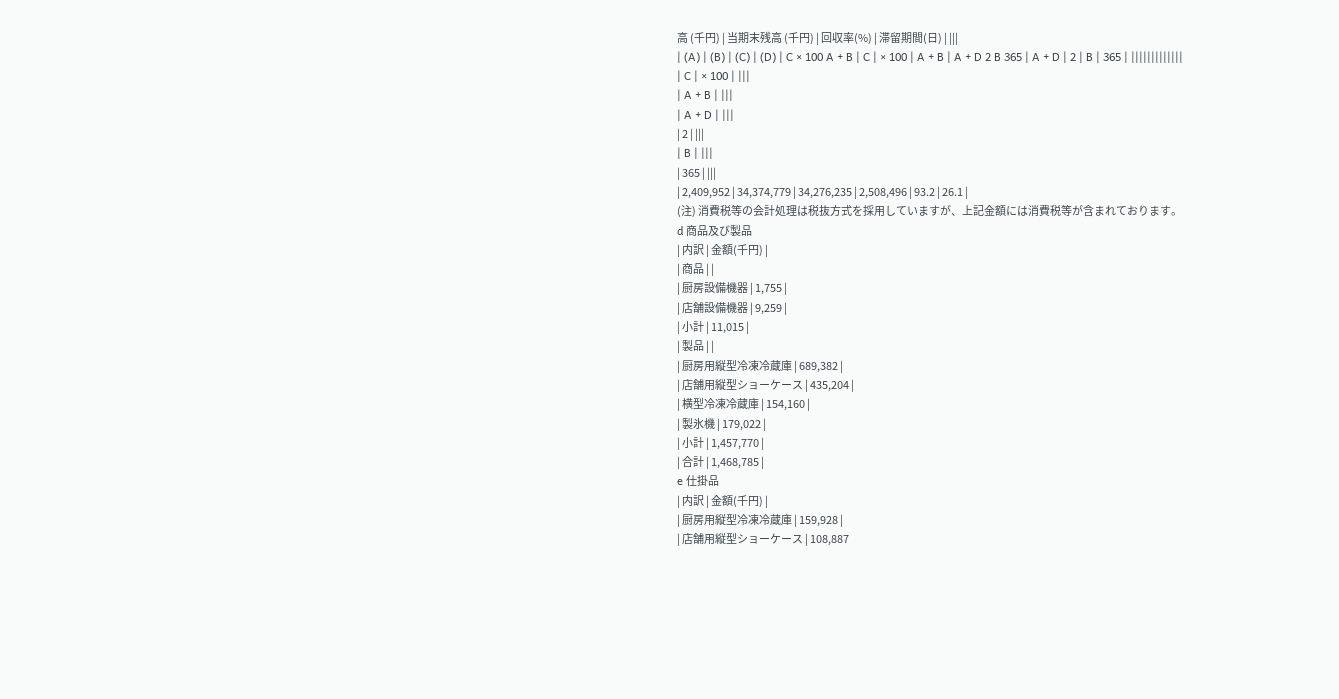高 (千円) | 当期末残高 (千円) | 回収率(%) | 滞留期間(日) | |||
| (A) | (B) | (C) | (D) | C × 100 A + B | C | × 100 | A + B | A + D 2 B 365 | A + D | 2 | B | 365 | |||||||||||||
| C | × 100 | |||
| A + B | |||
| A + D | |||
| 2 | |||
| B | |||
| 365 | |||
| 2,409,952 | 34,374,779 | 34,276,235 | 2,508,496 | 93.2 | 26.1 |
(注) 消費税等の会計処理は税抜方式を採用していますが、上記金額には消費税等が含まれております。
d 商品及び製品
| 内訳 | 金額(千円) |
| 商品 | |
| 厨房設備機器 | 1,755 |
| 店舗設備機器 | 9,259 |
| 小計 | 11,015 |
| 製品 | |
| 厨房用縦型冷凍冷蔵庫 | 689,382 |
| 店舗用縦型ショーケース | 435,204 |
| 横型冷凍冷蔵庫 | 154,160 |
| 製氷機 | 179,022 |
| 小計 | 1,457,770 |
| 合計 | 1,468,785 |
e 仕掛品
| 内訳 | 金額(千円) |
| 厨房用縦型冷凍冷蔵庫 | 159,928 |
| 店舗用縦型ショーケース | 108,887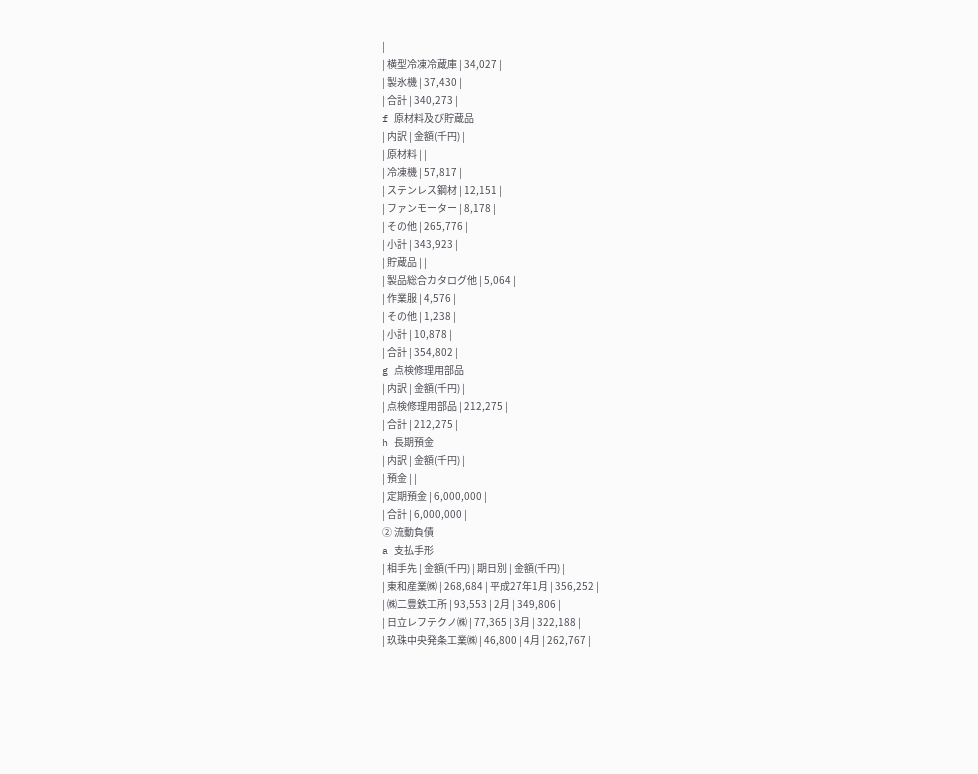|
| 横型冷凍冷蔵庫 | 34,027 |
| 製氷機 | 37,430 |
| 合計 | 340,273 |
f 原材料及び貯蔵品
| 内訳 | 金額(千円) |
| 原材料 | |
| 冷凍機 | 57,817 |
| ステンレス鋼材 | 12,151 |
| ファンモーター | 8,178 |
| その他 | 265,776 |
| 小計 | 343,923 |
| 貯蔵品 | |
| 製品総合カタログ他 | 5,064 |
| 作業服 | 4,576 |
| その他 | 1,238 |
| 小計 | 10,878 |
| 合計 | 354,802 |
g 点検修理用部品
| 内訳 | 金額(千円) |
| 点検修理用部品 | 212,275 |
| 合計 | 212,275 |
h 長期預金
| 内訳 | 金額(千円) |
| 預金 | |
| 定期預金 | 6,000,000 |
| 合計 | 6,000,000 |
② 流動負債
a 支払手形
| 相手先 | 金額(千円) | 期日別 | 金額(千円) |
| 東和産業㈱ | 268,684 | 平成27年1月 | 356,252 |
| ㈱二豊鉄工所 | 93,553 | 2月 | 349,806 |
| 日立レフテクノ㈱ | 77,365 | 3月 | 322,188 |
| 玖珠中央発条工業㈱ | 46,800 | 4月 | 262,767 |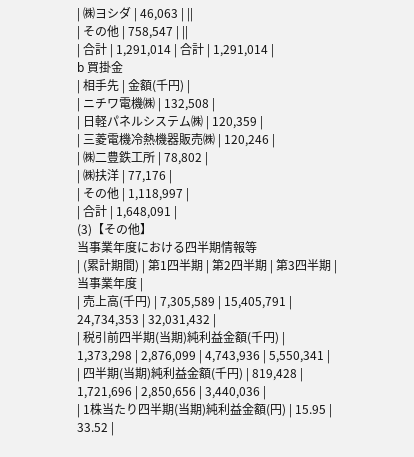| ㈱ヨシダ | 46,063 | ||
| その他 | 758,547 | ||
| 合計 | 1,291,014 | 合計 | 1,291,014 |
b 買掛金
| 相手先 | 金額(千円) |
| ニチワ電機㈱ | 132,508 |
| 日軽パネルシステム㈱ | 120,359 |
| 三菱電機冷熱機器販売㈱ | 120,246 |
| ㈱二豊鉄工所 | 78,802 |
| ㈱扶洋 | 77,176 |
| その他 | 1,118,997 |
| 合計 | 1,648,091 |
(3)【その他】
当事業年度における四半期情報等
| (累計期間) | 第1四半期 | 第2四半期 | 第3四半期 | 当事業年度 |
| 売上高(千円) | 7,305,589 | 15,405,791 | 24,734,353 | 32,031,432 |
| 税引前四半期(当期)純利益金額(千円) | 1,373,298 | 2,876,099 | 4,743,936 | 5,550,341 |
| 四半期(当期)純利益金額(千円) | 819,428 | 1,721,696 | 2,850,656 | 3,440,036 |
| 1株当たり四半期(当期)純利益金額(円) | 15.95 | 33.52 |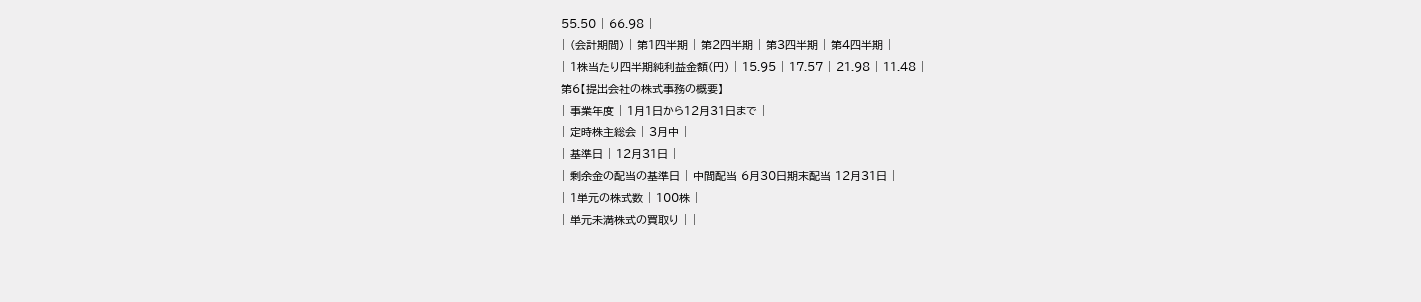55.50 | 66.98 |
| (会計期間) | 第1四半期 | 第2四半期 | 第3四半期 | 第4四半期 |
| 1株当たり四半期純利益金額(円) | 15.95 | 17.57 | 21.98 | 11.48 |
第6【提出会社の株式事務の概要】
| 事業年度 | 1月1日から12月31日まで |
| 定時株主総会 | 3月中 |
| 基準日 | 12月31日 |
| 剰余金の配当の基準日 | 中間配当 6月30日期末配当 12月31日 |
| 1単元の株式数 | 100株 |
| 単元未満株式の買取り | |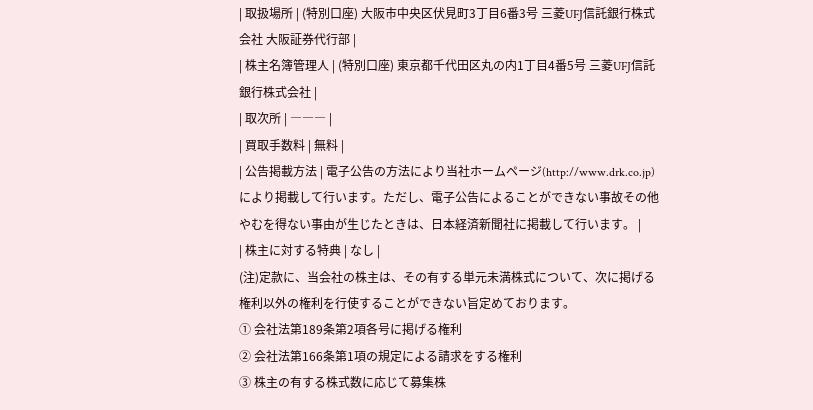| 取扱場所 | (特別口座) 大阪市中央区伏見町3丁目6番3号 三菱UFJ信託銀行株式会社 大阪証券代行部 |
| 株主名簿管理人 | (特別口座) 東京都千代田区丸の内1丁目4番5号 三菱UFJ信託銀行株式会社 |
| 取次所 | ――― |
| 買取手数料 | 無料 |
| 公告掲載方法 | 電子公告の方法により当社ホームページ(http://www.drk.co.jp)により掲載して行います。ただし、電子公告によることができない事故その他やむを得ない事由が生じたときは、日本経済新聞社に掲載して行います。 |
| 株主に対する特典 | なし |
(注)定款に、当会社の株主は、その有する単元未満株式について、次に掲げる権利以外の権利を行使することができない旨定めております。
① 会社法第189条第2項各号に掲げる権利
② 会社法第166条第1項の規定による請求をする権利
③ 株主の有する株式数に応じて募集株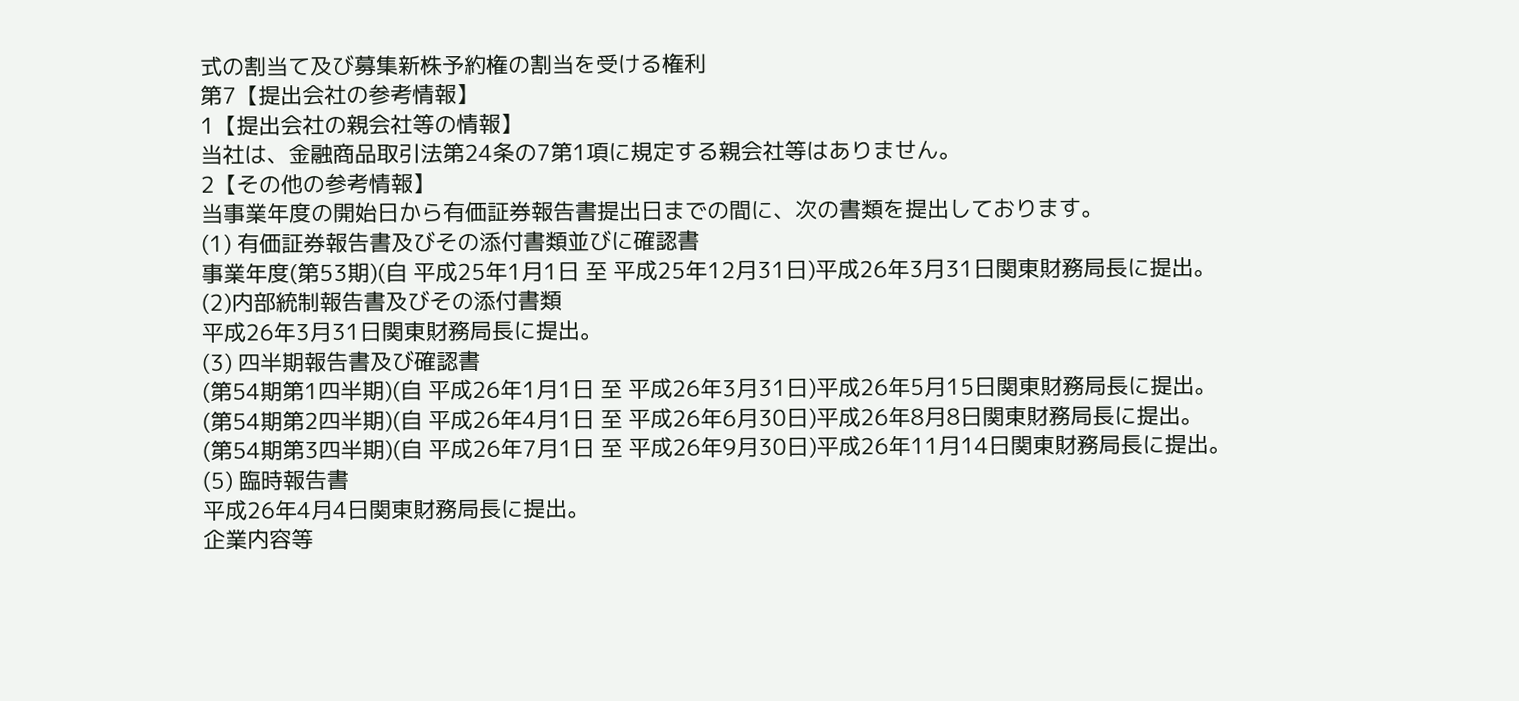式の割当て及び募集新株予約権の割当を受ける権利
第7【提出会社の参考情報】
1【提出会社の親会社等の情報】
当社は、金融商品取引法第24条の7第1項に規定する親会社等はありません。
2【その他の参考情報】
当事業年度の開始日から有価証券報告書提出日までの間に、次の書類を提出しております。
(1) 有価証券報告書及びその添付書類並びに確認書
事業年度(第53期)(自 平成25年1月1日 至 平成25年12月31日)平成26年3月31日関東財務局長に提出。
(2)内部統制報告書及びその添付書類
平成26年3月31日関東財務局長に提出。
(3) 四半期報告書及び確認書
(第54期第1四半期)(自 平成26年1月1日 至 平成26年3月31日)平成26年5月15日関東財務局長に提出。
(第54期第2四半期)(自 平成26年4月1日 至 平成26年6月30日)平成26年8月8日関東財務局長に提出。
(第54期第3四半期)(自 平成26年7月1日 至 平成26年9月30日)平成26年11月14日関東財務局長に提出。
(5) 臨時報告書
平成26年4月4日関東財務局長に提出。
企業内容等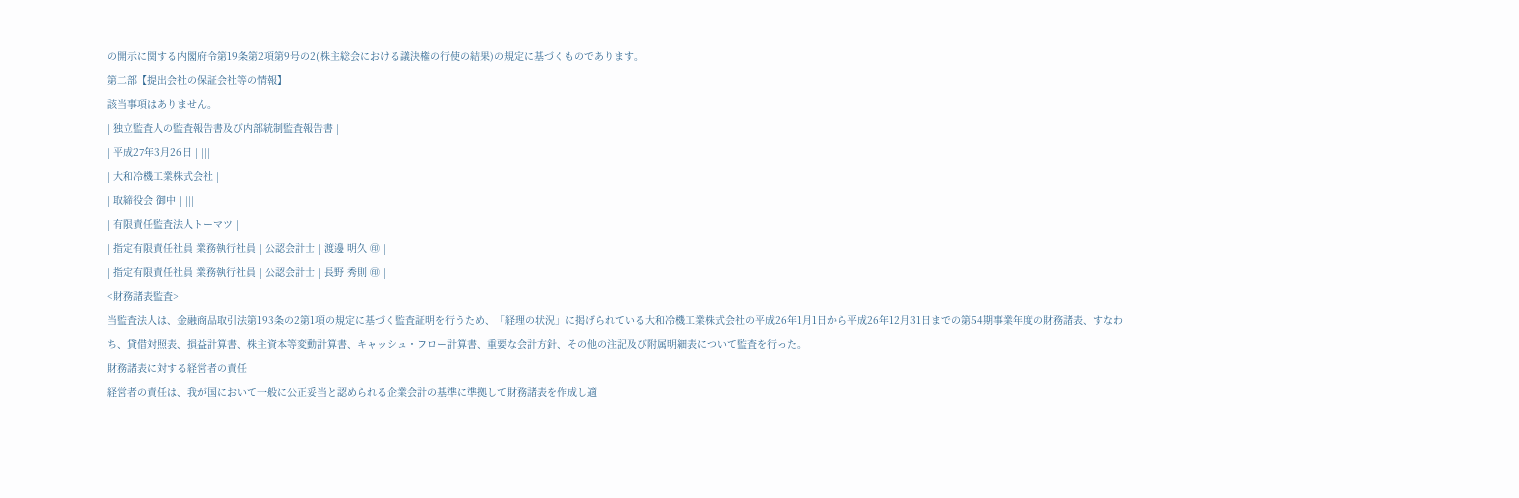の開示に関する内閣府令第19条第2項第9号の2(株主総会における議決権の行使の結果)の規定に基づくものであります。
第二部【提出会社の保証会社等の情報】
該当事項はありません。
| 独立監査人の監査報告書及び内部統制監査報告書 |
| 平成27年3月26日 | |||
| 大和冷機工業株式会社 |
| 取締役会 御中 | |||
| 有限責任監査法人トーマツ |
| 指定有限責任社員 業務執行社員 | 公認会計士 | 渡邊 明久 ㊞ |
| 指定有限責任社員 業務執行社員 | 公認会計士 | 長野 秀則 ㊞ |
<財務諸表監査>
当監査法人は、金融商品取引法第193条の2第1項の規定に基づく監査証明を行うため、「経理の状況」に掲げられている大和冷機工業株式会社の平成26年1月1日から平成26年12月31日までの第54期事業年度の財務諸表、すなわち、貸借対照表、損益計算書、株主資本等変動計算書、キャッシュ・フロー計算書、重要な会計方針、その他の注記及び附属明細表について監査を行った。
財務諸表に対する経営者の責任
経営者の責任は、我が国において一般に公正妥当と認められる企業会計の基準に準拠して財務諸表を作成し適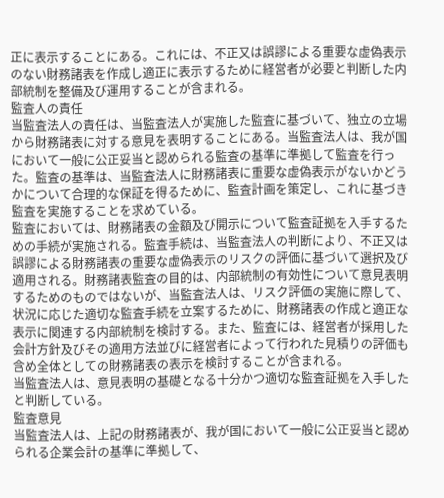正に表示することにある。これには、不正又は誤謬による重要な虚偽表示のない財務諸表を作成し適正に表示するために経営者が必要と判断した内部統制を整備及び運用することが含まれる。
監査人の責任
当監査法人の責任は、当監査法人が実施した監査に基づいて、独立の立場から財務諸表に対する意見を表明することにある。当監査法人は、我が国において一般に公正妥当と認められる監査の基準に準拠して監査を行った。監査の基準は、当監査法人に財務諸表に重要な虚偽表示がないかどうかについて合理的な保証を得るために、監査計画を策定し、これに基づき監査を実施することを求めている。
監査においては、財務諸表の金額及び開示について監査証拠を入手するための手続が実施される。監査手続は、当監査法人の判断により、不正又は誤謬による財務諸表の重要な虚偽表示のリスクの評価に基づいて選択及び適用される。財務諸表監査の目的は、内部統制の有効性について意見表明するためのものではないが、当監査法人は、リスク評価の実施に際して、状況に応じた適切な監査手続を立案するために、財務諸表の作成と適正な表示に関連する内部統制を検討する。また、監査には、経営者が採用した会計方針及びその適用方法並びに経営者によって行われた見積りの評価も含め全体としての財務諸表の表示を検討することが含まれる。
当監査法人は、意見表明の基礎となる十分かつ適切な監査証拠を入手したと判断している。
監査意見
当監査法人は、上記の財務諸表が、我が国において一般に公正妥当と認められる企業会計の基準に準拠して、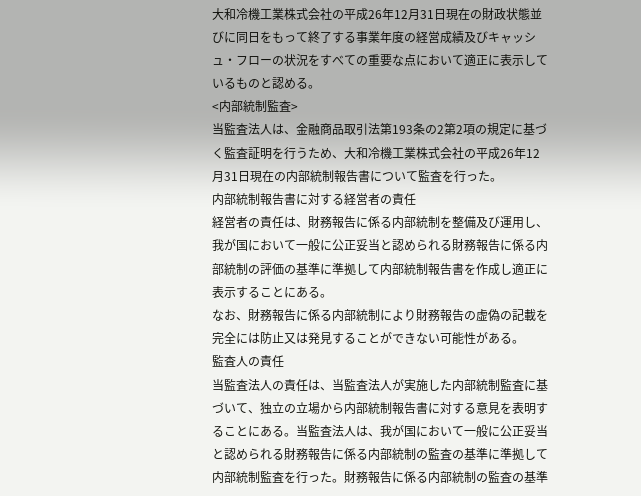大和冷機工業株式会社の平成26年12月31日現在の財政状態並びに同日をもって終了する事業年度の経営成績及びキャッシュ・フローの状況をすべての重要な点において適正に表示しているものと認める。
<内部統制監査>
当監査法人は、金融商品取引法第193条の2第2項の規定に基づく監査証明を行うため、大和冷機工業株式会社の平成26年12月31日現在の内部統制報告書について監査を行った。
内部統制報告書に対する経営者の責任
経営者の責任は、財務報告に係る内部統制を整備及び運用し、我が国において一般に公正妥当と認められる財務報告に係る内部統制の評価の基準に準拠して内部統制報告書を作成し適正に表示することにある。
なお、財務報告に係る内部統制により財務報告の虚偽の記載を完全には防止又は発見することができない可能性がある。
監査人の責任
当監査法人の責任は、当監査法人が実施した内部統制監査に基づいて、独立の立場から内部統制報告書に対する意見を表明することにある。当監査法人は、我が国において一般に公正妥当と認められる財務報告に係る内部統制の監査の基準に準拠して内部統制監査を行った。財務報告に係る内部統制の監査の基準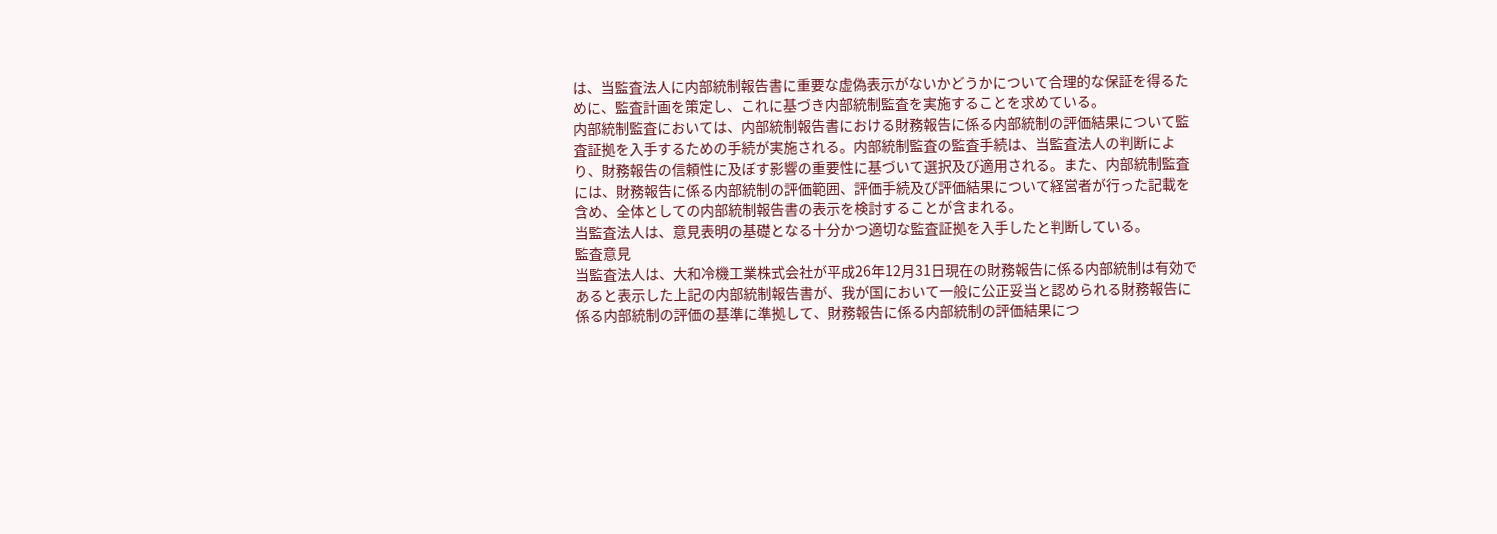は、当監査法人に内部統制報告書に重要な虚偽表示がないかどうかについて合理的な保証を得るために、監査計画を策定し、これに基づき内部統制監査を実施することを求めている。
内部統制監査においては、内部統制報告書における財務報告に係る内部統制の評価結果について監査証拠を入手するための手続が実施される。内部統制監査の監査手続は、当監査法人の判断により、財務報告の信頼性に及ぼす影響の重要性に基づいて選択及び適用される。また、内部統制監査には、財務報告に係る内部統制の評価範囲、評価手続及び評価結果について経営者が行った記載を含め、全体としての内部統制報告書の表示を検討することが含まれる。
当監査法人は、意見表明の基礎となる十分かつ適切な監査証拠を入手したと判断している。
監査意見
当監査法人は、大和冷機工業株式会社が平成26年12月31日現在の財務報告に係る内部統制は有効であると表示した上記の内部統制報告書が、我が国において一般に公正妥当と認められる財務報告に係る内部統制の評価の基準に準拠して、財務報告に係る内部統制の評価結果につ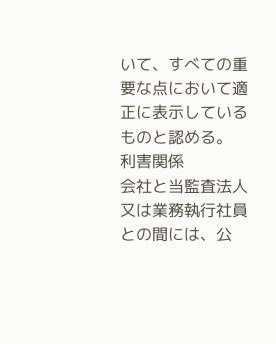いて、すべての重要な点において適正に表示しているものと認める。
利害関係
会社と当監査法人又は業務執行社員との間には、公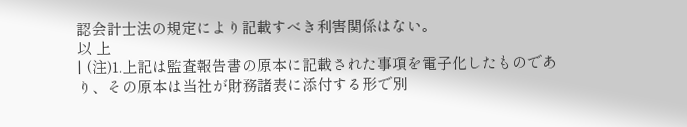認会計士法の規定により記載すべき利害関係はない。
以 上
| (注)1.上記は監査報告書の原本に記載された事項を電子化したものであり、その原本は当社が財務諸表に添付する形で別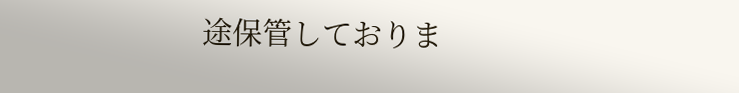途保管しておりま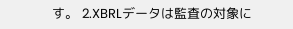す。 2.XBRLデータは監査の対象に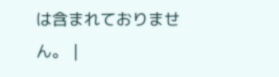は含まれておりません。 |